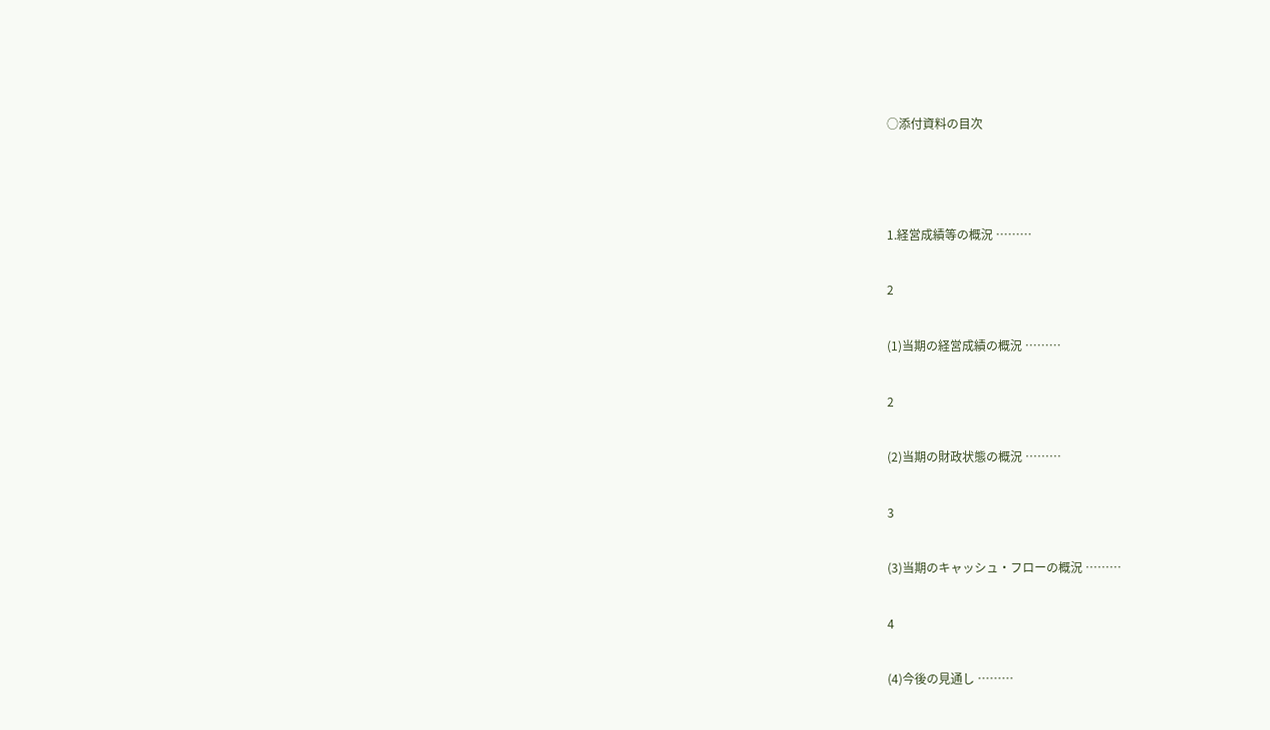○添付資料の目次



1.経営成績等の概況 ………

2

(1)当期の経営成績の概況 ………

2

(2)当期の財政状態の概況 ………

3

(3)当期のキャッシュ・フローの概況 ………

4

(4)今後の見通し ………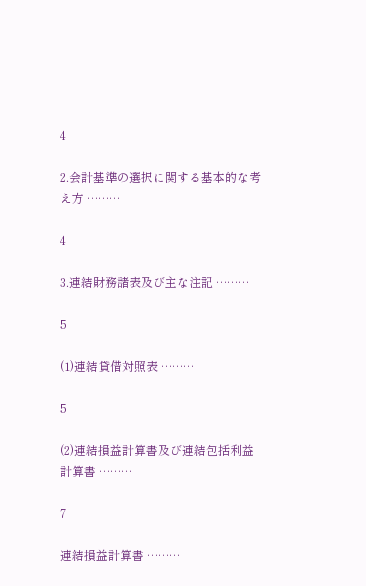4

2.会計基準の選択に関する基本的な考え方 ………

4

3.連結財務諸表及び主な注記 ………

5

(1)連結貸借対照表 ………

5

(2)連結損益計算書及び連結包括利益計算書 ………

7

連結損益計算書 ………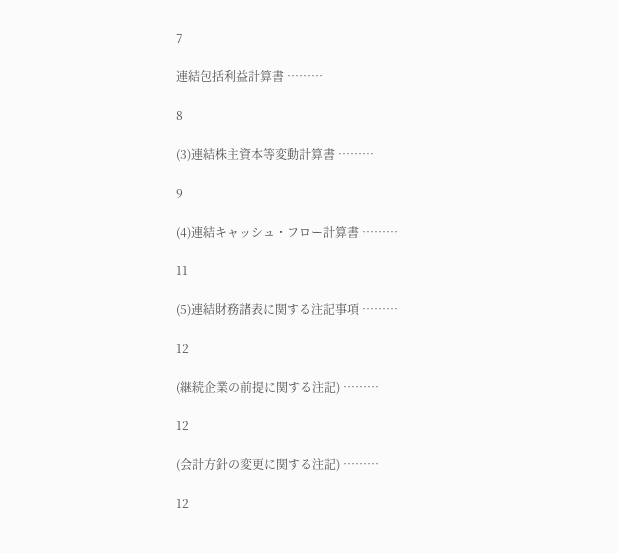7

連結包括利益計算書 ………

8

(3)連結株主資本等変動計算書 ………

9

(4)連結キャッシュ・フロー計算書 ………

11

(5)連結財務諸表に関する注記事項 ………

12

(継続企業の前提に関する注記) ………

12

(会計方針の変更に関する注記) ………

12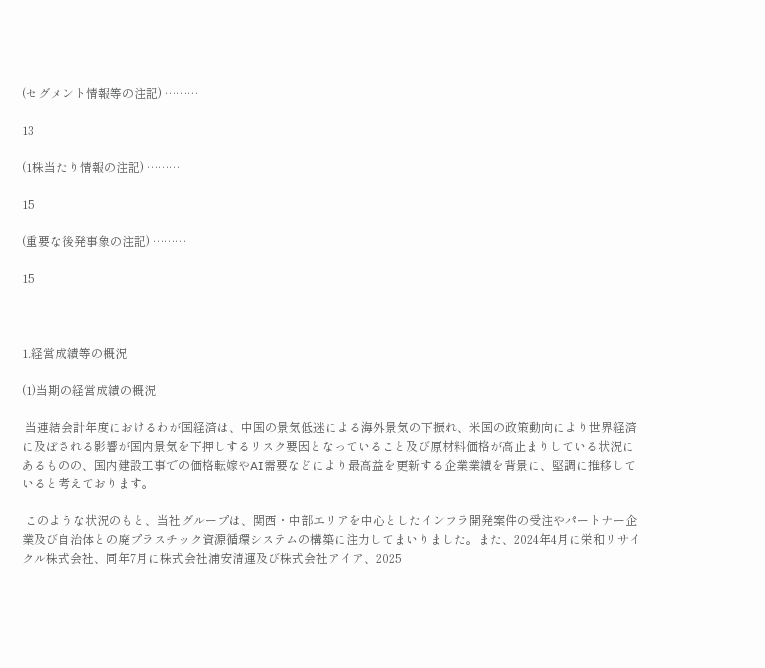(セグメント情報等の注記) ………

13

(1株当たり情報の注記) ………

15

(重要な後発事象の注記) ………

15



1.経営成績等の概況

(1)当期の経営成績の概況

 当連結会計年度におけるわが国経済は、中国の景気低迷による海外景気の下振れ、米国の政策動向により世界経済に及ぼされる影響が国内景気を下押しするリスク要因となっていること及び原材料価格が高止まりしている状況にあるものの、国内建設工事での価格転嫁やAI需要などにより最高益を更新する企業業績を背景に、堅調に推移していると考えております。

 このような状況のもと、当社グループは、関西・中部エリアを中心としたインフラ開発案件の受注やパートナー企業及び自治体との廃プラスチック資源循環システムの構築に注力してまいりました。また、2024年4月に栄和リサイクル株式会社、同年7月に株式会社浦安清運及び株式会社アイア、2025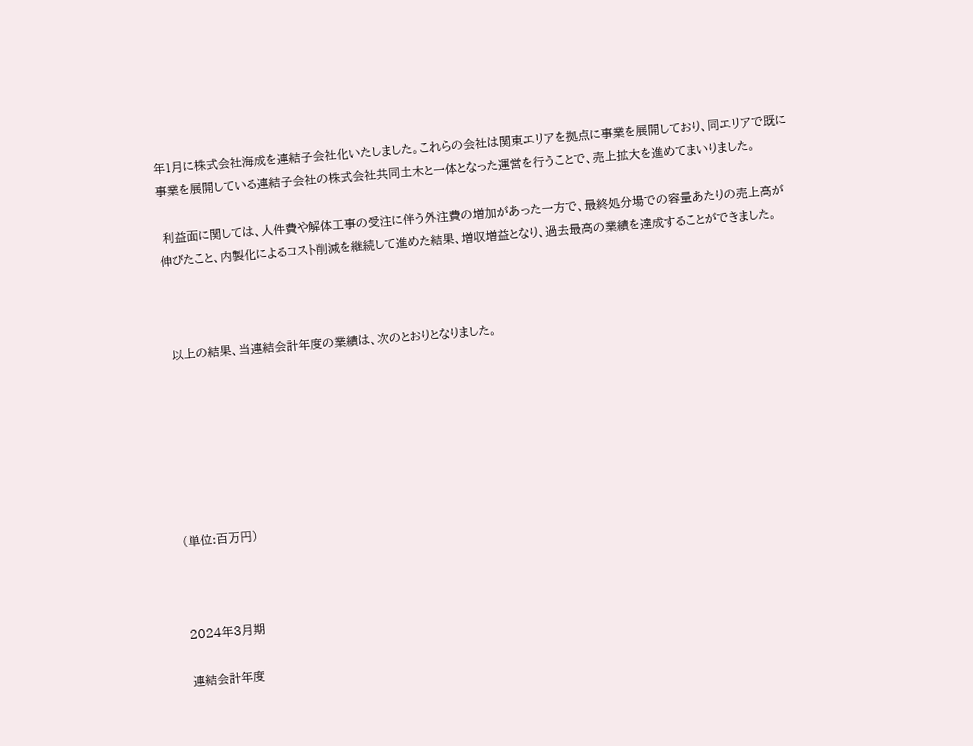年1月に株式会社海成を連結子会社化いたしました。これらの会社は関東エリアを拠点に事業を展開しており、同エリアで既に事業を展開している連結子会社の株式会社共同土木と一体となった運営を行うことで、売上拡大を進めてまいりました。

 利益面に関しては、人件費や解体工事の受注に伴う外注費の増加があった一方で、最終処分場での容量あたりの売上高が伸びたこと、内製化によるコスト削減を継続して進めた結果、増収増益となり、過去最高の業績を達成することができました。



 以上の結果、当連結会計年度の業績は、次のとおりとなりました。







(単位:百万円)



2024年3月期

連結会計年度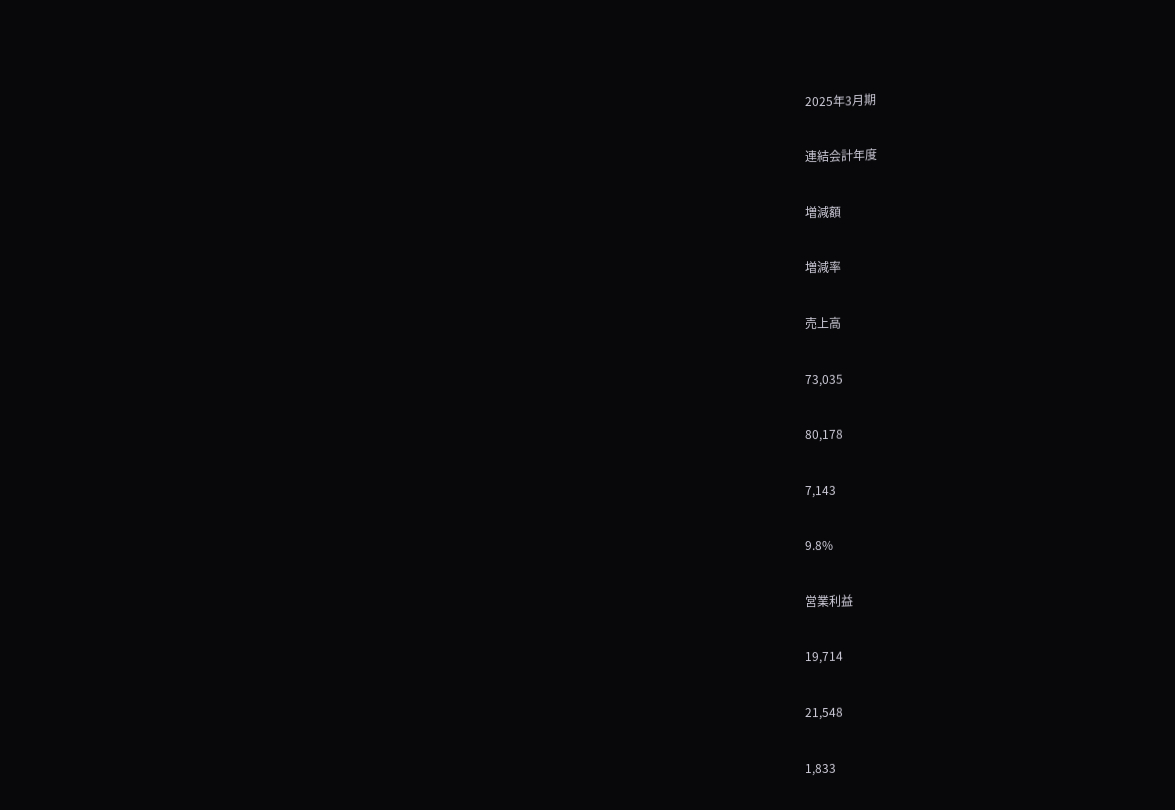2025年3月期

連結会計年度

増減額

増減率

売上高

73,035

80,178

7,143

9.8%

営業利益

19,714

21,548

1,833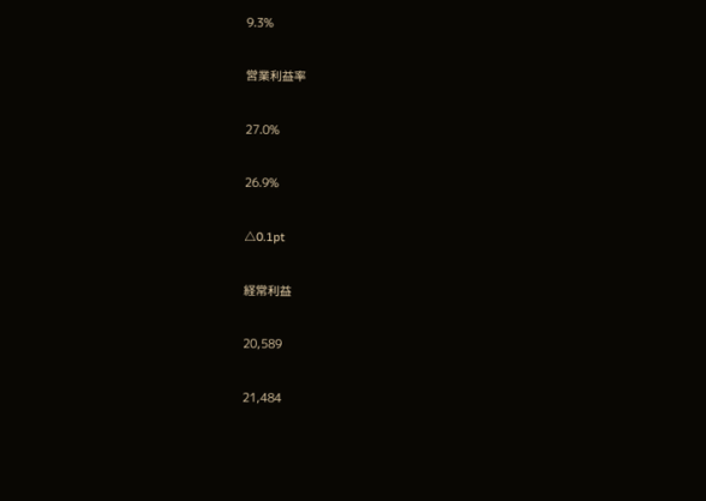9.3%

営業利益率

27.0%

26.9%

△0.1pt

経常利益

20,589

21,484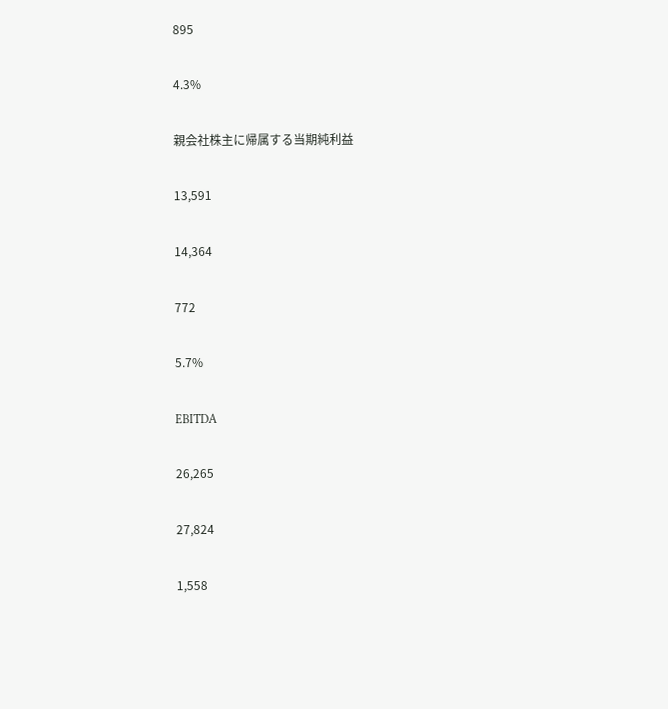895

4.3%

親会社株主に帰属する当期純利益

13,591

14,364

772

5.7%

EBITDA

26,265

27,824

1,558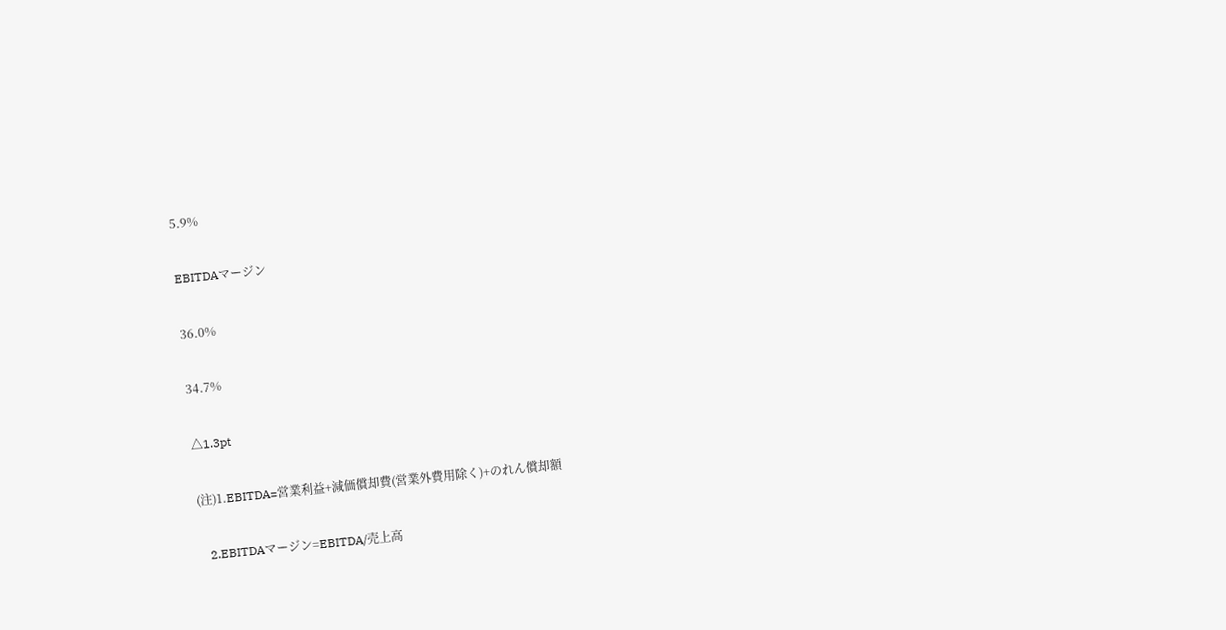5.9%

EBITDAマージン

36.0%

34.7%

△1.3pt

(注)1.EBITDA=営業利益+減価償却費(営業外費用除く)+のれん償却額

   2.EBITDAマージン=EBITDA/売上高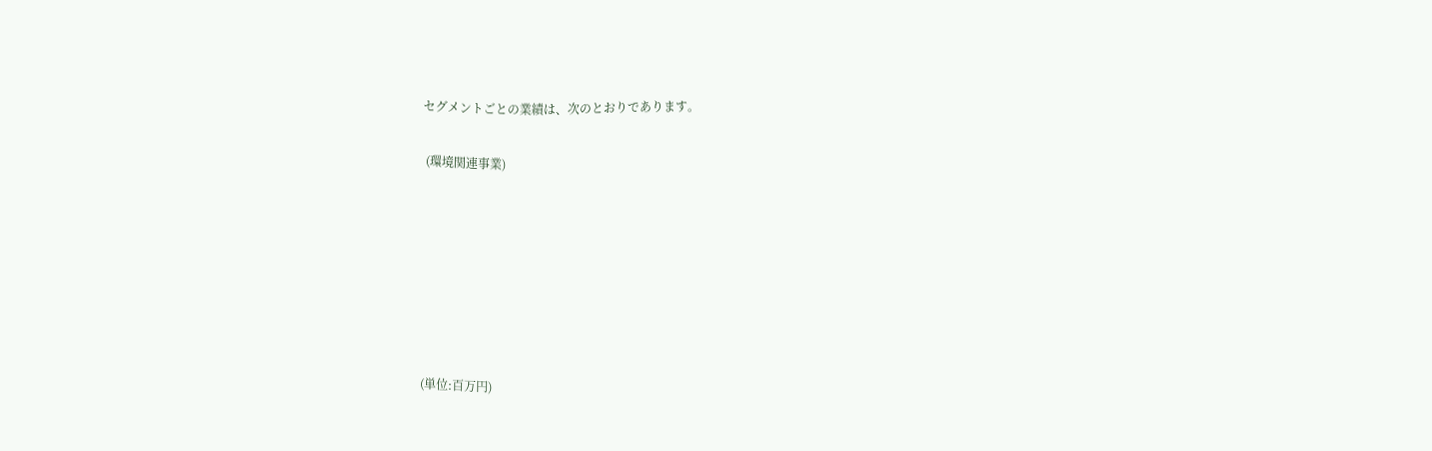セグメントごとの業績は、次のとおりであります。

 (環境関連事業)







(単位:百万円)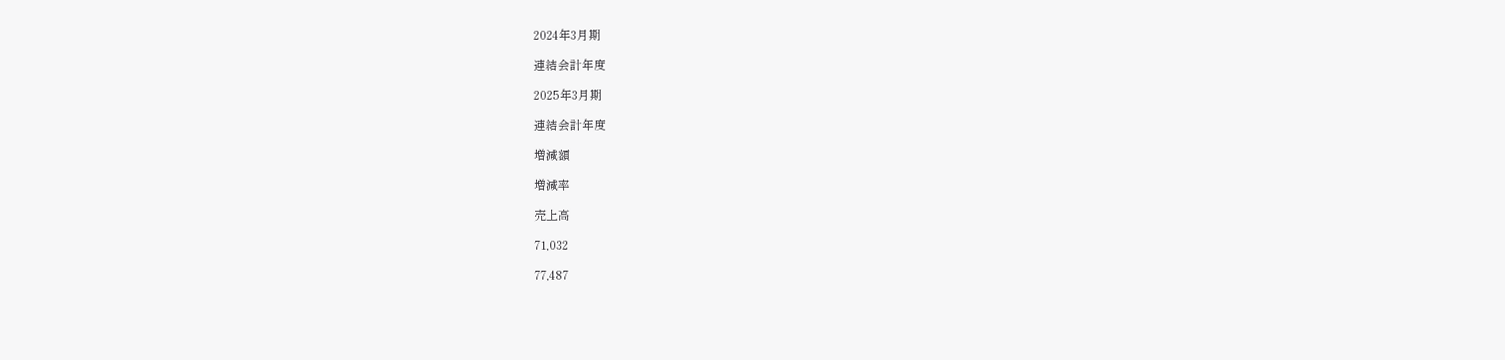2024年3月期

連結会計年度

2025年3月期

連結会計年度

増減額

増減率

売上高

71,032

77,487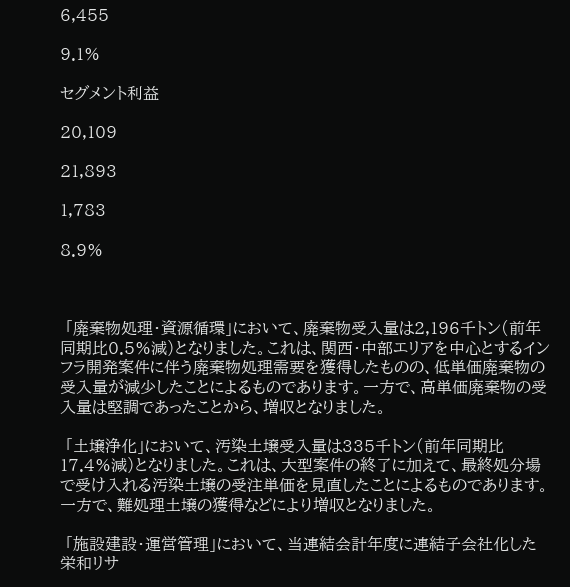6,455

9.1%

セグメント利益

20,109

21,893

1,783

8.9%



 「廃棄物処理・資源循環」において、廃棄物受入量は2,196千トン(前年同期比0.5%減)となりました。これは、関西・中部エリアを中心とするインフラ開発案件に伴う廃棄物処理需要を獲得したものの、低単価廃棄物の受入量が減少したことによるものであります。一方で、高単価廃棄物の受入量は堅調であったことから、増収となりました。

 「土壌浄化」において、汚染土壌受入量は335千トン(前年同期比17.4%減)となりました。これは、大型案件の終了に加えて、最終処分場で受け入れる汚染土壌の受注単価を見直したことによるものであります。一方で、難処理土壌の獲得などにより増収となりました。

 「施設建設・運営管理」において、当連結会計年度に連結子会社化した栄和リサ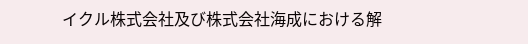イクル株式会社及び株式会社海成における解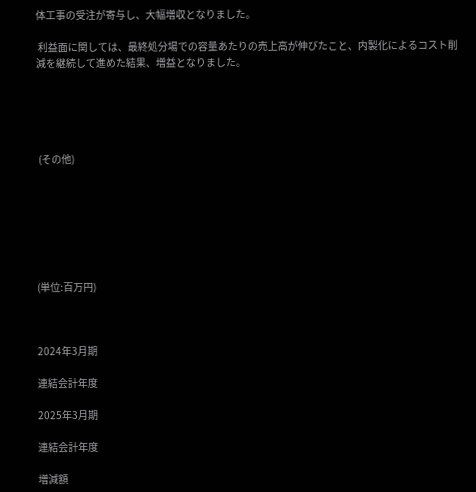体工事の受注が寄与し、大幅増収となりました。

 利益面に関しては、最終処分場での容量あたりの売上高が伸びたこと、内製化によるコスト削減を継続して進めた結果、増益となりました。





 (その他)







(単位:百万円)



2024年3月期

連結会計年度

2025年3月期

連結会計年度

増減額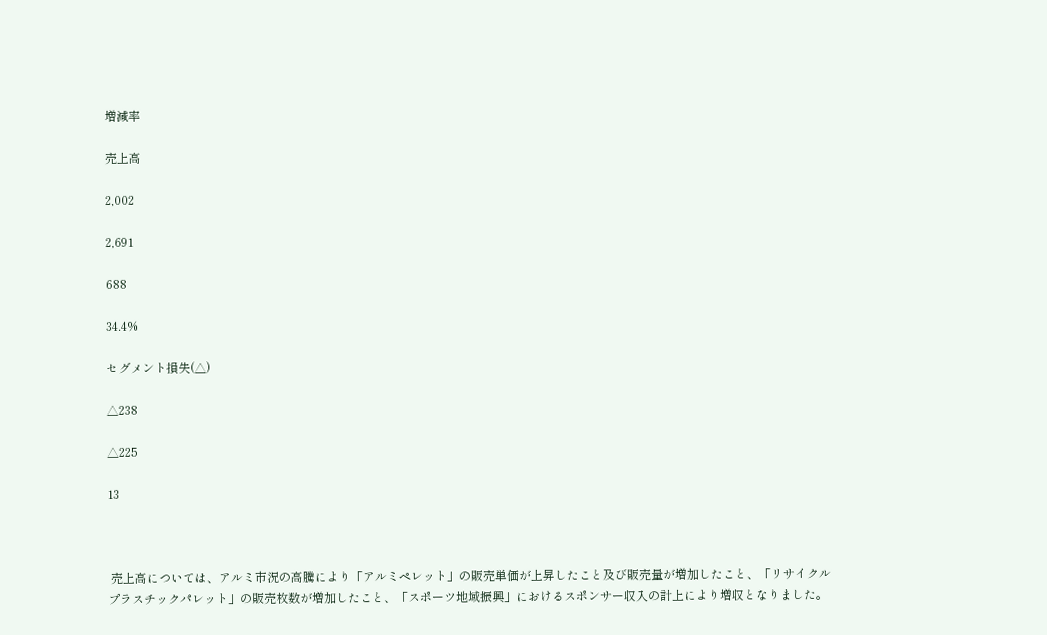増減率

売上高

2,002

2,691

688

34.4%

セグメント損失(△)

△238

△225

13



 売上高については、アルミ市況の高騰により「アルミペレット」の販売単価が上昇したこと及び販売量が増加したこと、「リサイクルプラスチックパレット」の販売枚数が増加したこと、「スポーツ地域振興」におけるスポンサー収入の計上により増収となりました。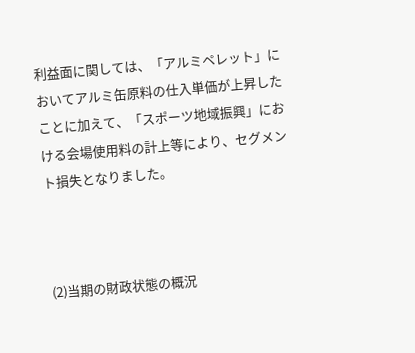利益面に関しては、「アルミペレット」においてアルミ缶原料の仕入単価が上昇したことに加えて、「スポーツ地域振興」における会場使用料の計上等により、セグメント損失となりました。



(2)当期の財政状態の概況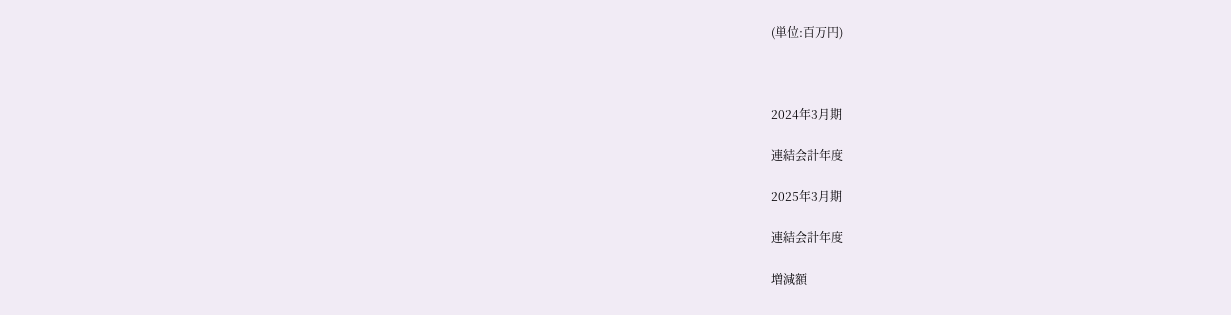(単位:百万円)



2024年3月期

連結会計年度

2025年3月期

連結会計年度

増減額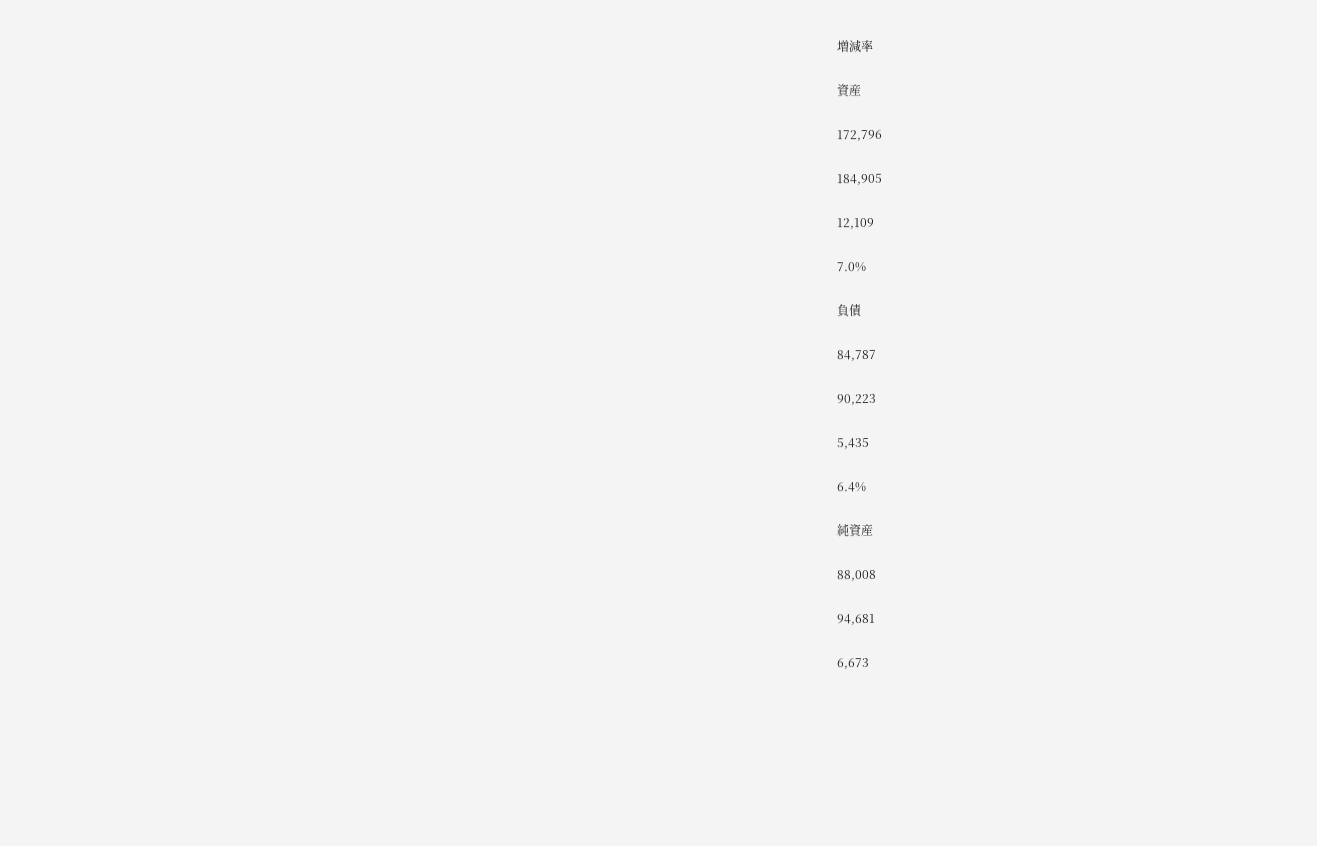増減率

資産

172,796

184,905

12,109

7.0%

負債

84,787

90,223

5,435

6.4%

純資産

88,008

94,681

6,673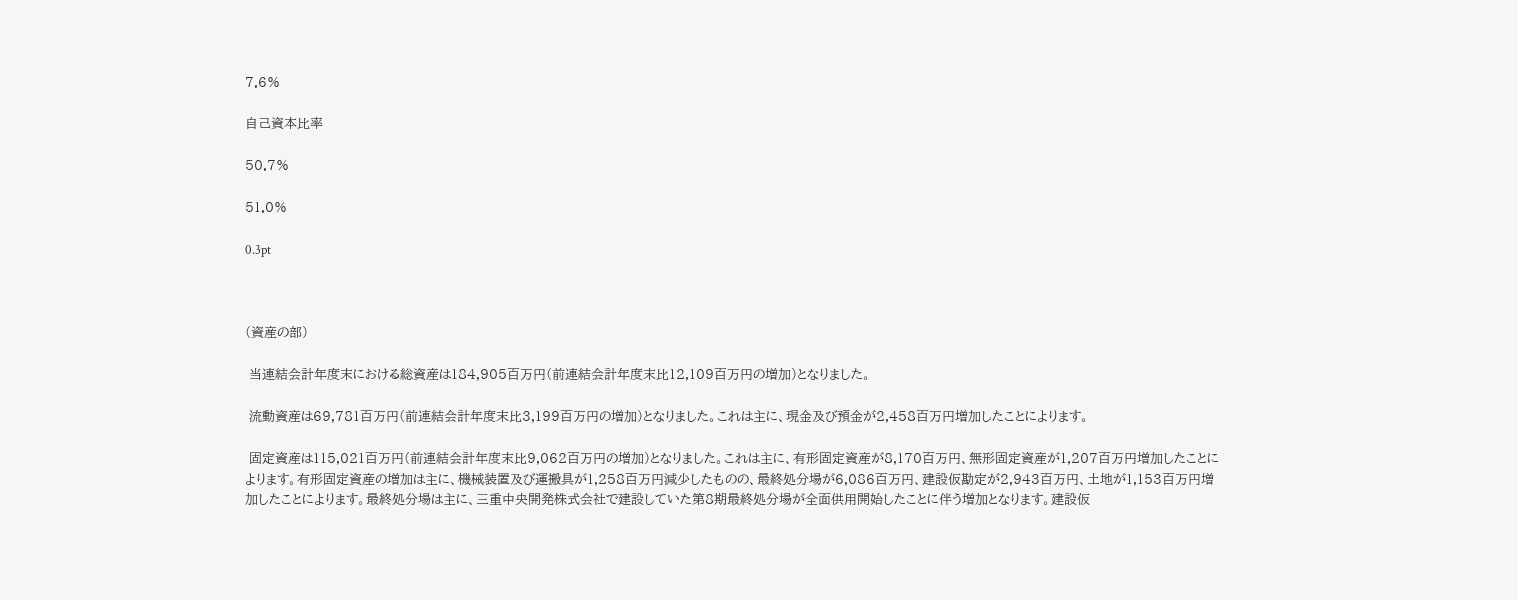7.6%

自己資本比率

50.7%

51.0%

0.3pt



(資産の部)

 当連結会計年度末における総資産は184,905百万円(前連結会計年度末比12,109百万円の増加)となりました。

 流動資産は69,781百万円(前連結会計年度末比3,199百万円の増加)となりました。これは主に、現金及び預金が2,458百万円増加したことによります。

 固定資産は115,021百万円(前連結会計年度末比9,062百万円の増加)となりました。これは主に、有形固定資産が8,170百万円、無形固定資産が1,207百万円増加したことによります。有形固定資産の増加は主に、機械装置及び運搬具が1,258百万円減少したものの、最終処分場が6,086百万円、建設仮勘定が2,943百万円、土地が1,153百万円増加したことによります。最終処分場は主に、三重中央開発株式会社で建設していた第8期最終処分場が全面供用開始したことに伴う増加となります。建設仮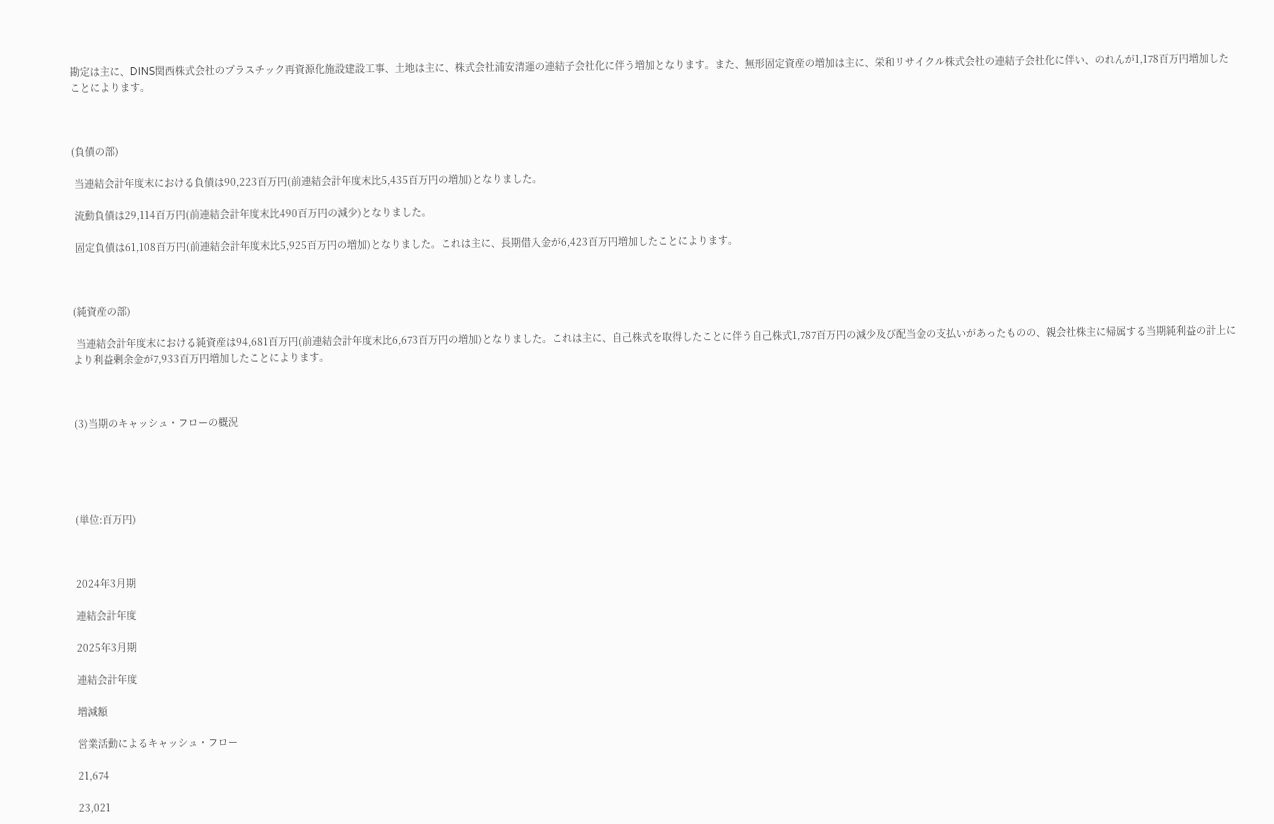勘定は主に、DINS関西株式会社のプラスチック再資源化施設建設工事、土地は主に、株式会社浦安清運の連結子会社化に伴う増加となります。また、無形固定資産の増加は主に、栄和リサイクル株式会社の連結子会社化に伴い、のれんが1,178百万円増加したことによります。



(負債の部)

 当連結会計年度末における負債は90,223百万円(前連結会計年度末比5,435百万円の増加)となりました。

 流動負債は29,114百万円(前連結会計年度末比490百万円の減少)となりました。

 固定負債は61,108百万円(前連結会計年度末比5,925百万円の増加)となりました。これは主に、長期借入金が6,423百万円増加したことによります。



(純資産の部)

 当連結会計年度末における純資産は94,681百万円(前連結会計年度末比6,673百万円の増加)となりました。これは主に、自己株式を取得したことに伴う自己株式1,787百万円の減少及び配当金の支払いがあったものの、親会社株主に帰属する当期純利益の計上により利益剰余金が7,933百万円増加したことによります。



(3)当期のキャッシュ・フローの概況





(単位:百万円)



2024年3月期

連結会計年度

2025年3月期

連結会計年度

増減額

営業活動によるキャッシュ・フロー

21,674

23,021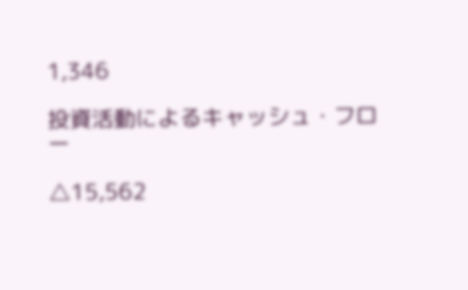1,346

投資活動によるキャッシュ・フロー

△15,562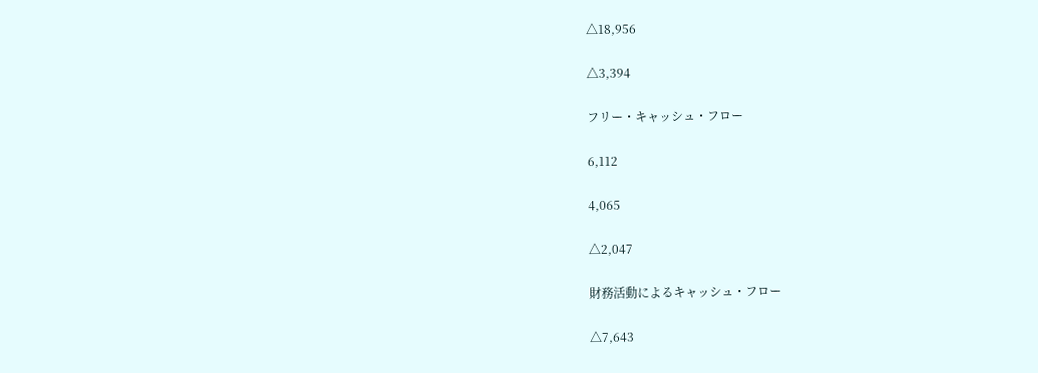△18,956

△3,394

フリー・キャッシュ・フロー

6,112

4,065

△2,047

財務活動によるキャッシュ・フロー

△7,643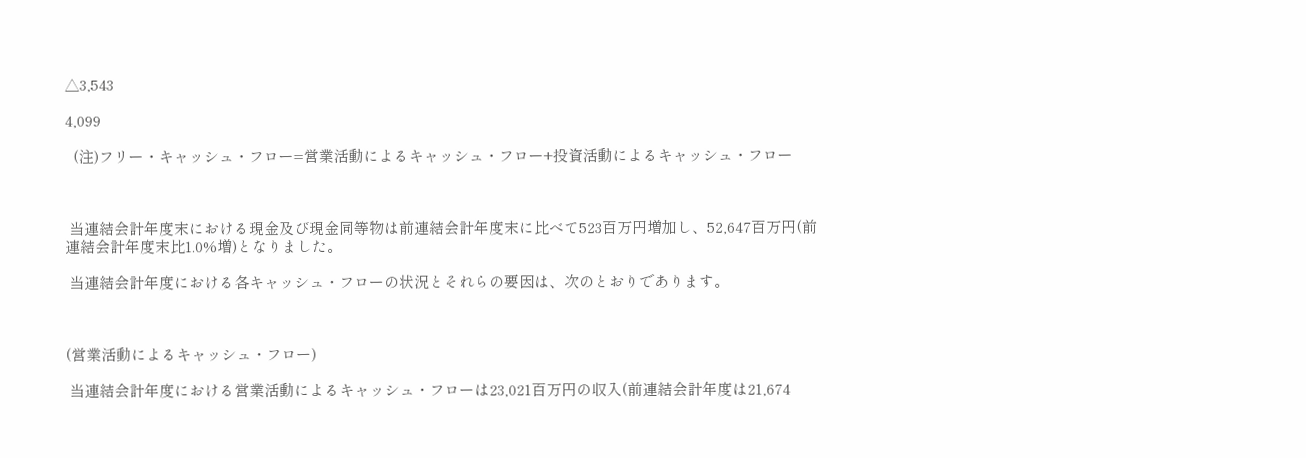△3,543

4,099

  (注)フリー・キャッシュ・フロー=営業活動によるキャッシュ・フロー+投資活動によるキャッシュ・フロー



 当連結会計年度末における現金及び現金同等物は前連結会計年度末に比べて523百万円増加し、52,647百万円(前連結会計年度末比1.0%増)となりました。

 当連結会計年度における各キャッシュ・フローの状況とそれらの要因は、次のとおりであります。



(営業活動によるキャッシュ・フロー)

 当連結会計年度における営業活動によるキャッシュ・フローは23,021百万円の収入(前連結会計年度は21,674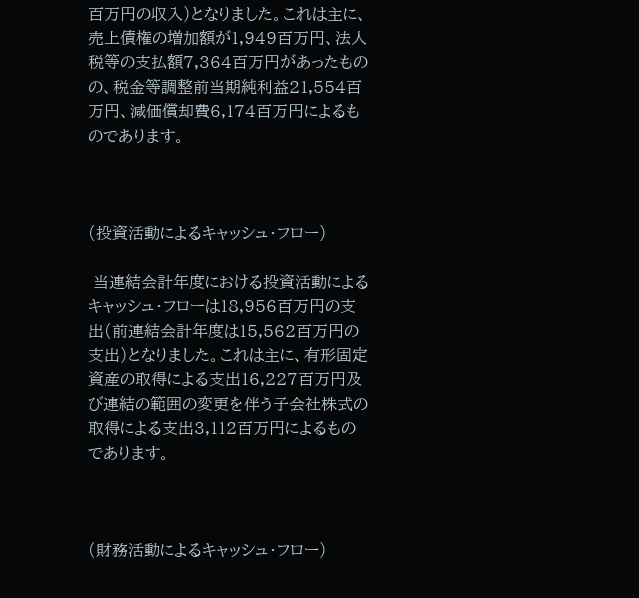百万円の収入)となりました。これは主に、売上債権の増加額が1,949百万円、法人税等の支払額7,364百万円があったものの、税金等調整前当期純利益21,554百万円、減価償却費6,174百万円によるものであります。



(投資活動によるキャッシュ・フロー)

 当連結会計年度における投資活動によるキャッシュ・フローは18,956百万円の支出(前連結会計年度は15,562百万円の支出)となりました。これは主に、有形固定資産の取得による支出16,227百万円及び連結の範囲の変更を伴う子会社株式の取得による支出3,112百万円によるものであります。



(財務活動によるキャッシュ・フロー)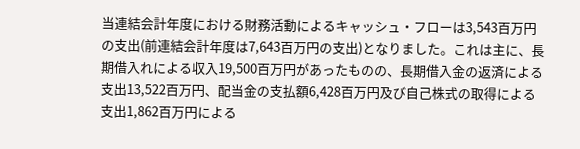当連結会計年度における財務活動によるキャッシュ・フローは3,543百万円の支出(前連結会計年度は7,643百万円の支出)となりました。これは主に、長期借入れによる収入19,500百万円があったものの、長期借入金の返済による支出13,522百万円、配当金の支払額6,428百万円及び自己株式の取得による支出1,862百万円による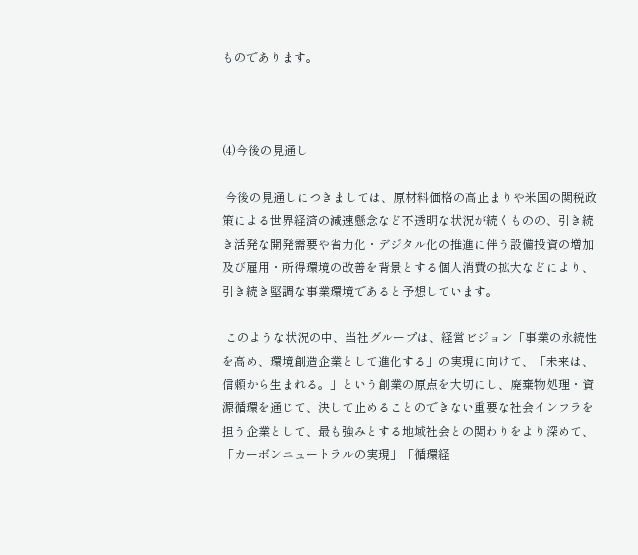ものであります。



(4)今後の見通し

 今後の見通しにつきましては、原材料価格の高止まりや米国の関税政策による世界経済の減速懸念など不透明な状況が続くものの、引き続き活発な開発需要や省力化・デジタル化の推進に伴う設備投資の増加及び雇用・所得環境の改善を背景とする個人消費の拡大などにより、引き続き堅調な事業環境であると予想しています。

 このような状況の中、当社グループは、経営ビジョン「事業の永続性を高め、環境創造企業として進化する」の実現に向けて、「未来は、信頼から生まれる。」という創業の原点を大切にし、廃棄物処理・資源循環を通じて、決して止めることのできない重要な社会インフラを担う企業として、最も強みとする地域社会との関わりをより深めて、「カーボンニュートラルの実現」「循環経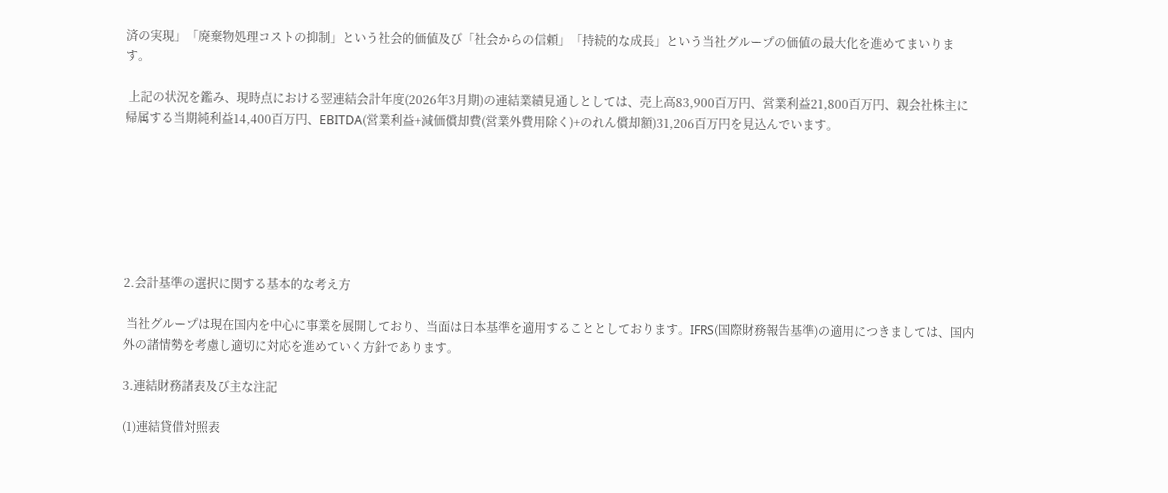済の実現」「廃棄物処理コストの抑制」という社会的価値及び「社会からの信頼」「持続的な成長」という当社グループの価値の最大化を進めてまいります。

 上記の状況を鑑み、現時点における翌連結会計年度(2026年3月期)の連結業績見通しとしては、売上高83,900百万円、営業利益21,800百万円、親会社株主に帰属する当期純利益14,400百万円、EBITDA(営業利益+減価償却費(営業外費用除く)+のれん償却額)31,206百万円を見込んでいます。







2.会計基準の選択に関する基本的な考え方

 当社グループは現在国内を中心に事業を展開しており、当面は日本基準を適用することとしております。IFRS(国際財務報告基準)の適用につきましては、国内外の諸情勢を考慮し適切に対応を進めていく方針であります。

3.連結財務諸表及び主な注記

(1)連結貸借対照表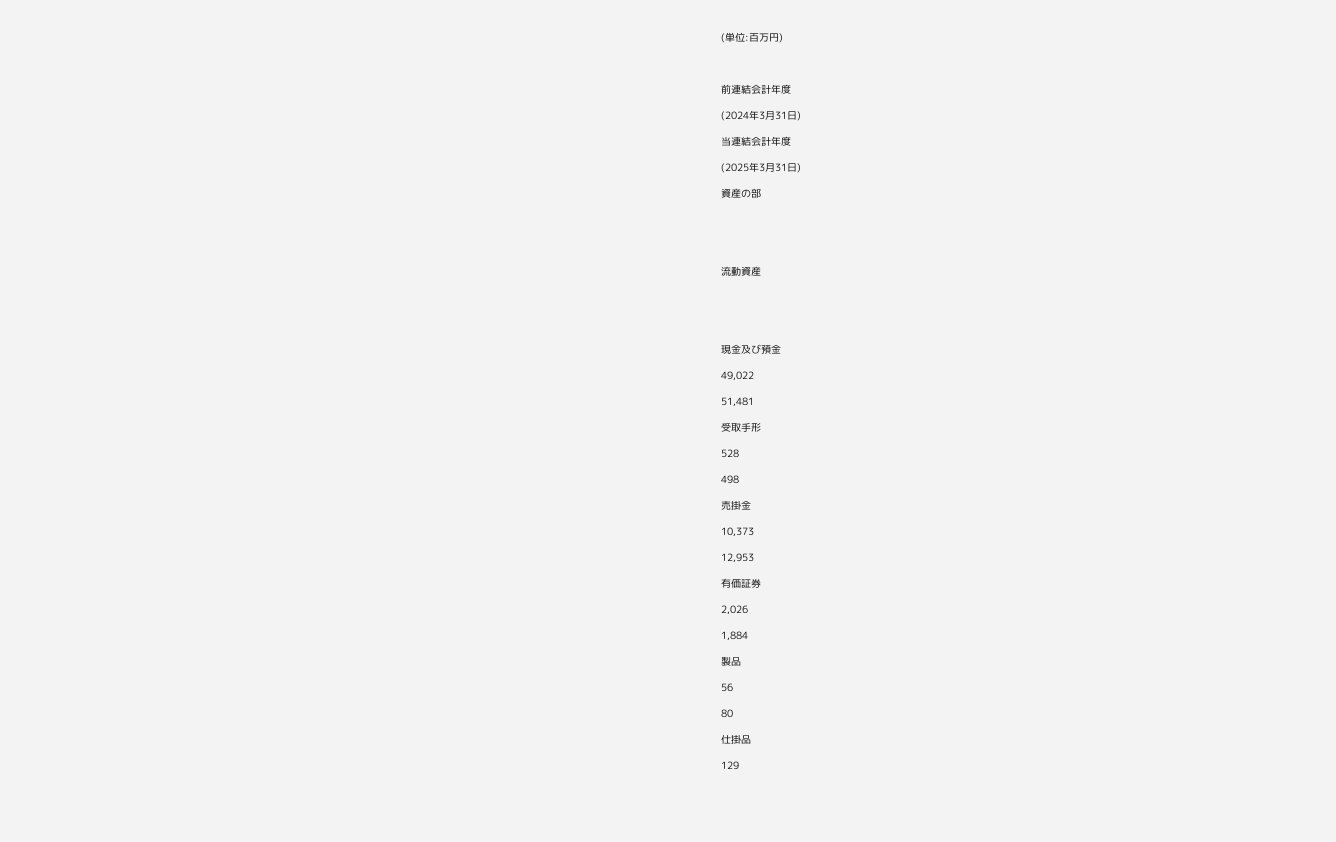(単位:百万円)



前連結会計年度

(2024年3月31日)

当連結会計年度

(2025年3月31日)

資産の部





流動資産





現金及び預金

49,022

51,481

受取手形

528

498

売掛金

10,373

12,953

有価証券

2,026

1,884

製品

56

80

仕掛品

129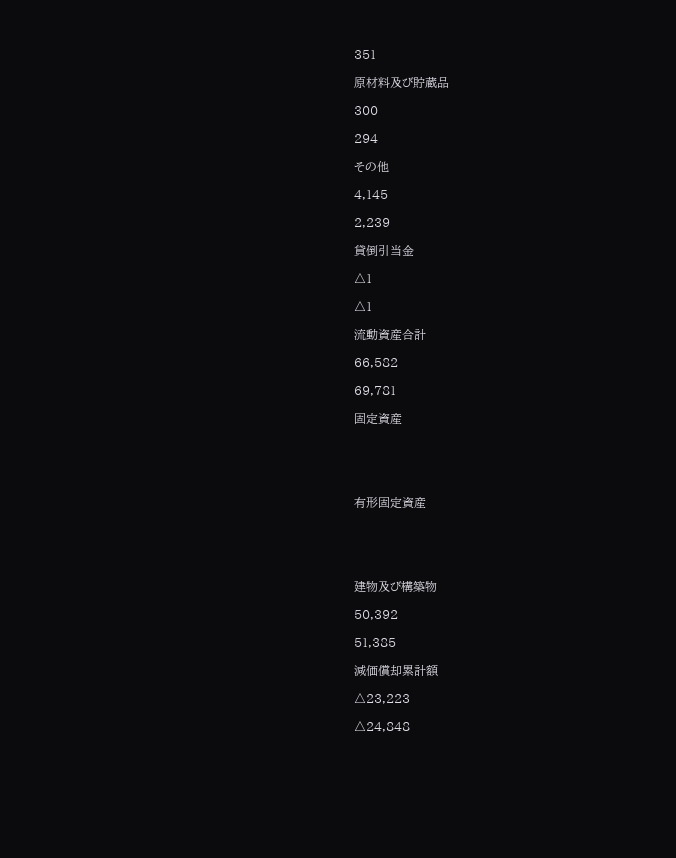351

原材料及び貯蔵品

300

294

その他

4,145

2,239

貸倒引当金

△1

△1

流動資産合計

66,582

69,781

固定資産





有形固定資産





建物及び構築物

50,392

51,385

減価償却累計額

△23,223

△24,848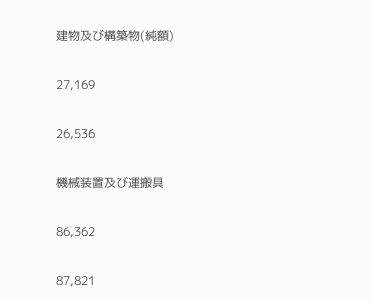建物及び構築物(純額)

27,169

26,536

機械装置及び運搬具

86,362

87,821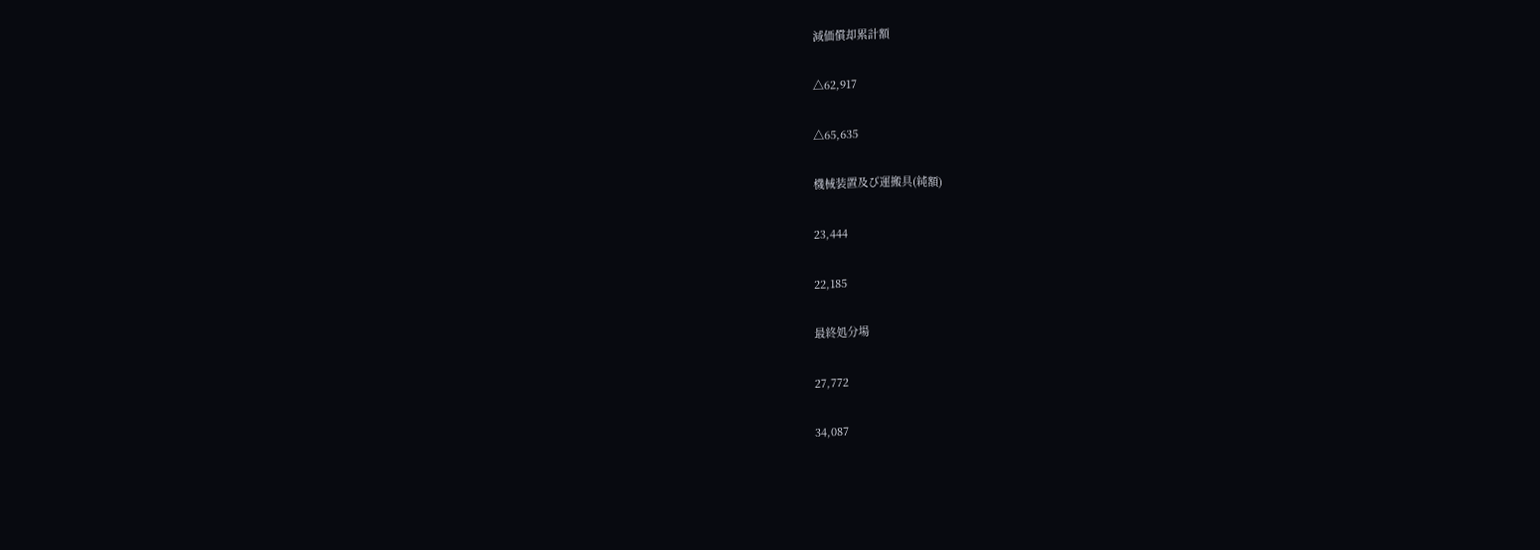減価償却累計額

△62,917

△65,635

機械装置及び運搬具(純額)

23,444

22,185

最終処分場

27,772

34,087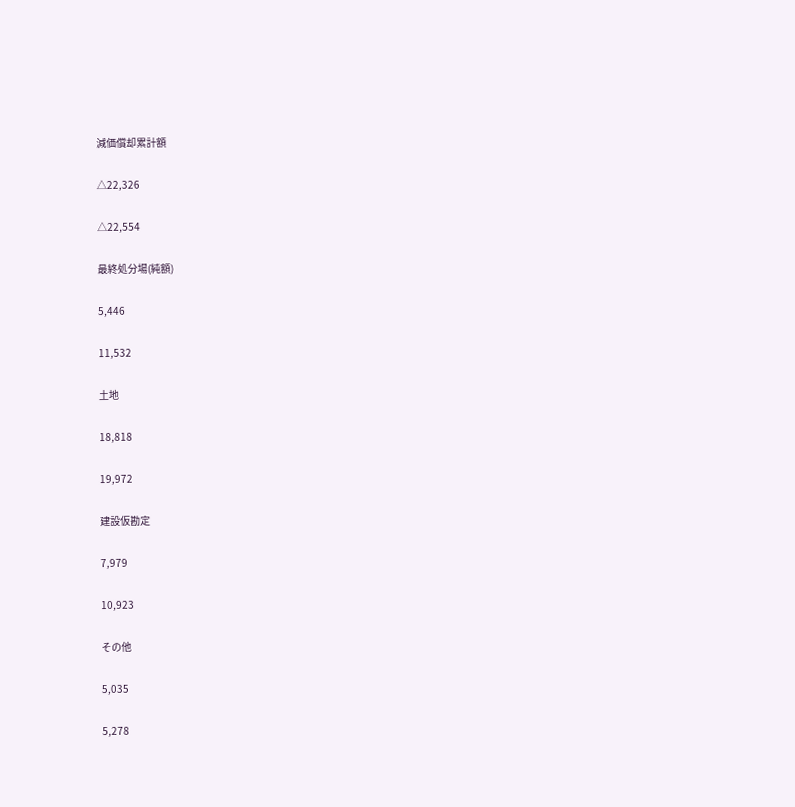減価償却累計額

△22,326

△22,554

最終処分場(純額)

5,446

11,532

土地

18,818

19,972

建設仮勘定

7,979

10,923

その他

5,035

5,278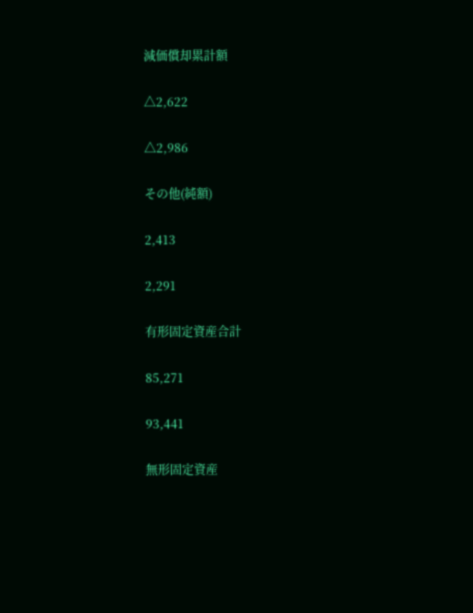減価償却累計額

△2,622

△2,986

その他(純額)

2,413

2,291

有形固定資産合計

85,271

93,441

無形固定資産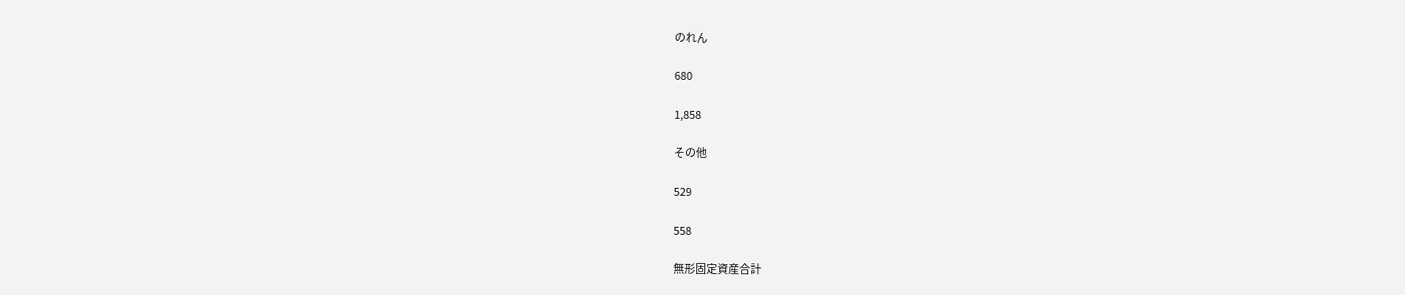のれん

680

1,858

その他

529

558

無形固定資産合計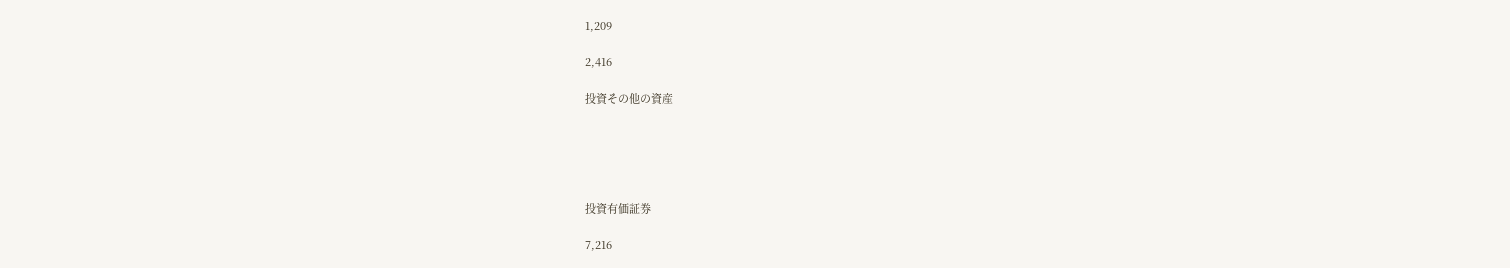1,209

2,416

投資その他の資産





投資有価証券

7,216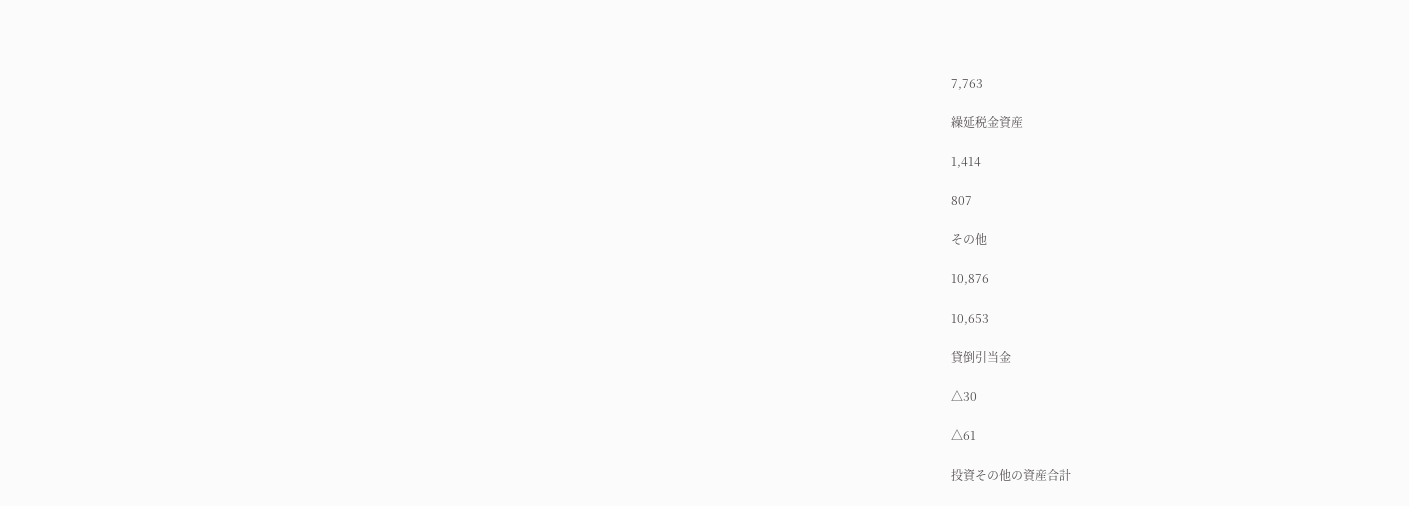7,763

繰延税金資産

1,414

807

その他

10,876

10,653

貸倒引当金

△30

△61

投資その他の資産合計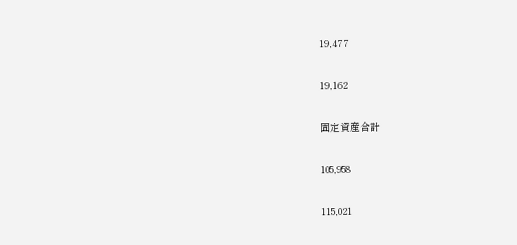19,477

19,162

固定資産合計

105,958

115,021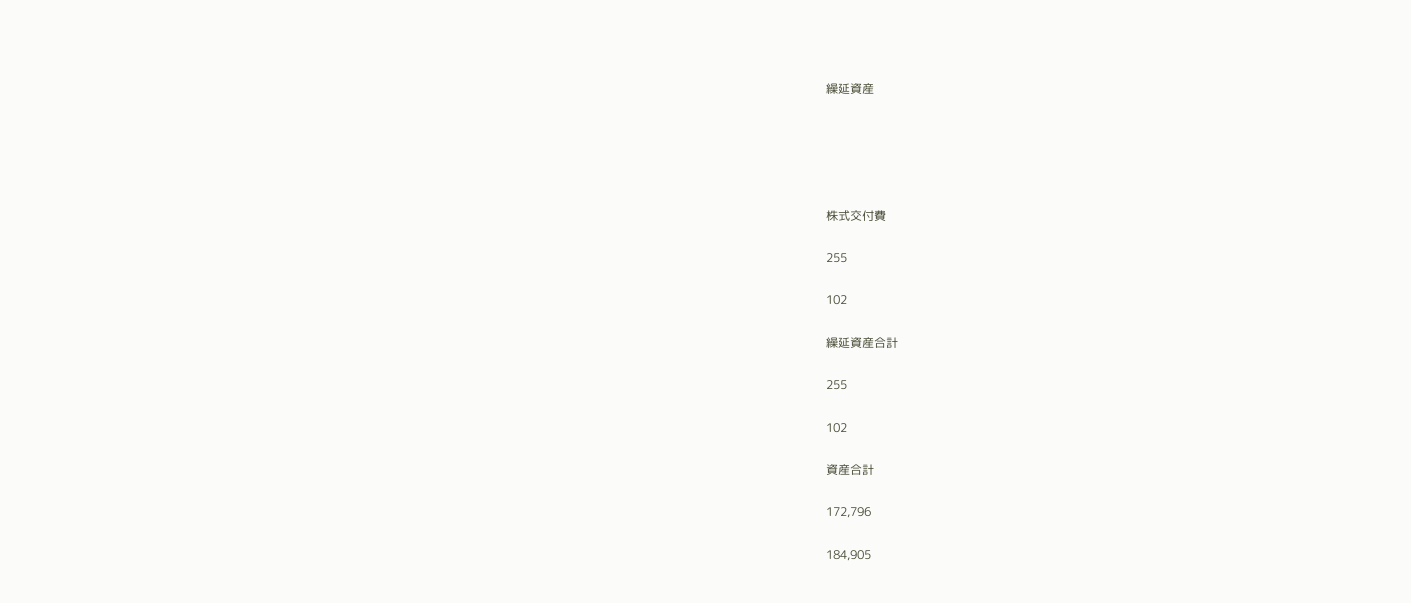繰延資産





株式交付費

255

102

繰延資産合計

255

102

資産合計

172,796

184,905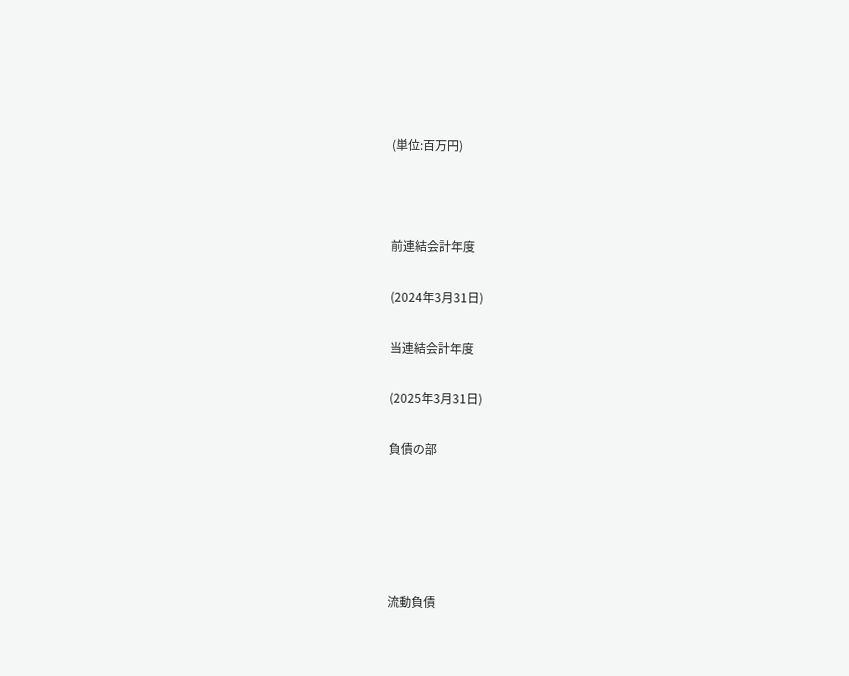(単位:百万円)



前連結会計年度

(2024年3月31日)

当連結会計年度

(2025年3月31日)

負債の部





流動負債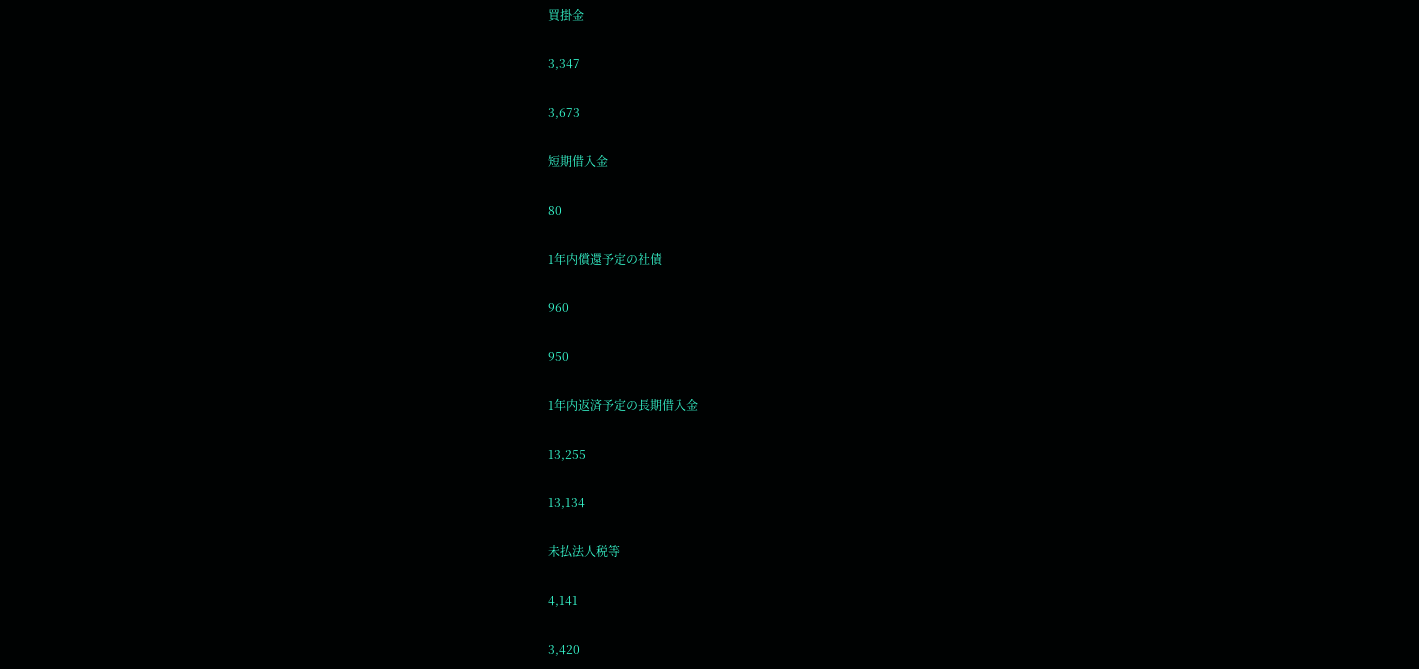買掛金

3,347

3,673

短期借入金

80

1年内償還予定の社債

960

950

1年内返済予定の長期借入金

13,255

13,134

未払法人税等

4,141

3,420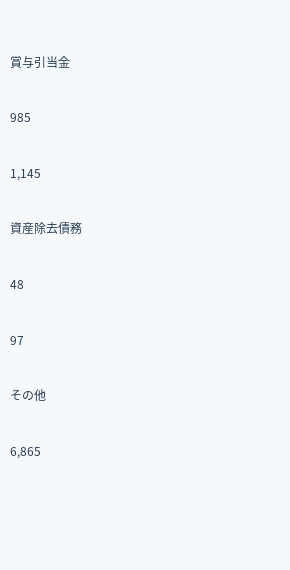賞与引当金

985

1,145

資産除去債務

48

97

その他

6,865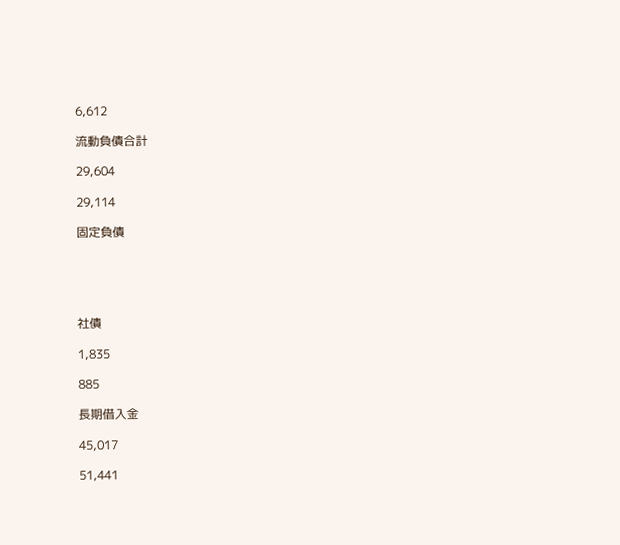6,612

流動負債合計

29,604

29,114

固定負債





社債

1,835

885

長期借入金

45,017

51,441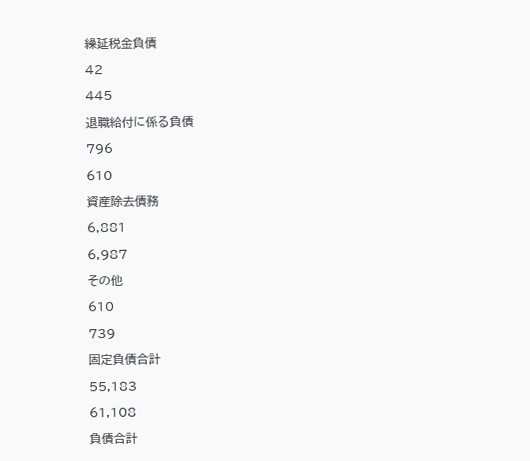繰延税金負債

42

445

退職給付に係る負債

796

610

資産除去債務

6,881

6,987

その他

610

739

固定負債合計

55,183

61,108

負債合計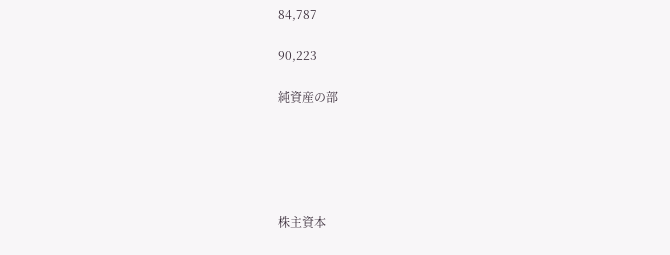84,787

90,223

純資産の部





株主資本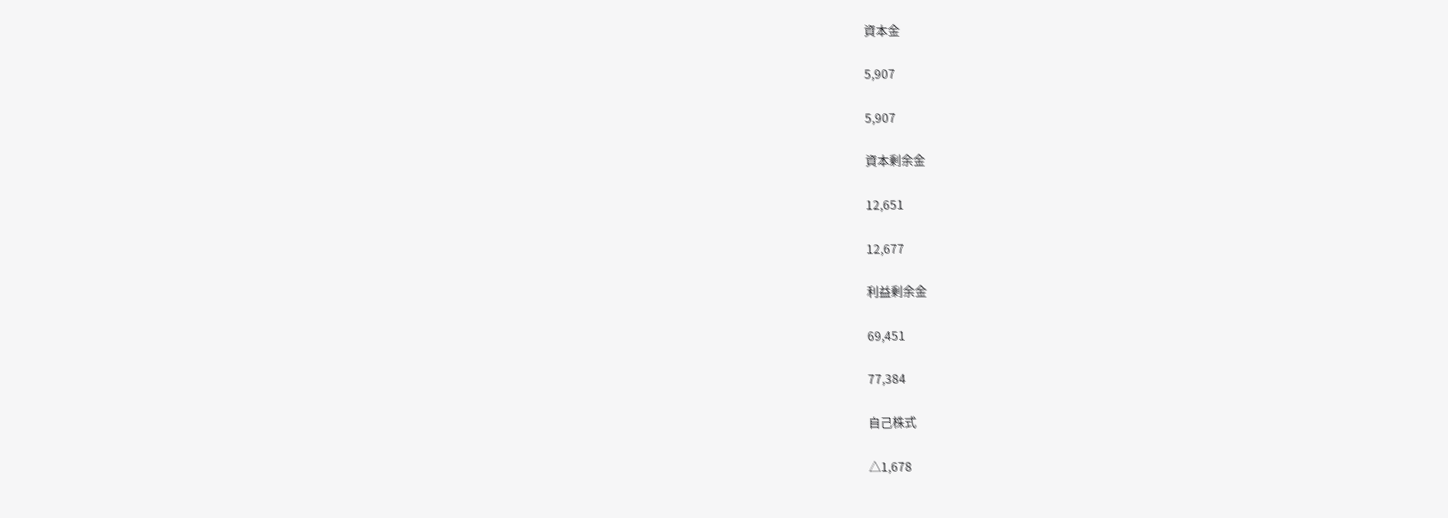資本金

5,907

5,907

資本剰余金

12,651

12,677

利益剰余金

69,451

77,384

自己株式

△1,678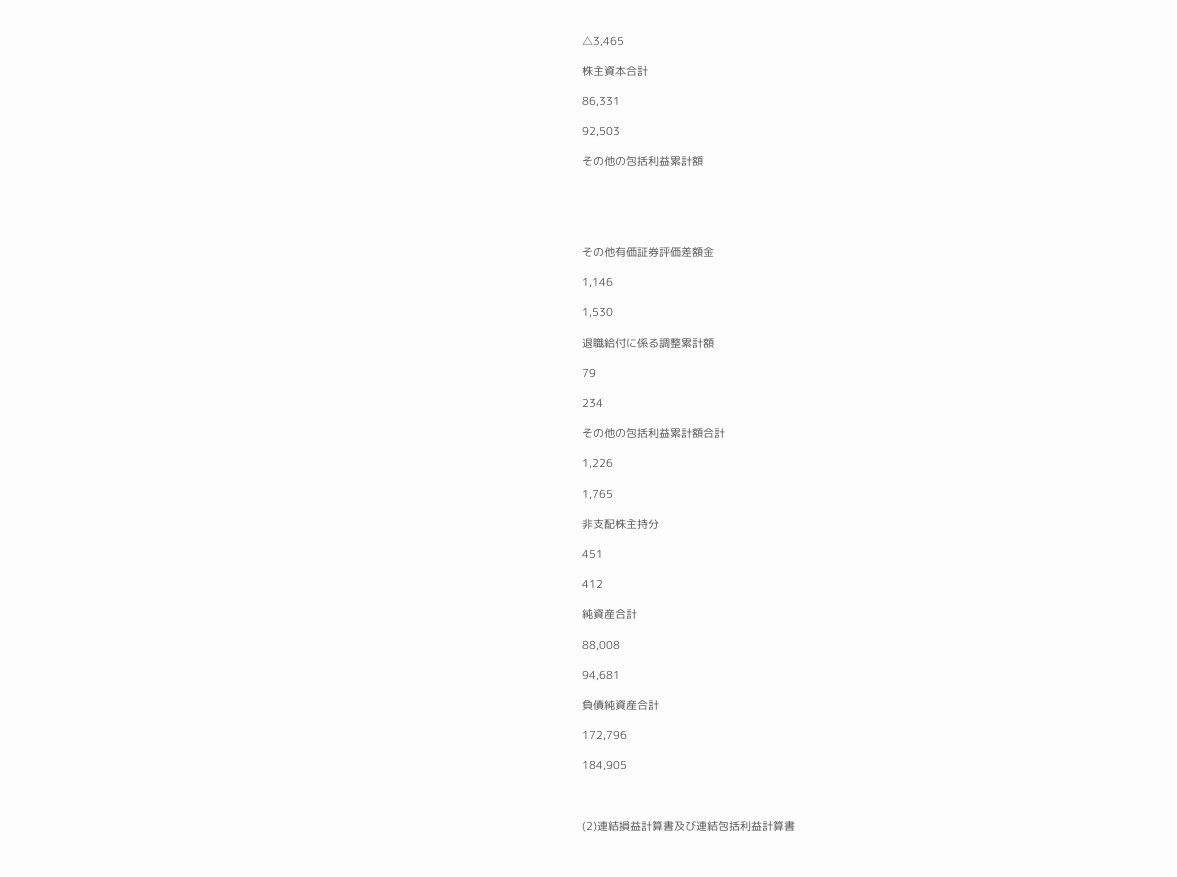△3,465

株主資本合計

86,331

92,503

その他の包括利益累計額





その他有価証券評価差額金

1,146

1,530

退職給付に係る調整累計額

79

234

その他の包括利益累計額合計

1,226

1,765

非支配株主持分

451

412

純資産合計

88,008

94,681

負債純資産合計

172,796

184,905



(2)連結損益計算書及び連結包括利益計算書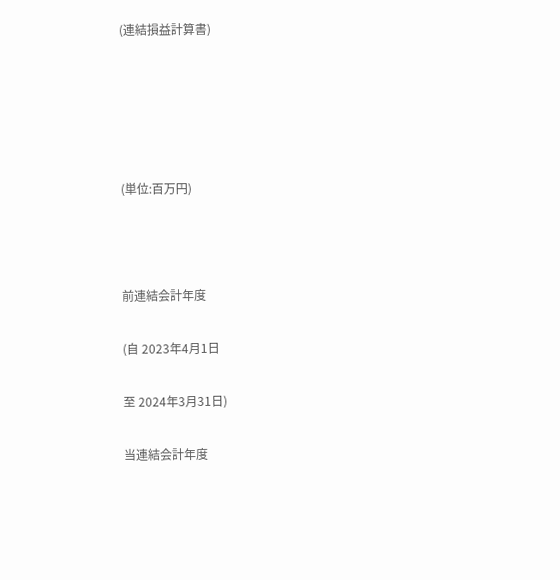(連結損益計算書)





(単位:百万円)



前連結会計年度

(自 2023年4月1日

至 2024年3月31日)

当連結会計年度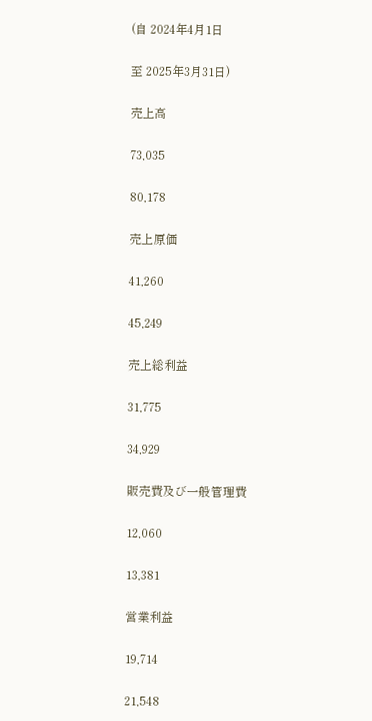(自 2024年4月1日

至 2025年3月31日)

売上高

73,035

80,178

売上原価

41,260

45,249

売上総利益

31,775

34,929

販売費及び一般管理費

12,060

13,381

営業利益

19,714

21,548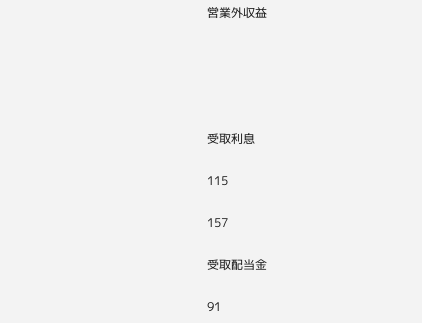営業外収益





受取利息

115

157

受取配当金

91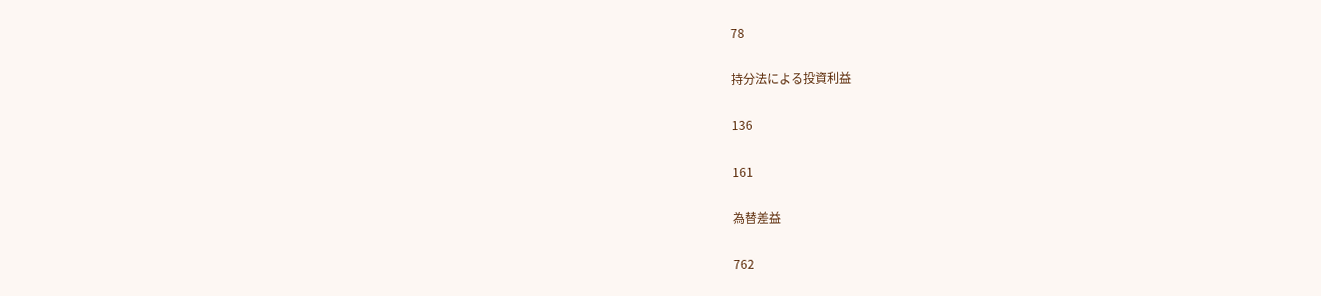78

持分法による投資利益

136

161

為替差益

762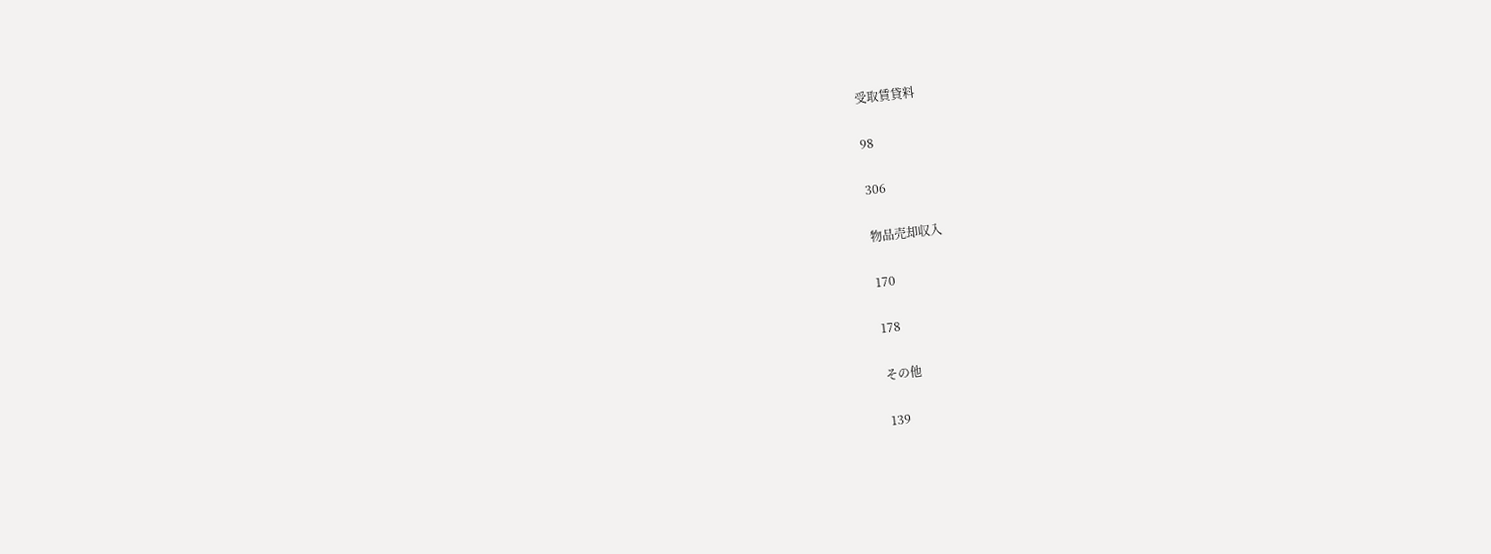受取賃貸料

98

306

物品売却収入

170

178

その他

139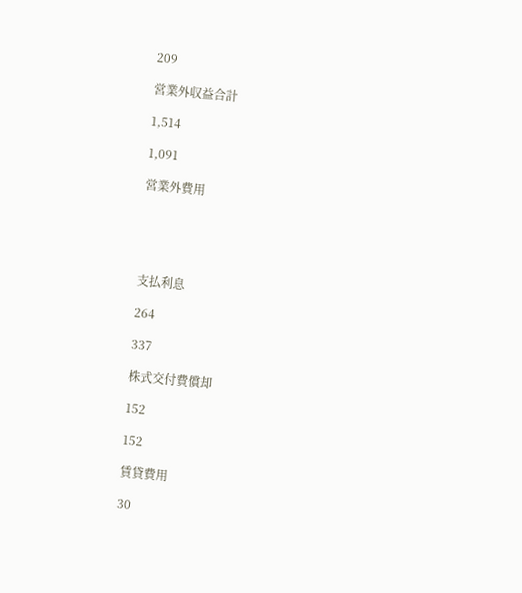209

営業外収益合計

1,514

1,091

営業外費用





支払利息

264

337

株式交付費償却

152

152

賃貸費用

30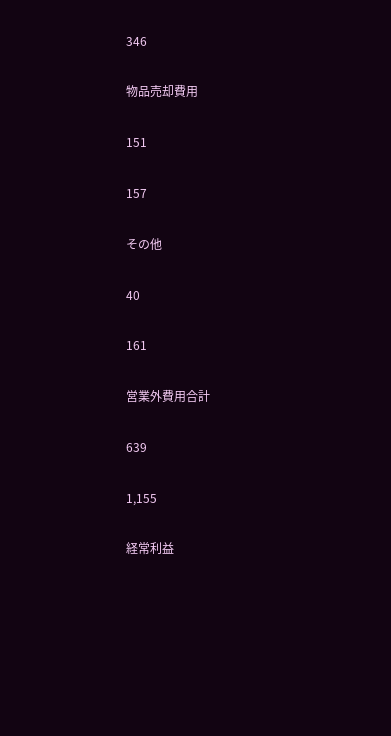346

物品売却費用

151

157

その他

40

161

営業外費用合計

639

1,155

経常利益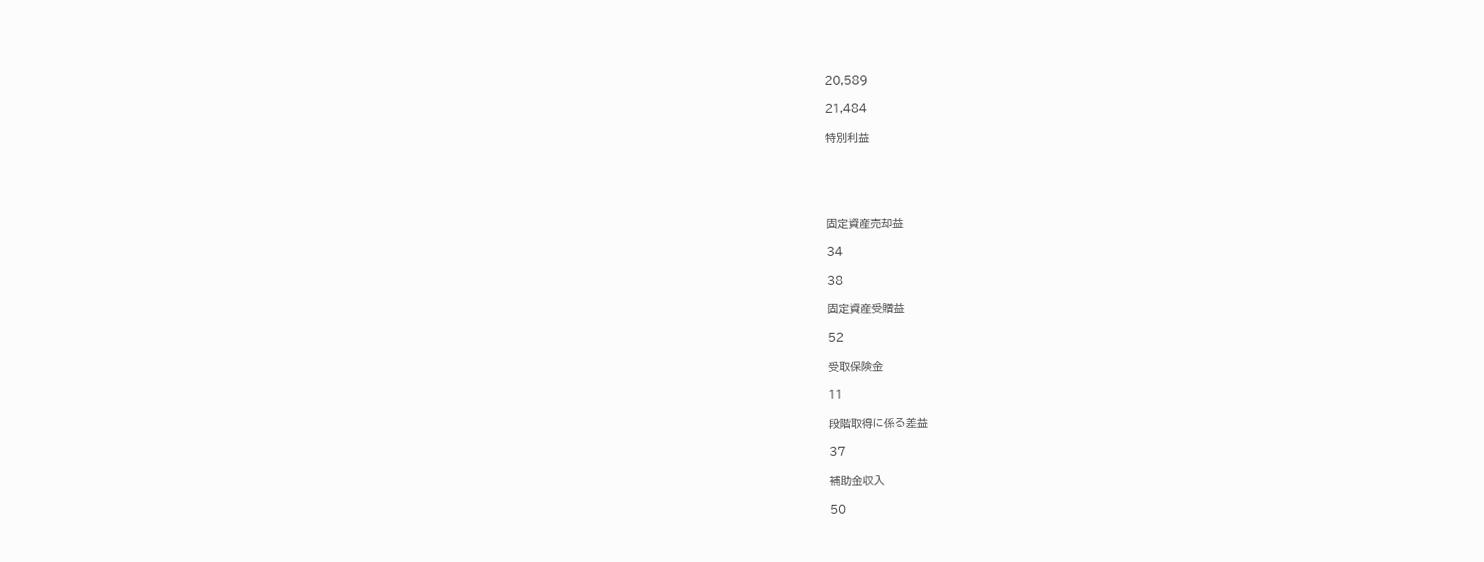20,589

21,484

特別利益





固定資産売却益

34

38

固定資産受贈益

52

受取保険金

11

段階取得に係る差益

37

補助金収入

50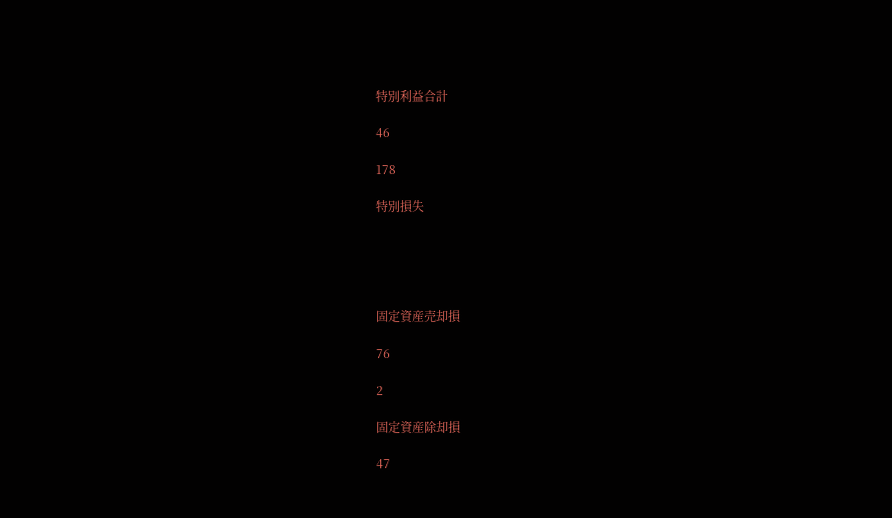特別利益合計

46

178

特別損失





固定資産売却損

76

2

固定資産除却損

47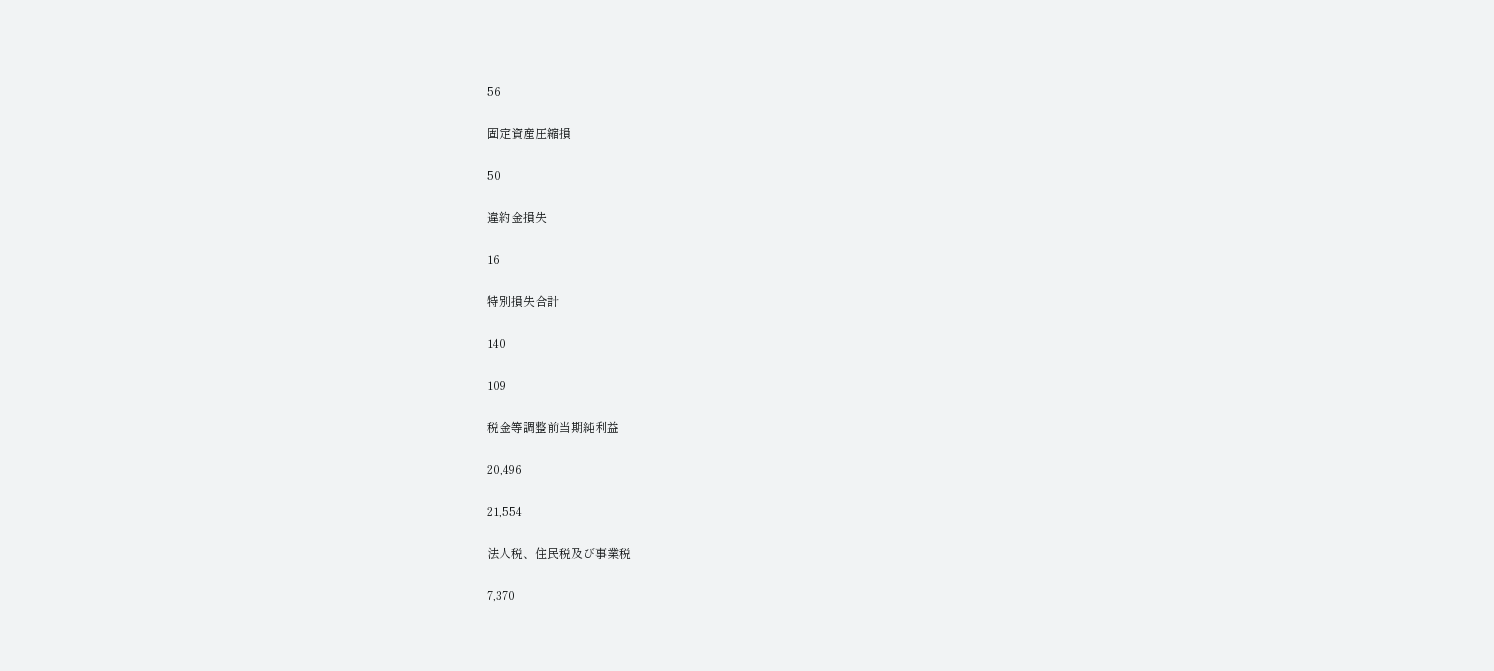56

固定資産圧縮損

50

違約金損失

16

特別損失合計

140

109

税金等調整前当期純利益

20,496

21,554

法人税、住民税及び事業税

7,370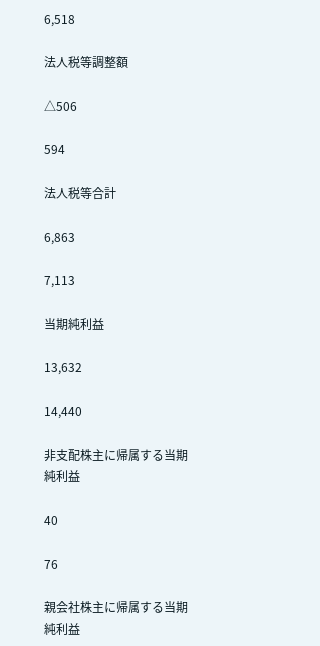6,518

法人税等調整額

△506

594

法人税等合計

6,863

7,113

当期純利益

13,632

14,440

非支配株主に帰属する当期純利益

40

76

親会社株主に帰属する当期純利益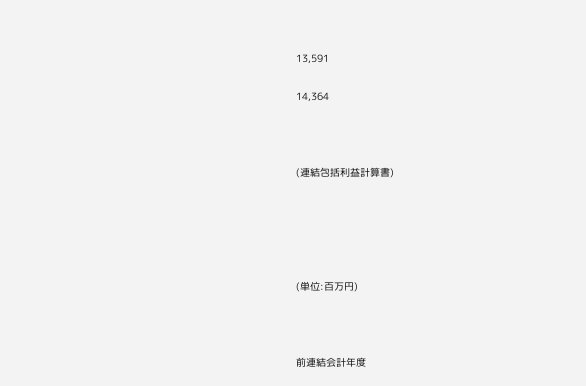13,591

14,364



(連結包括利益計算書)





(単位:百万円)



前連結会計年度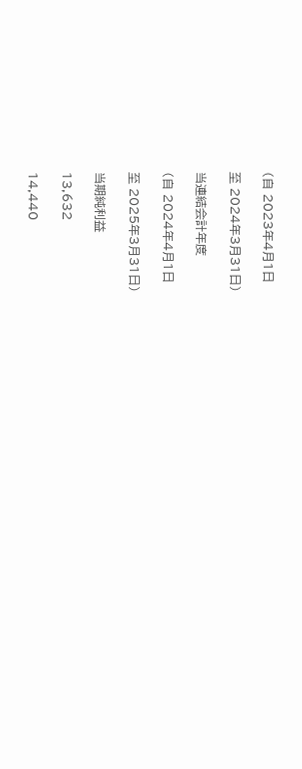(自 2023年4月1日

至 2024年3月31日)

当連結会計年度

(自 2024年4月1日

至 2025年3月31日)

当期純利益

13,632

14,440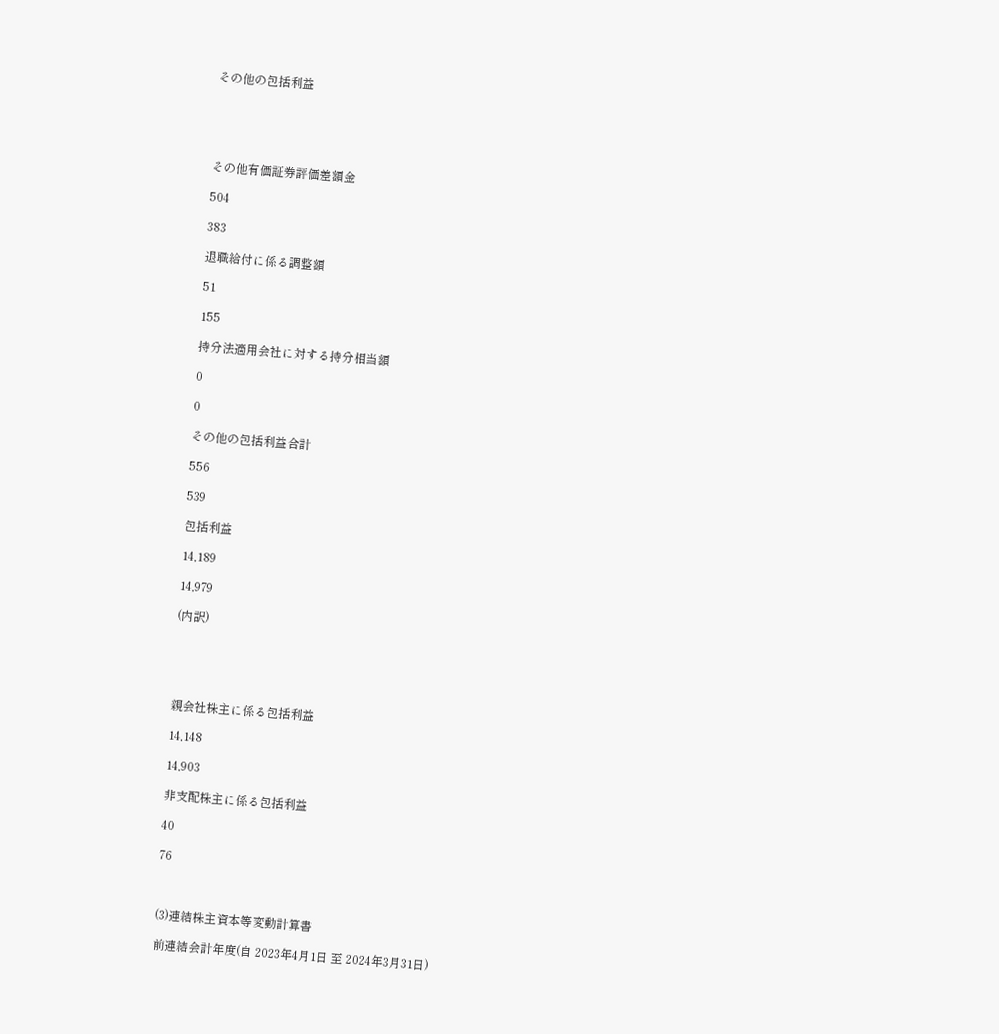その他の包括利益





その他有価証券評価差額金

504

383

退職給付に係る調整額

51

155

持分法適用会社に対する持分相当額

0

0

その他の包括利益合計

556

539

包括利益

14,189

14,979

(内訳)





親会社株主に係る包括利益

14,148

14,903

非支配株主に係る包括利益

40

76



(3)連結株主資本等変動計算書

前連結会計年度(自 2023年4月1日 至 2024年3月31日)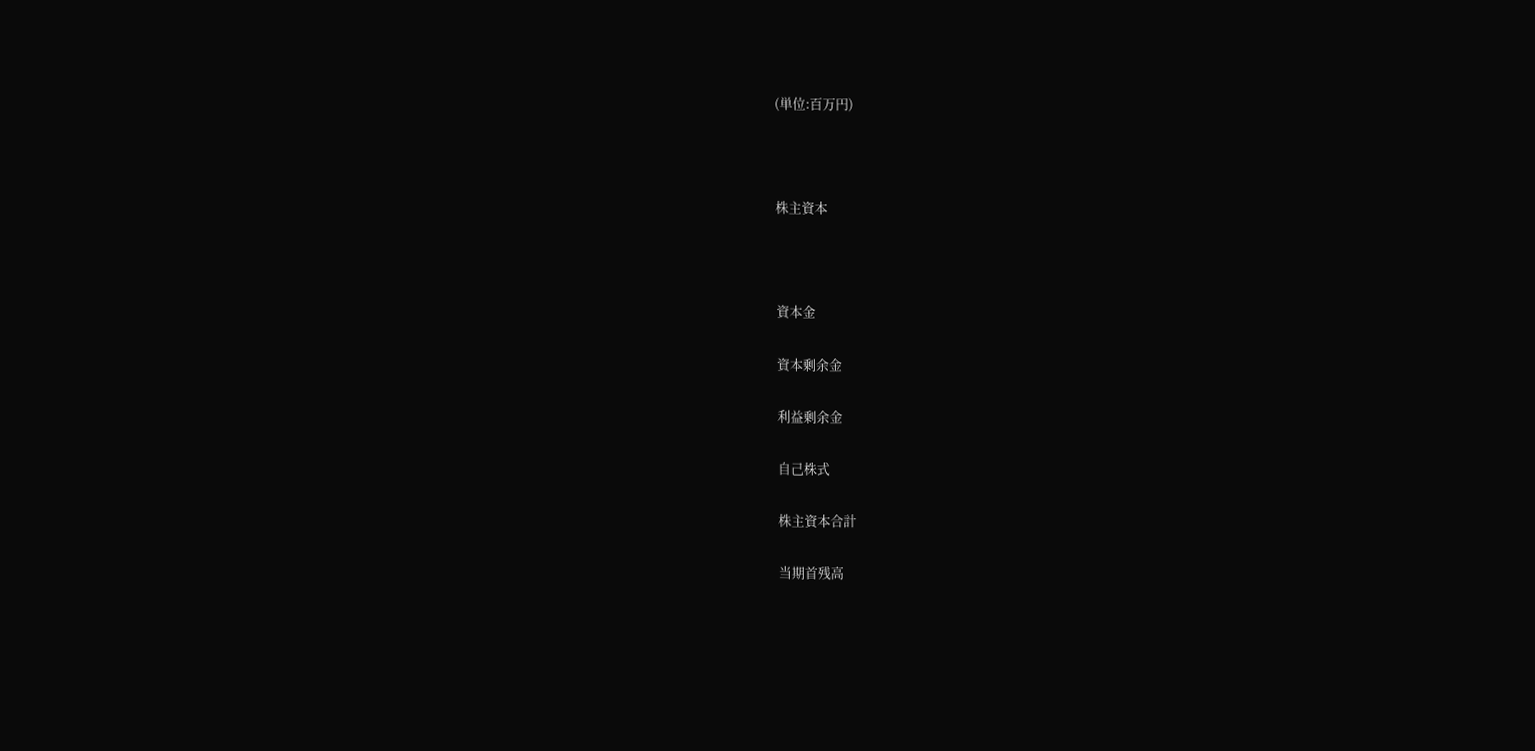(単位:百万円)



株主資本



資本金

資本剰余金

利益剰余金

自己株式

株主資本合計

当期首残高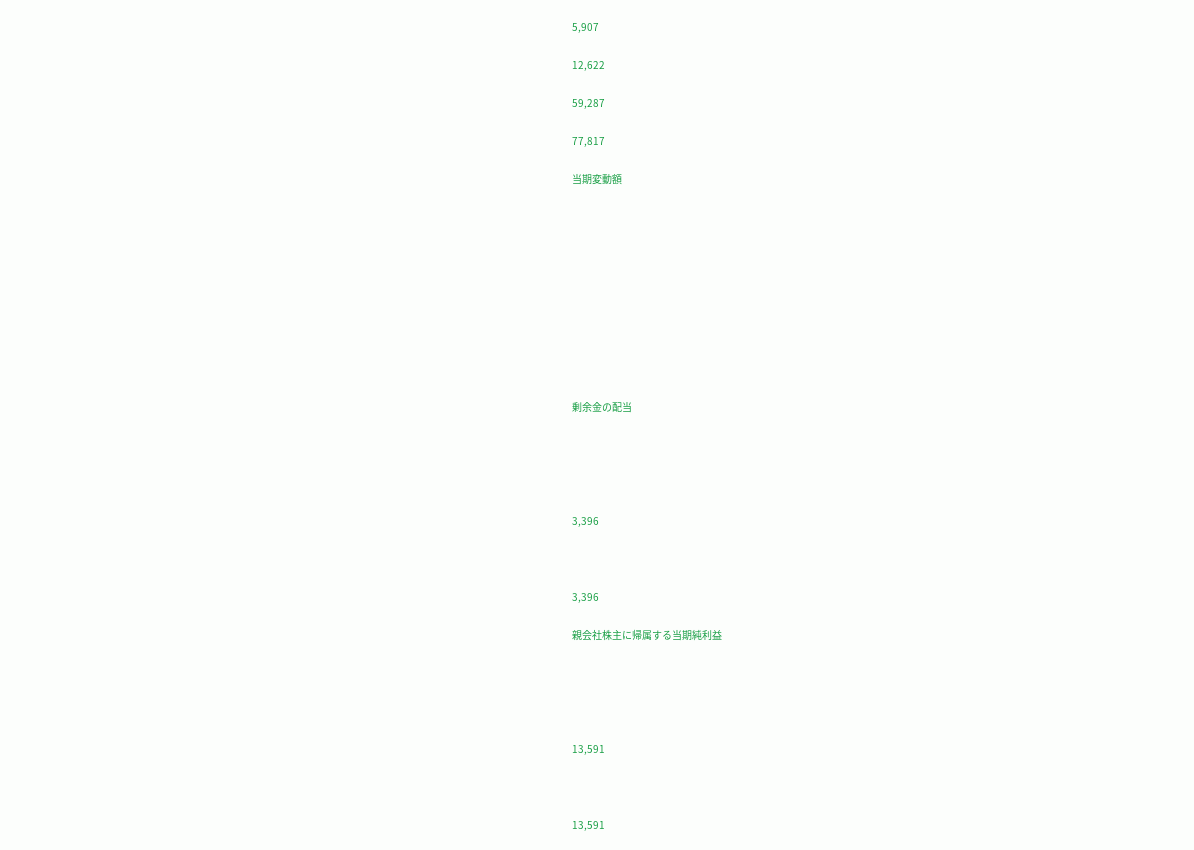5,907

12,622

59,287

77,817

当期変動額











剰余金の配当





3,396



3,396

親会社株主に帰属する当期純利益





13,591



13,591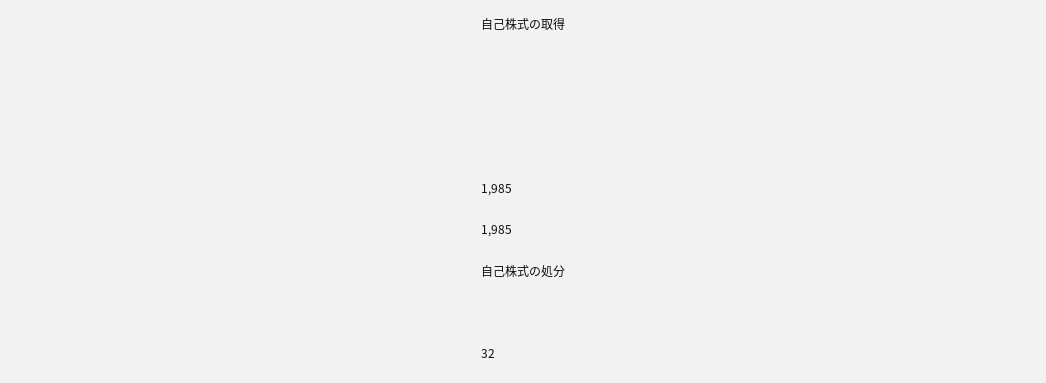自己株式の取得







1,985

1,985

自己株式の処分



32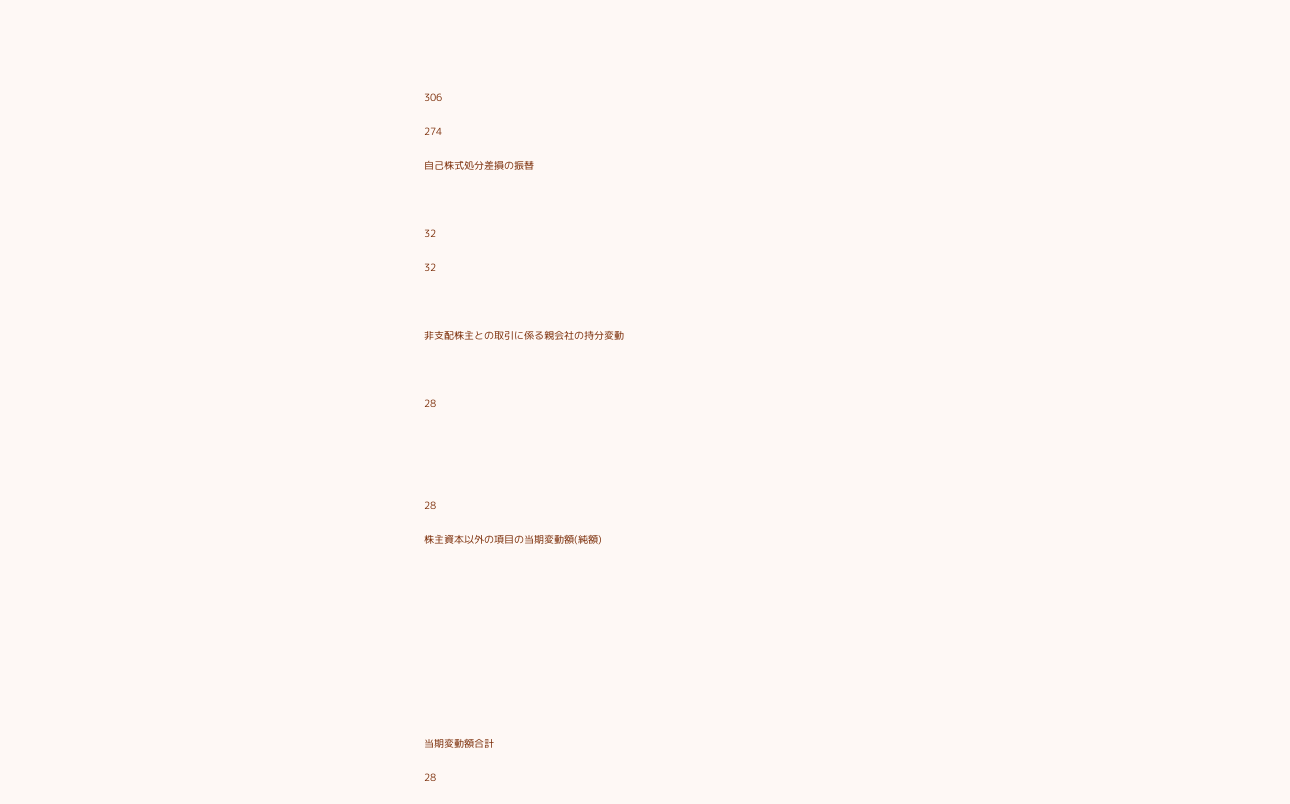306

274

自己株式処分差損の振替



32

32



非支配株主との取引に係る親会社の持分変動



28





28

株主資本以外の項目の当期変動額(純額)











当期変動額合計

28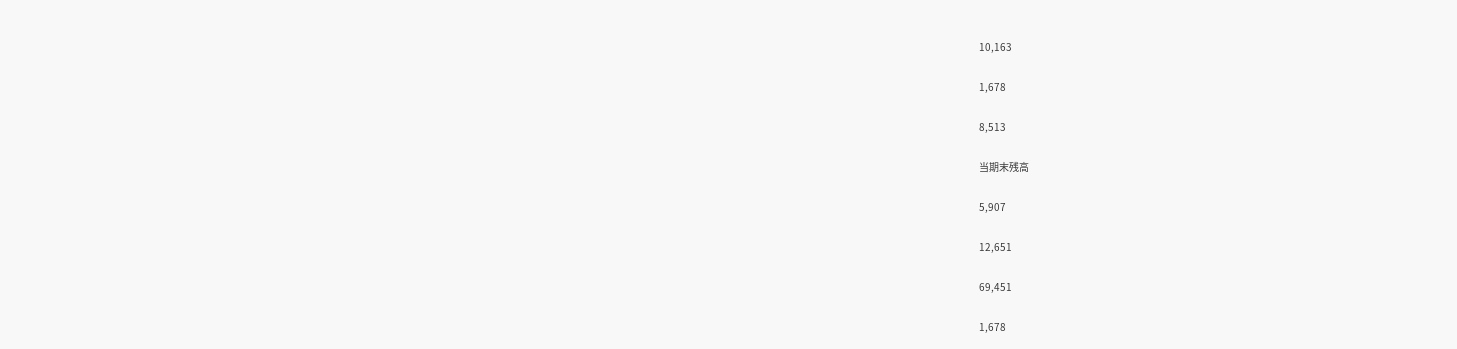10,163

1,678

8,513

当期末残高

5,907

12,651

69,451

1,678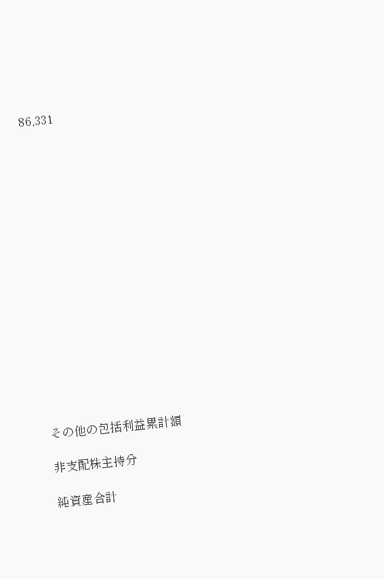86,331

















その他の包括利益累計額

非支配株主持分

純資産合計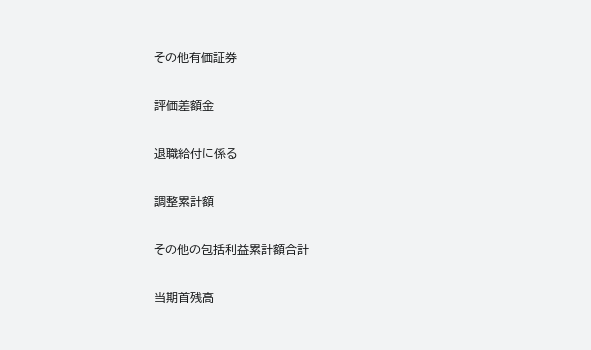その他有価証券

評価差額金

退職給付に係る

調整累計額

その他の包括利益累計額合計

当期首残高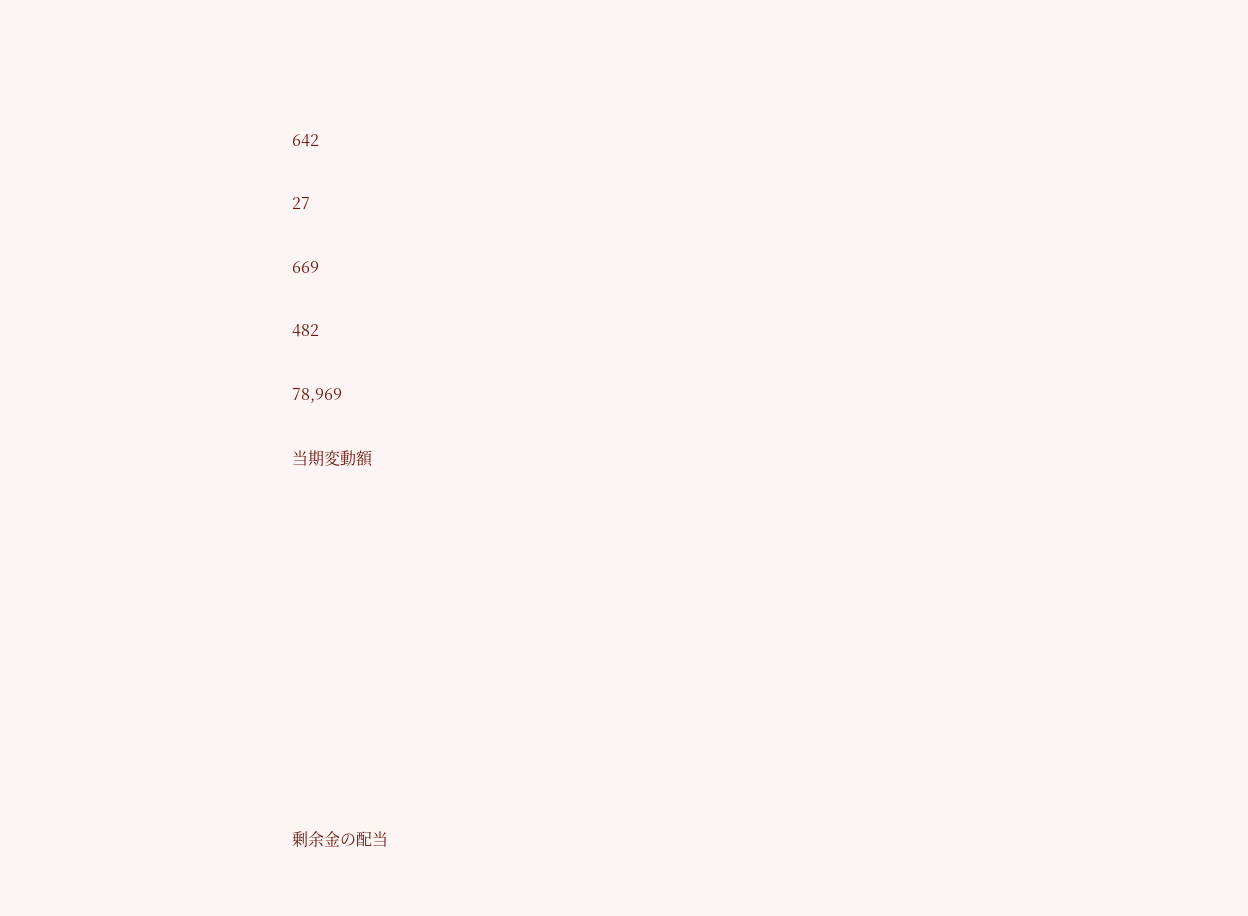642

27

669

482

78,969

当期変動額











剰余金の配当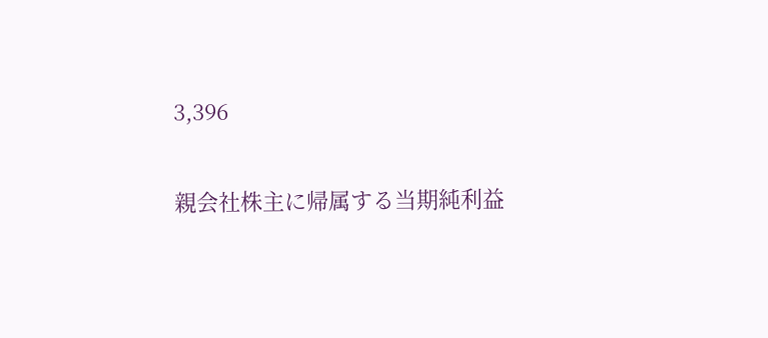3,396

親会社株主に帰属する当期純利益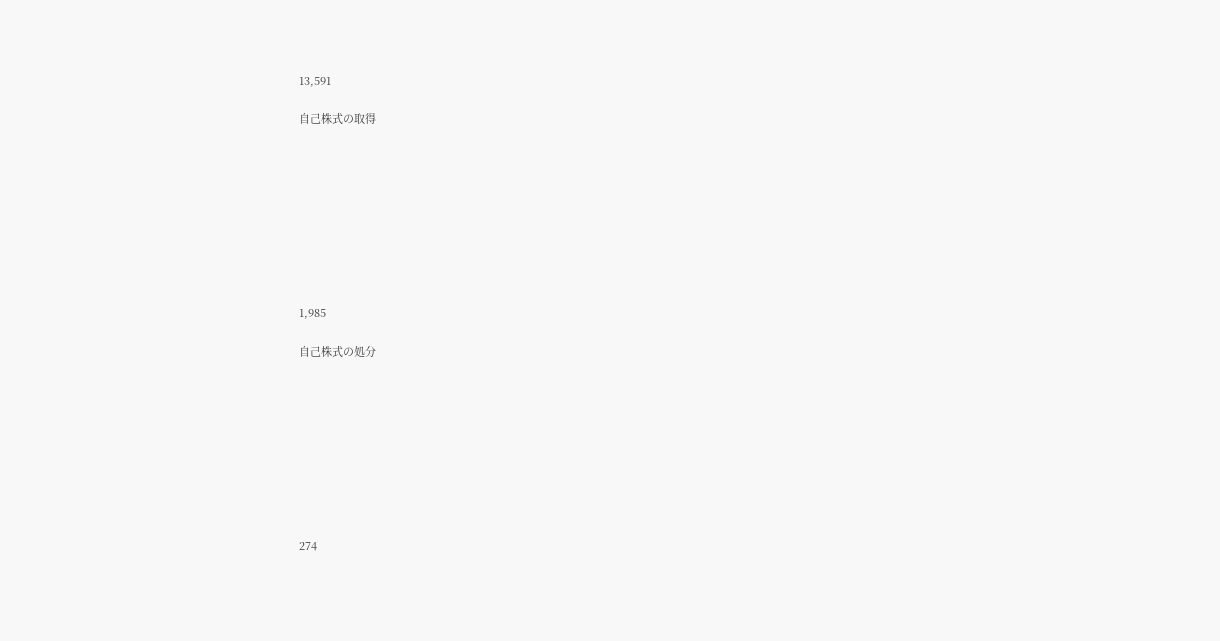13,591

自己株式の取得









1,985

自己株式の処分









274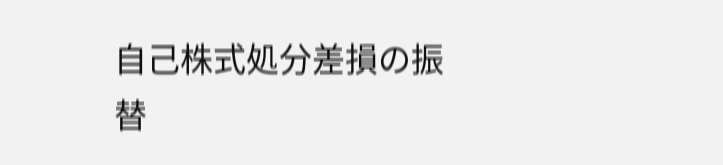自己株式処分差損の振替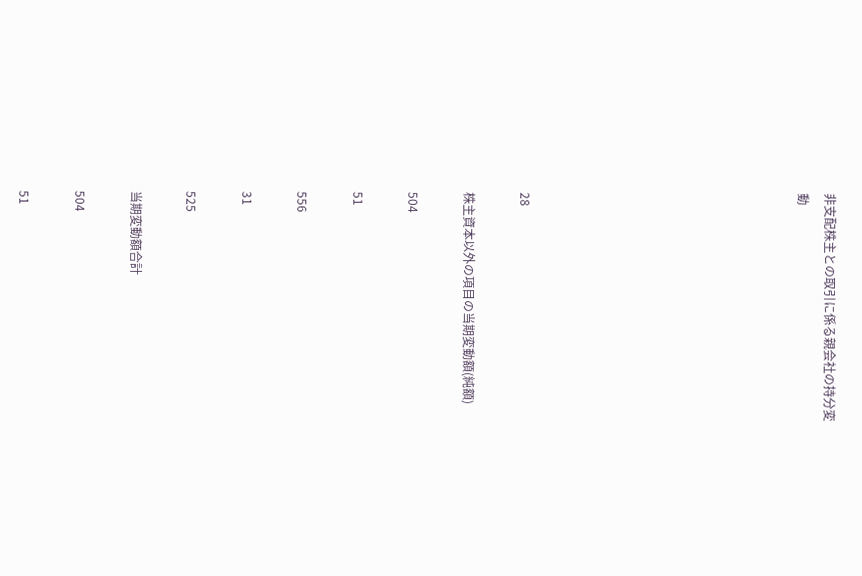非支配株主との取引に係る親会社の持分変動









28

株主資本以外の項目の当期変動額(純額)

504

51

556

31

525

当期変動額合計

504

51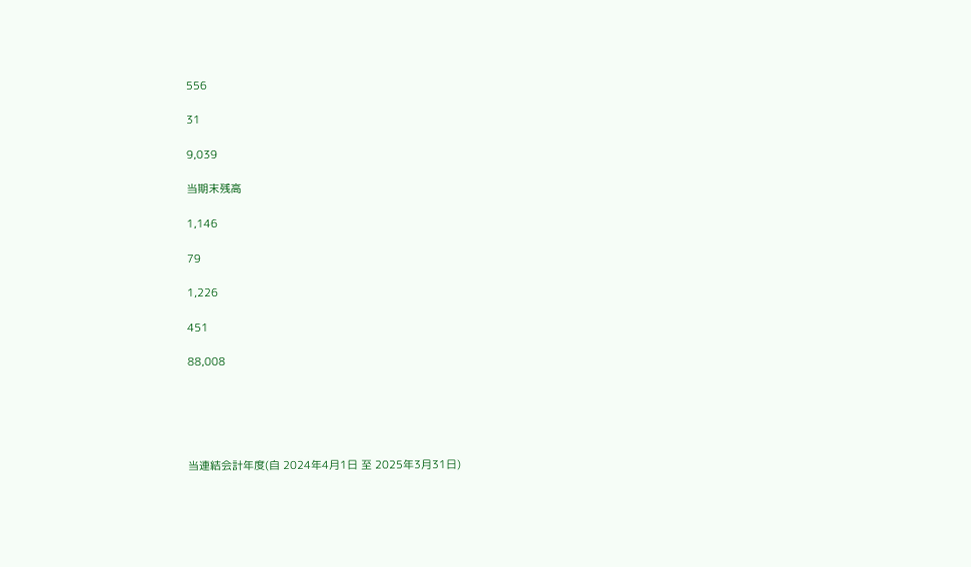556

31

9,039

当期末残高

1,146

79

1,226

451

88,008





当連結会計年度(自 2024年4月1日 至 2025年3月31日)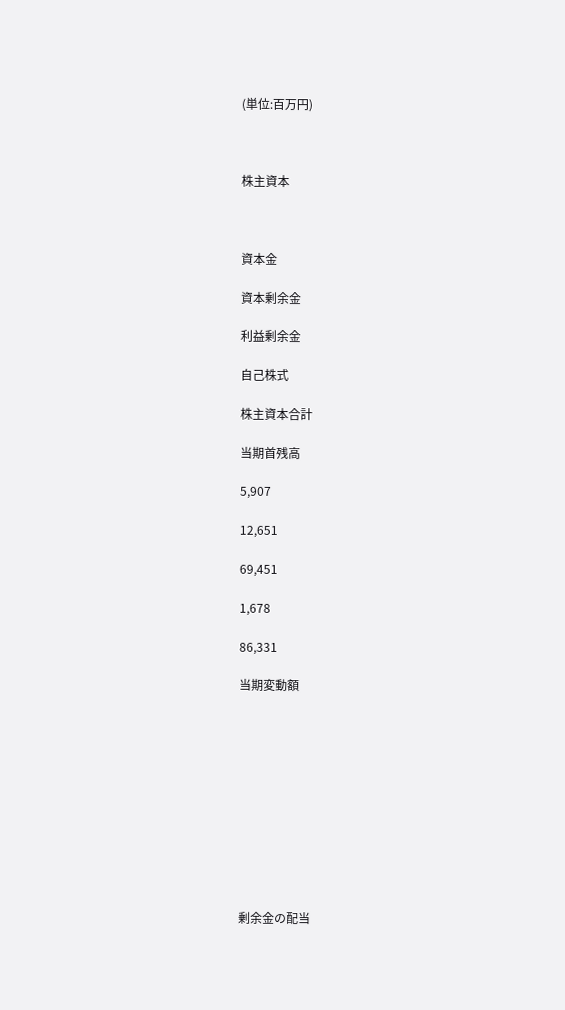(単位:百万円)



株主資本



資本金

資本剰余金

利益剰余金

自己株式

株主資本合計

当期首残高

5,907

12,651

69,451

1,678

86,331

当期変動額











剰余金の配当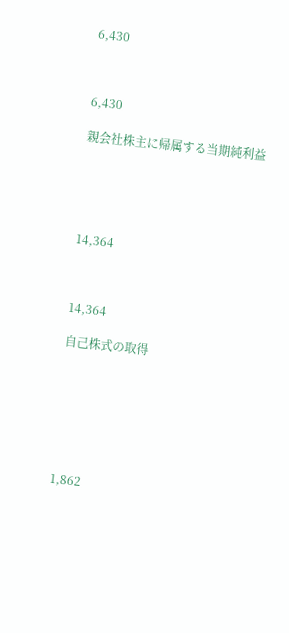6,430



6,430

親会社株主に帰属する当期純利益





14,364



14,364

自己株式の取得







1,862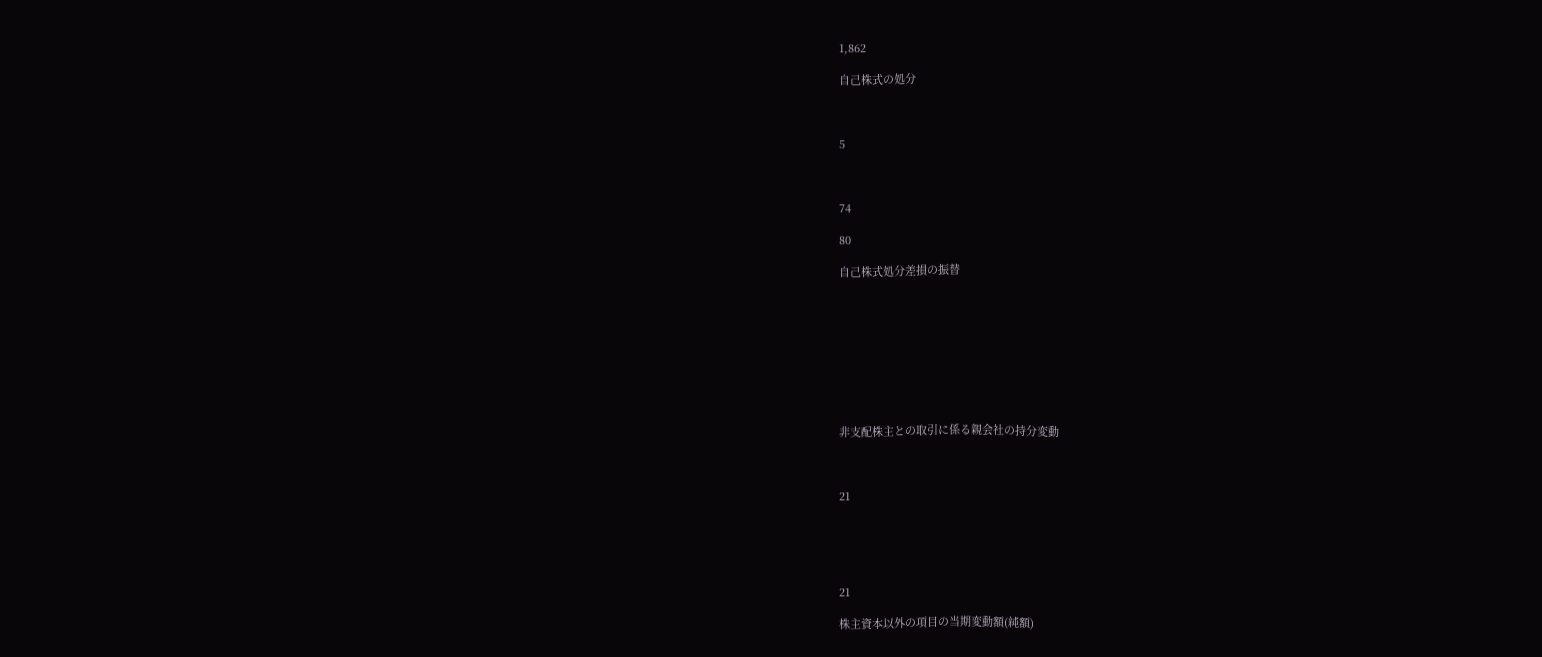1,862

自己株式の処分



5



74

80

自己株式処分差損の振替









非支配株主との取引に係る親会社の持分変動



21





21

株主資本以外の項目の当期変動額(純額)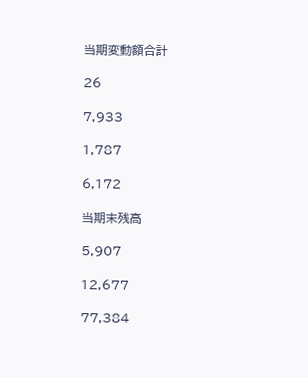当期変動額合計

26

7,933

1,787

6,172

当期末残高

5,907

12,677

77,384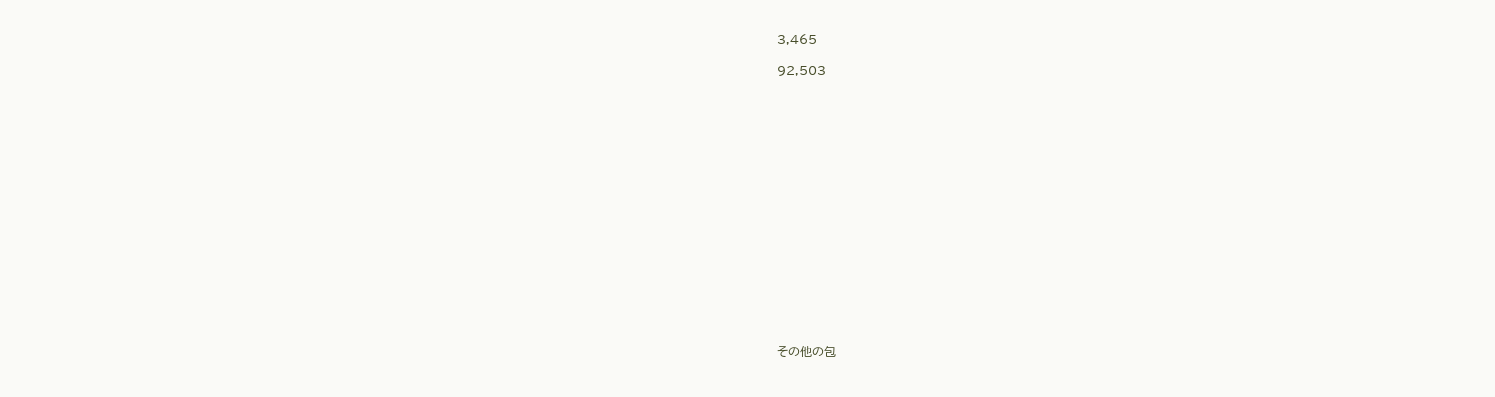3,465

92,503

















その他の包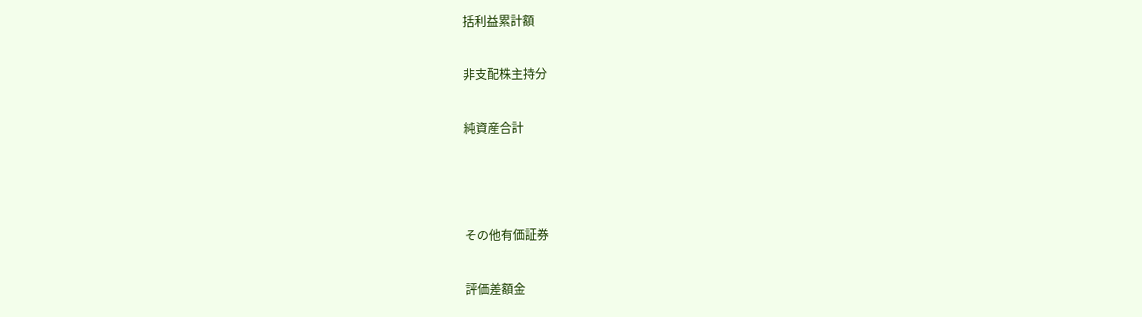括利益累計額

非支配株主持分

純資産合計



その他有価証券

評価差額金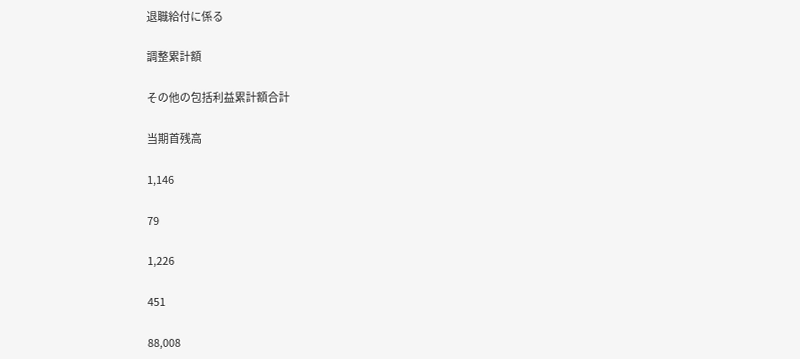退職給付に係る

調整累計額

その他の包括利益累計額合計

当期首残高

1,146

79

1,226

451

88,008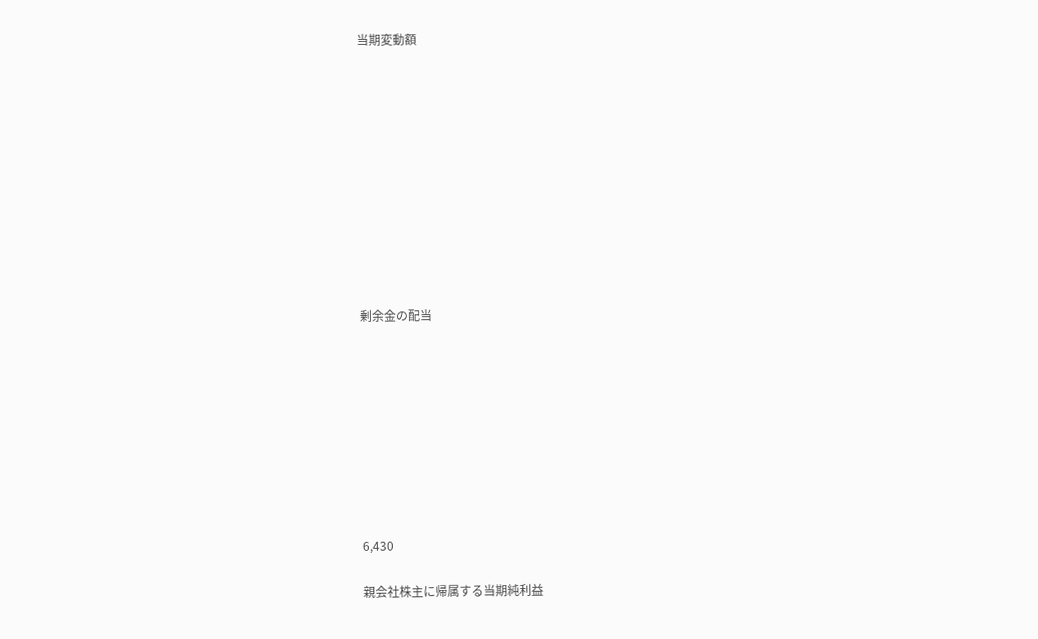当期変動額











剰余金の配当









6,430

親会社株主に帰属する当期純利益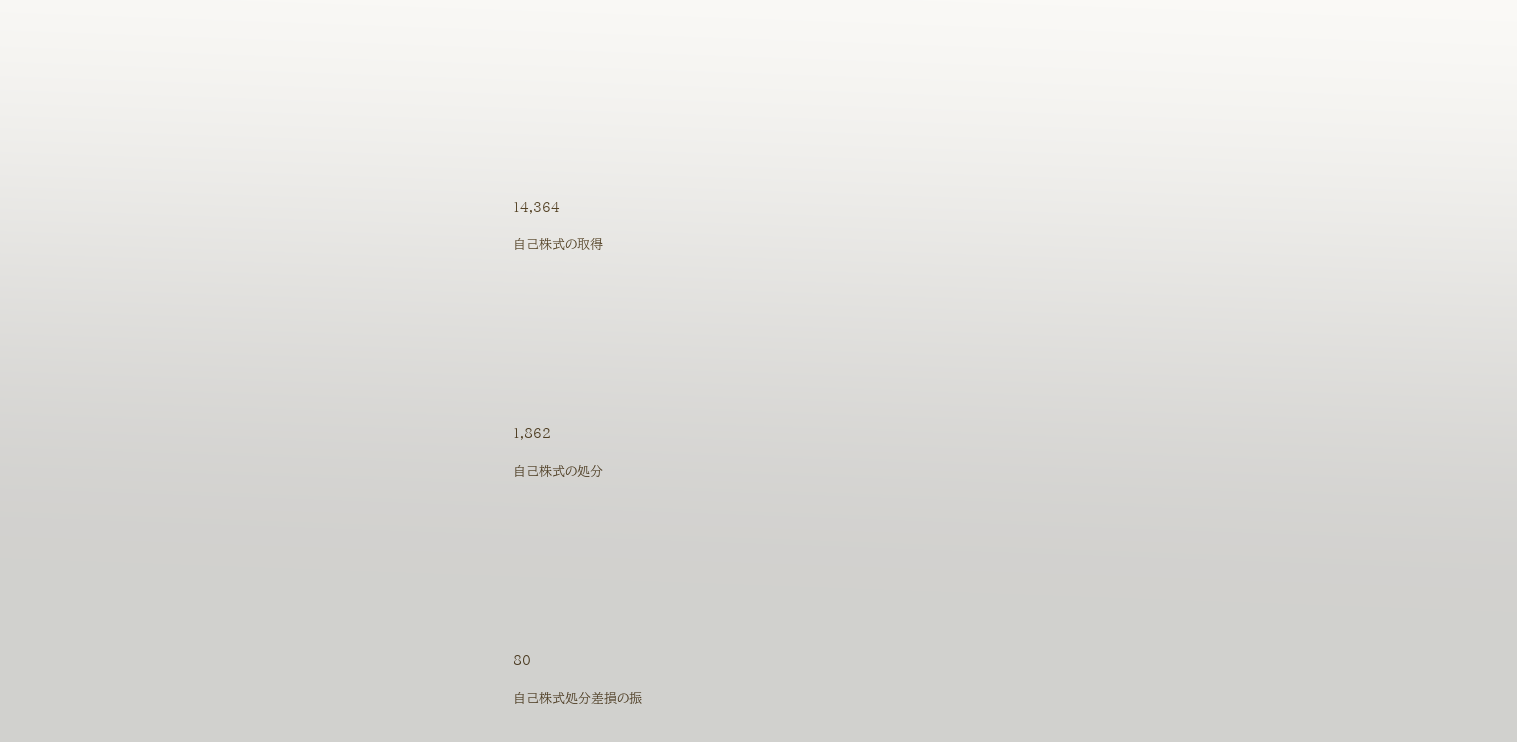14,364

自己株式の取得









1,862

自己株式の処分









80

自己株式処分差損の振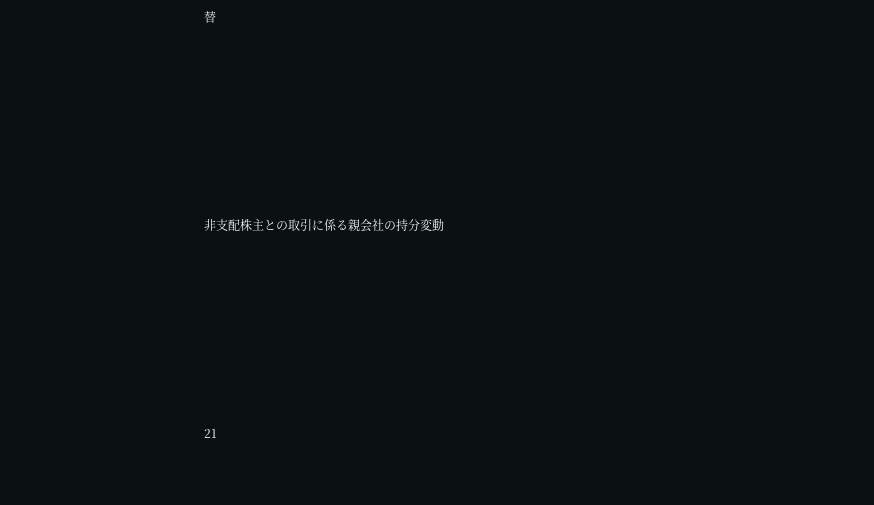替









非支配株主との取引に係る親会社の持分変動









21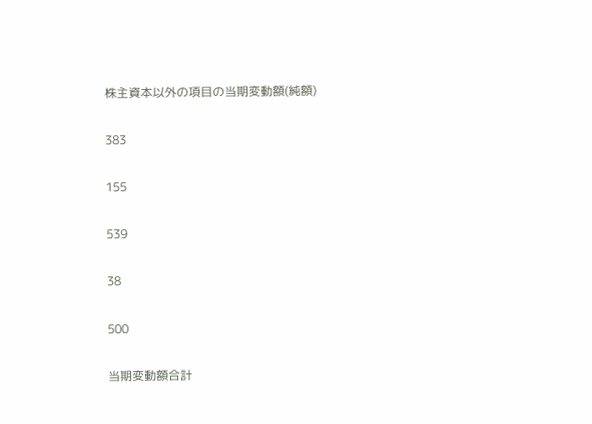株主資本以外の項目の当期変動額(純額)

383

155

539

38

500

当期変動額合計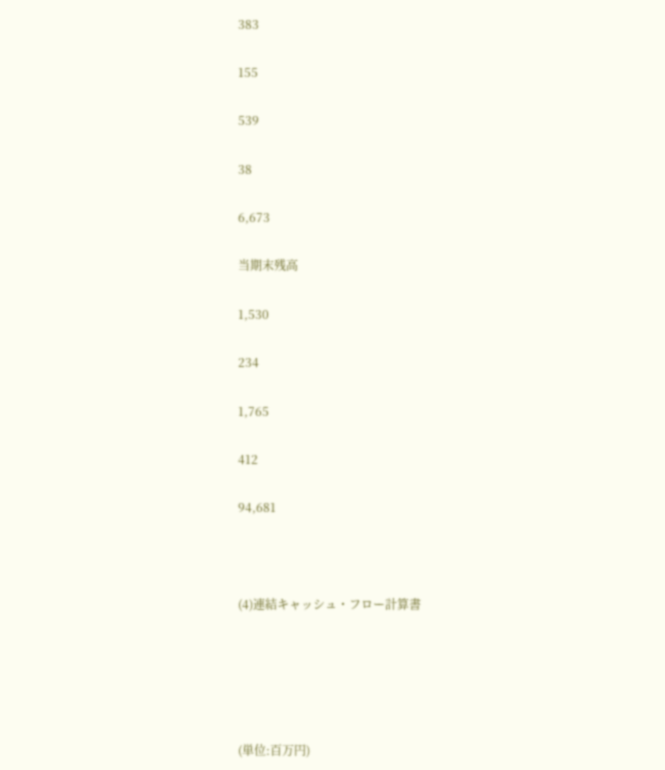383

155

539

38

6,673

当期末残高

1,530

234

1,765

412

94,681



(4)連結キャッシュ・フロー計算書





(単位:百万円)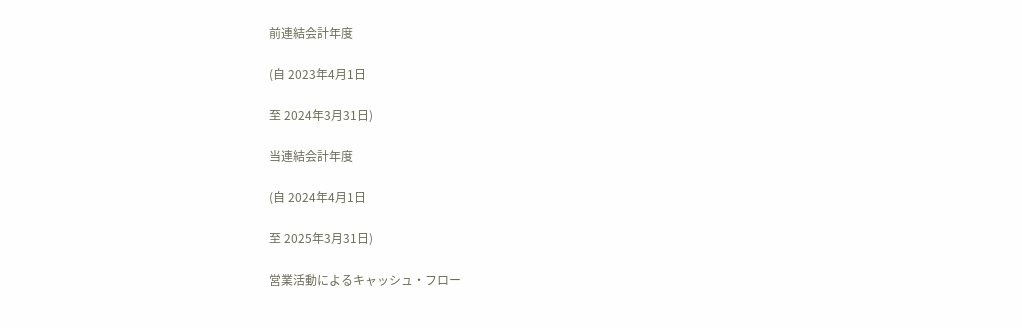前連結会計年度

(自 2023年4月1日

至 2024年3月31日)

当連結会計年度

(自 2024年4月1日

至 2025年3月31日)

営業活動によるキャッシュ・フロー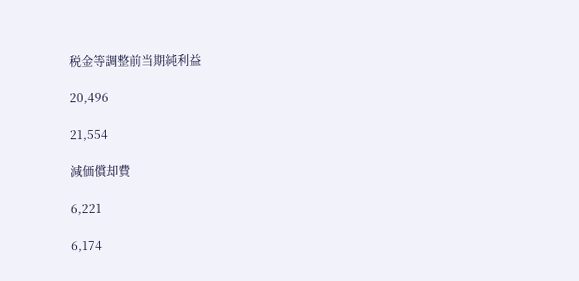税金等調整前当期純利益

20,496

21,554

減価償却費

6,221

6,174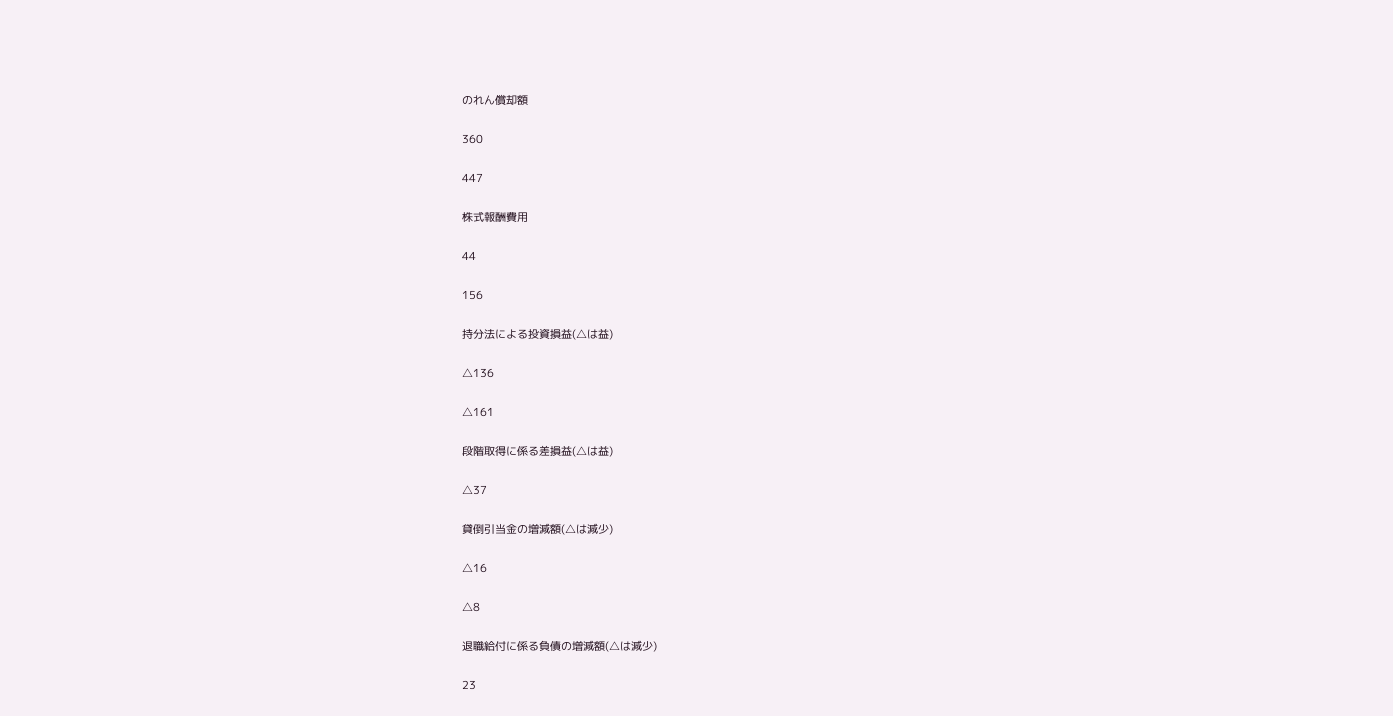のれん償却額

360

447

株式報酬費用

44

156

持分法による投資損益(△は益)

△136

△161

段階取得に係る差損益(△は益)

△37

貸倒引当金の増減額(△は減少)

△16

△8

退職給付に係る負債の増減額(△は減少)

23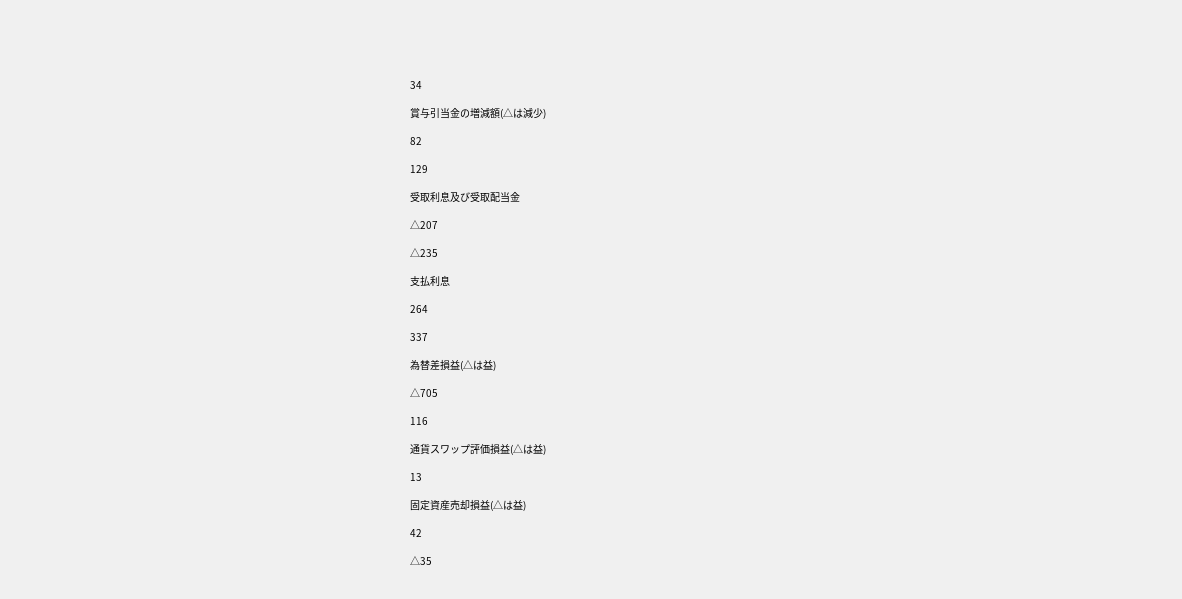34

賞与引当金の増減額(△は減少)

82

129

受取利息及び受取配当金

△207

△235

支払利息

264

337

為替差損益(△は益)

△705

116

通貨スワップ評価損益(△は益)

13

固定資産売却損益(△は益)

42

△35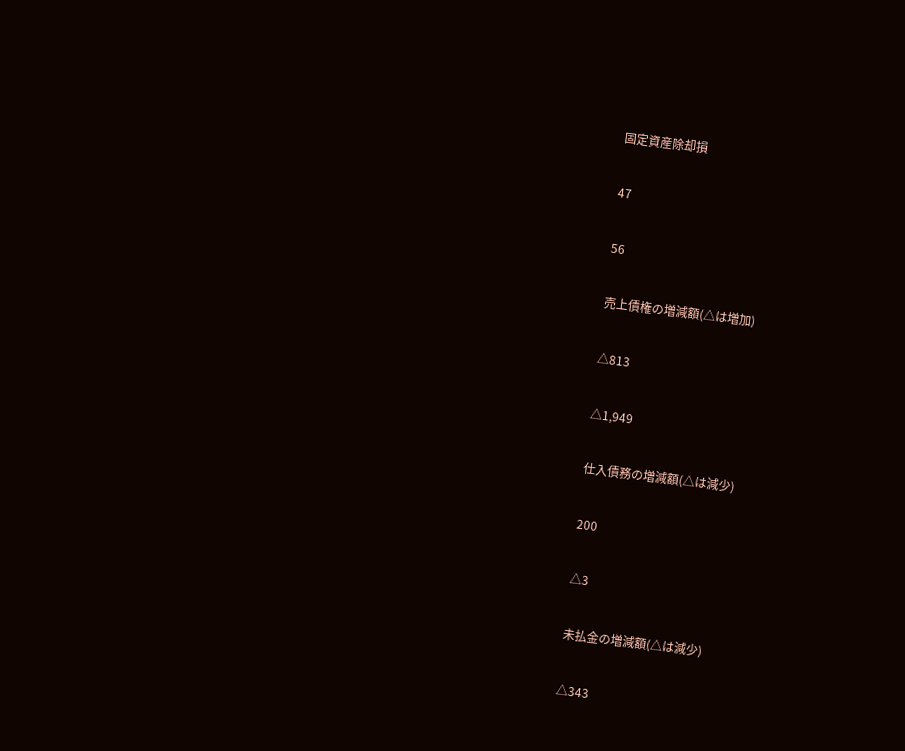固定資産除却損

47

56

売上債権の増減額(△は増加)

△813

△1,949

仕入債務の増減額(△は減少)

200

△3

未払金の増減額(△は減少)

△343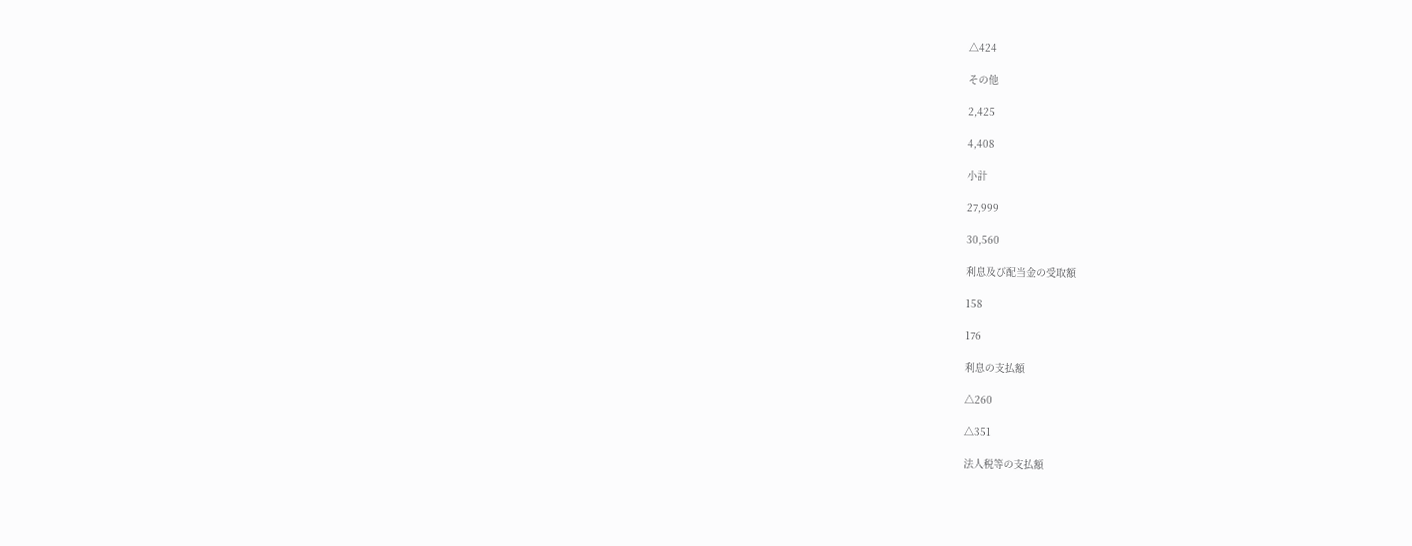△424

その他

2,425

4,408

小計

27,999

30,560

利息及び配当金の受取額

158

176

利息の支払額

△260

△351

法人税等の支払額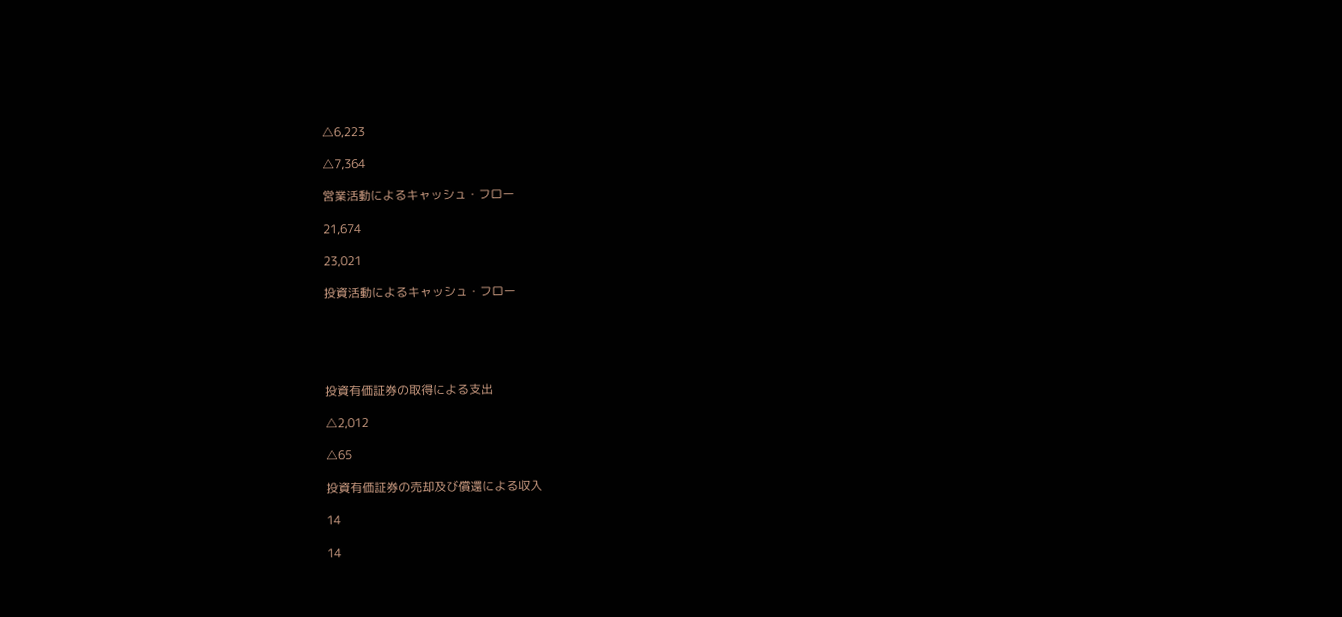△6,223

△7,364

営業活動によるキャッシュ・フロー

21,674

23,021

投資活動によるキャッシュ・フロー





投資有価証券の取得による支出

△2,012

△65

投資有価証券の売却及び償還による収入

14

14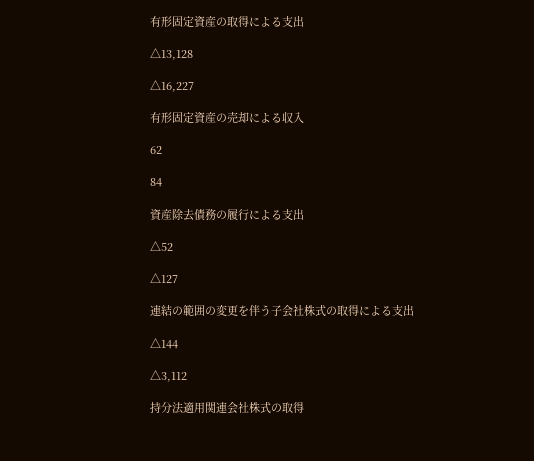有形固定資産の取得による支出

△13,128

△16,227

有形固定資産の売却による収入

62

84

資産除去債務の履行による支出

△52

△127

連結の範囲の変更を伴う子会社株式の取得による支出

△144

△3,112

持分法適用関連会社株式の取得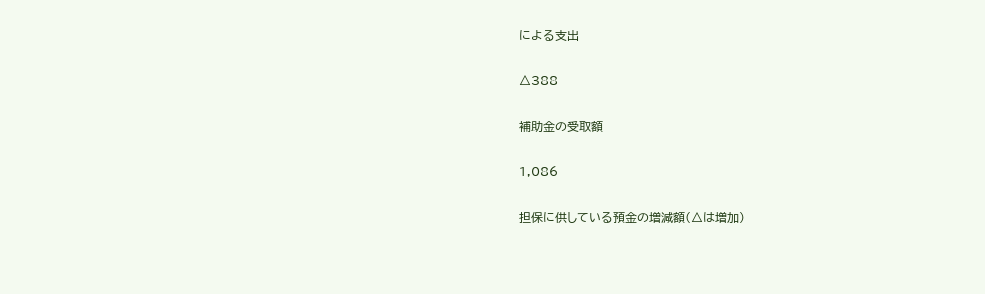による支出

△388

補助金の受取額

1,086

担保に供している預金の増減額(△は増加)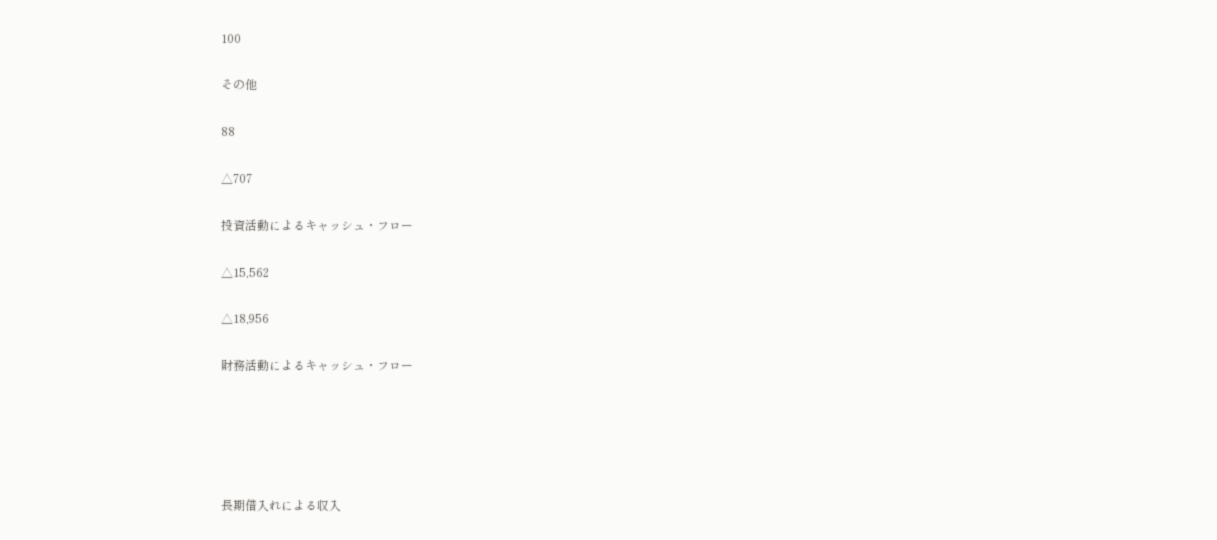100

その他

88

△707

投資活動によるキャッシュ・フロー

△15,562

△18,956

財務活動によるキャッシュ・フロー





長期借入れによる収入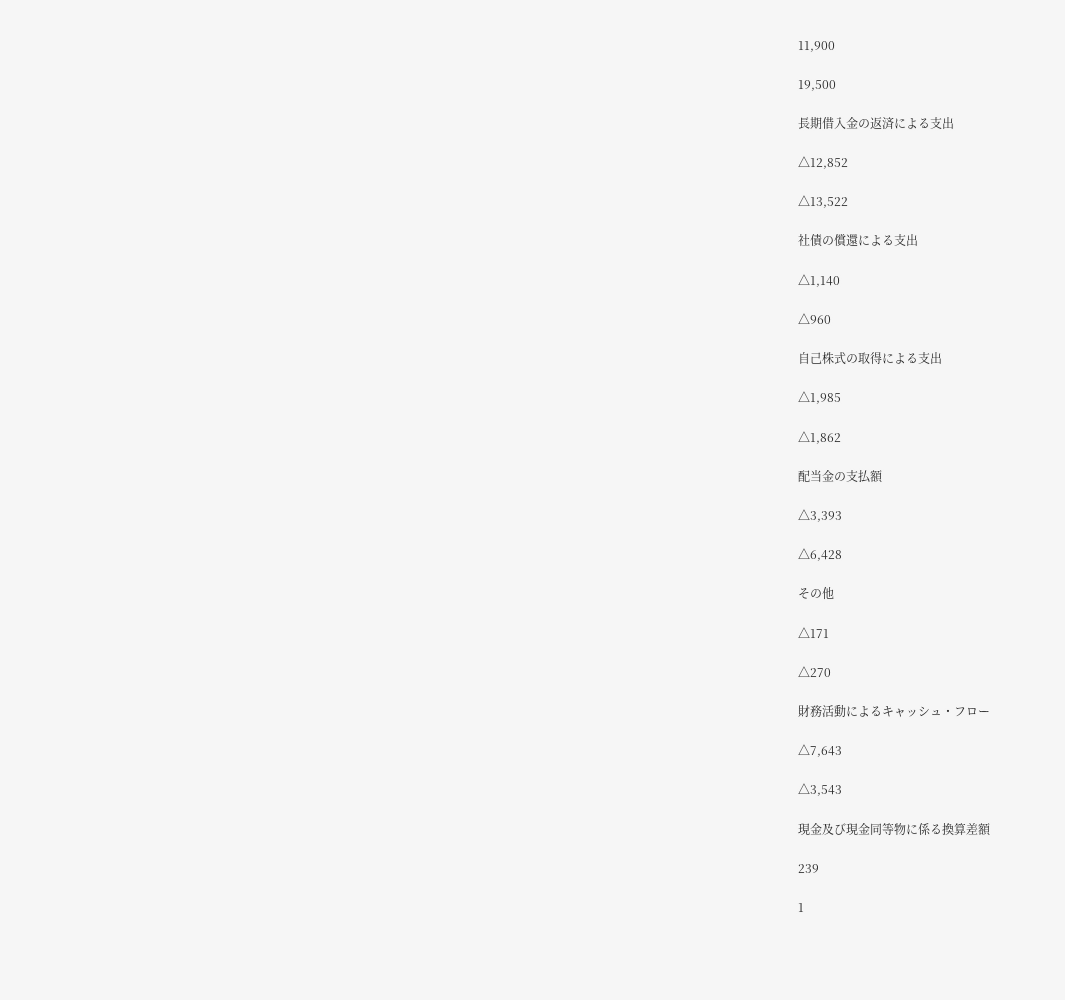11,900

19,500

長期借入金の返済による支出

△12,852

△13,522

社債の償還による支出

△1,140

△960

自己株式の取得による支出

△1,985

△1,862

配当金の支払額

△3,393

△6,428

その他

△171

△270

財務活動によるキャッシュ・フロー

△7,643

△3,543

現金及び現金同等物に係る換算差額

239

1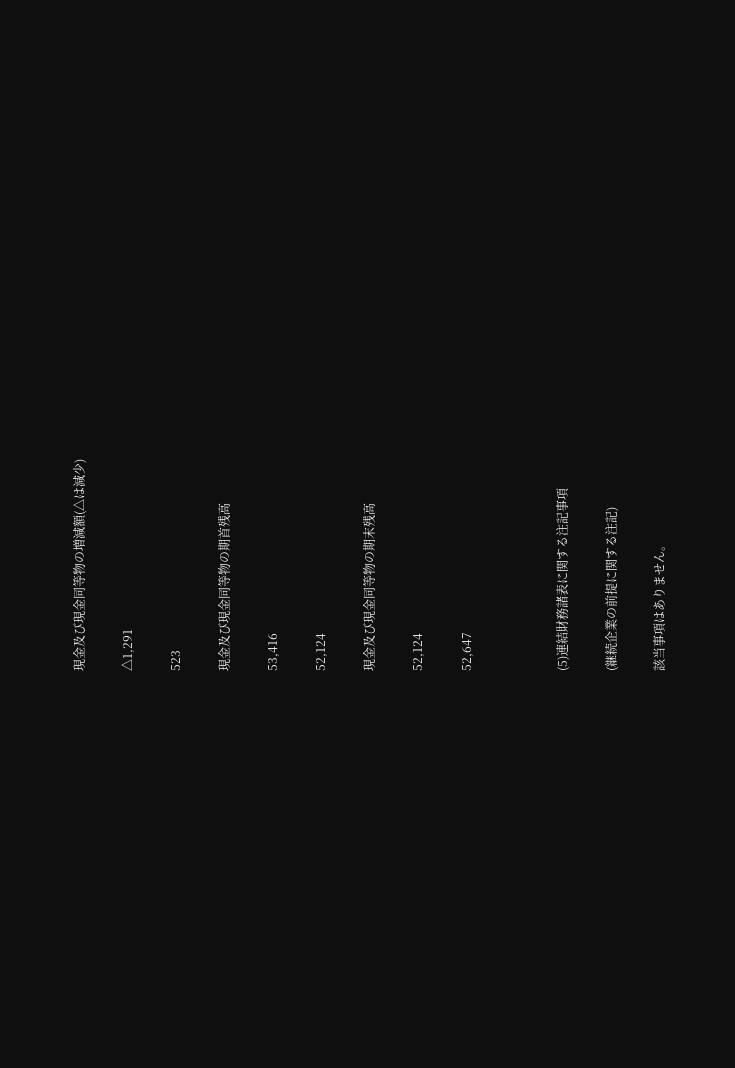現金及び現金同等物の増減額(△は減少)

△1,291

523

現金及び現金同等物の期首残高

53,416

52,124

現金及び現金同等物の期末残高

52,124

52,647



(5)連結財務諸表に関する注記事項

(継続企業の前提に関する注記)

該当事項はありません。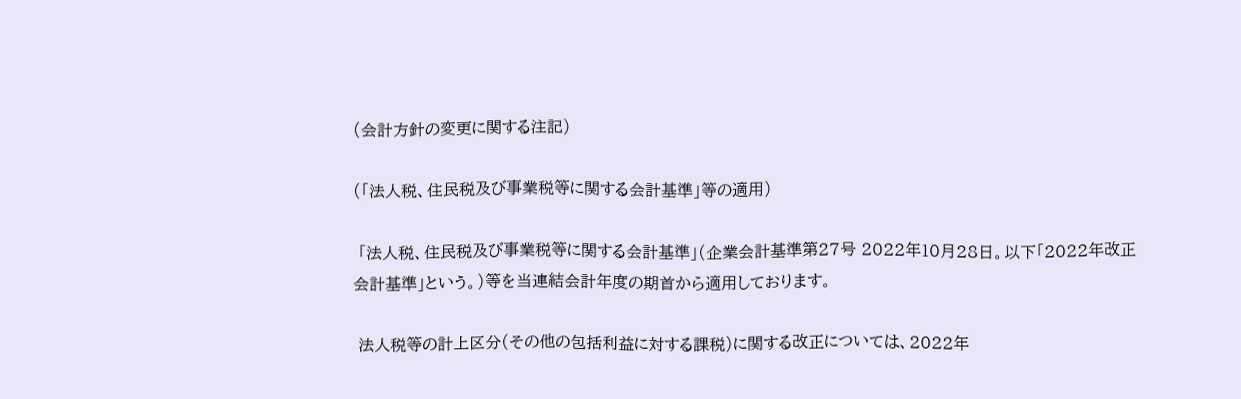(会計方針の変更に関する注記)

(「法人税、住民税及び事業税等に関する会計基準」等の適用)

 「法人税、住民税及び事業税等に関する会計基準」(企業会計基準第27号 2022年10月28日。以下「2022年改正会計基準」という。)等を当連結会計年度の期首から適用しております。

 法人税等の計上区分(その他の包括利益に対する課税)に関する改正については、2022年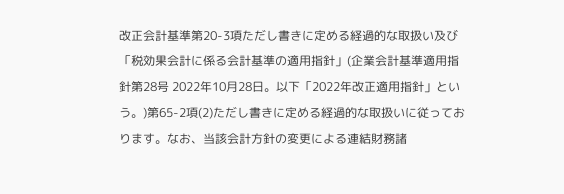改正会計基準第20-3項ただし書きに定める経過的な取扱い及び「税効果会計に係る会計基準の適用指針」(企業会計基準適用指針第28号 2022年10月28日。以下「2022年改正適用指針」という。)第65-2項(2)ただし書きに定める経過的な取扱いに従っております。なお、当該会計方針の変更による連結財務諸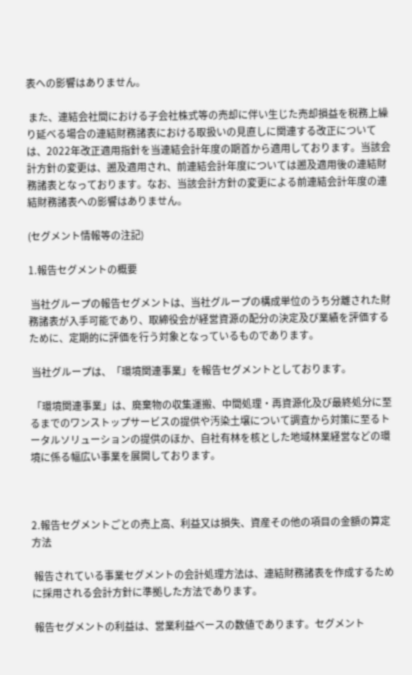表への影響はありません。

 また、連結会社間における子会社株式等の売却に伴い生じた売却損益を税務上繰り延べる場合の連結財務諸表における取扱いの見直しに関連する改正については、2022年改正適用指針を当連結会計年度の期首から適用しております。当該会計方針の変更は、遡及適用され、前連結会計年度については遡及適用後の連結財務諸表となっております。なお、当該会計方針の変更による前連結会計年度の連結財務諸表への影響はありません。

(セグメント情報等の注記)

1.報告セグメントの概要

 当社グループの報告セグメントは、当社グループの構成単位のうち分離された財務諸表が入手可能であり、取締役会が経営資源の配分の決定及び業績を評価するために、定期的に評価を行う対象となっているものであります。

 当社グループは、「環境関連事業」を報告セグメントとしております。

 「環境関連事業」は、廃棄物の収集運搬、中間処理・再資源化及び最終処分に至るまでのワンストップサービスの提供や汚染土壌について調査から対策に至るトータルソリューションの提供のほか、自社有林を核とした地域林業経営などの環境に係る幅広い事業を展開しております。



2.報告セグメントごとの売上高、利益又は損失、資産その他の項目の金額の算定方法

 報告されている事業セグメントの会計処理方法は、連結財務諸表を作成するために採用される会計方針に準拠した方法であります。

 報告セグメントの利益は、営業利益ベースの数値であります。セグメント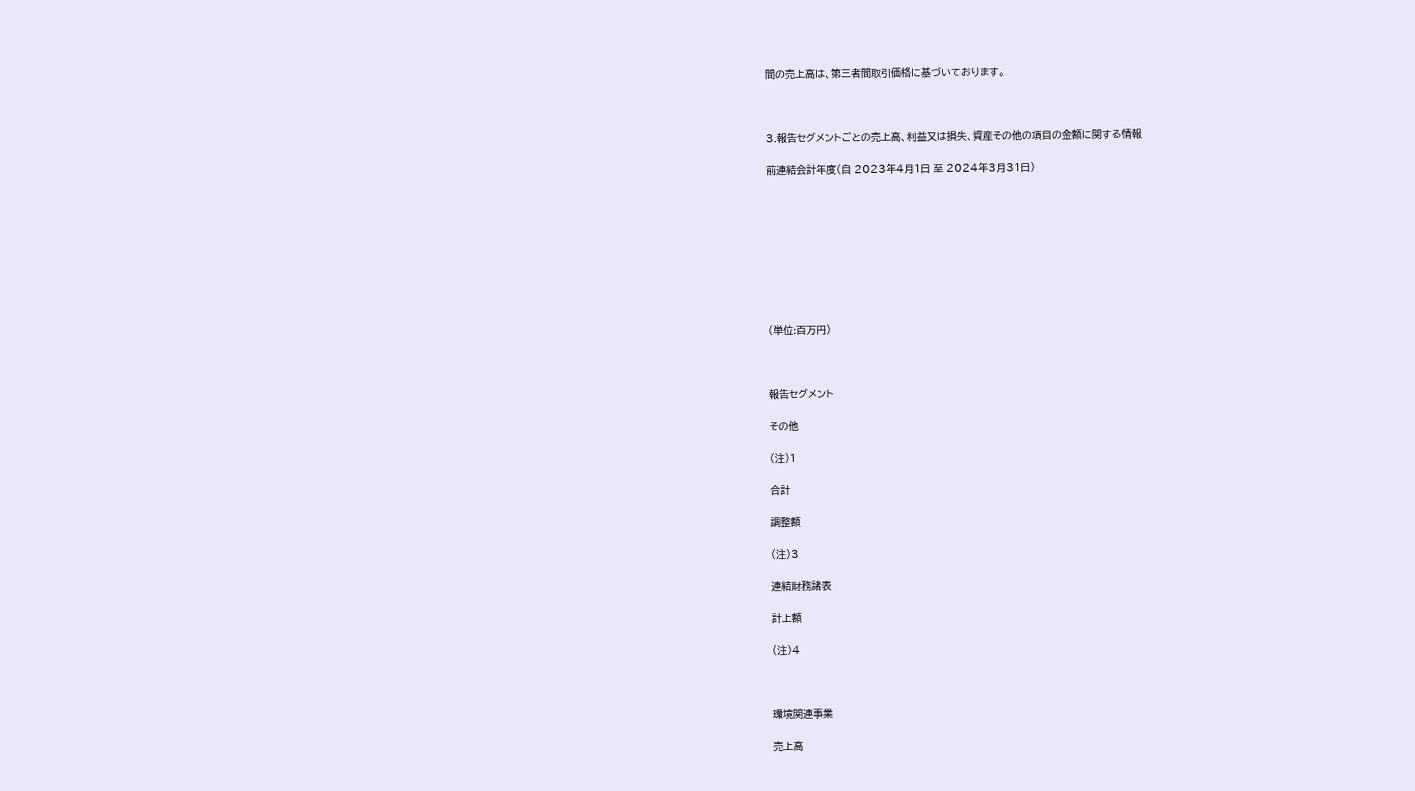間の売上高は、第三者間取引価格に基づいております。



3.報告セグメントごとの売上高、利益又は損失、資産その他の項目の金額に関する情報

前連結会計年度(自 2023年4月1日 至 2024年3月31日)









(単位:百万円)



報告セグメント

その他

(注)1

合計

調整額

(注)3

連結財務諸表

計上額

(注)4



環境関連事業

売上高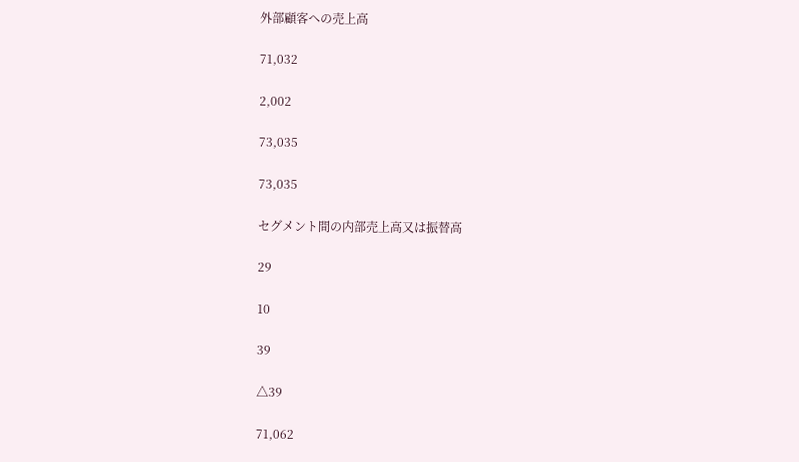外部顧客への売上高

71,032

2,002

73,035

73,035

セグメント間の内部売上高又は振替高

29

10

39

△39

71,062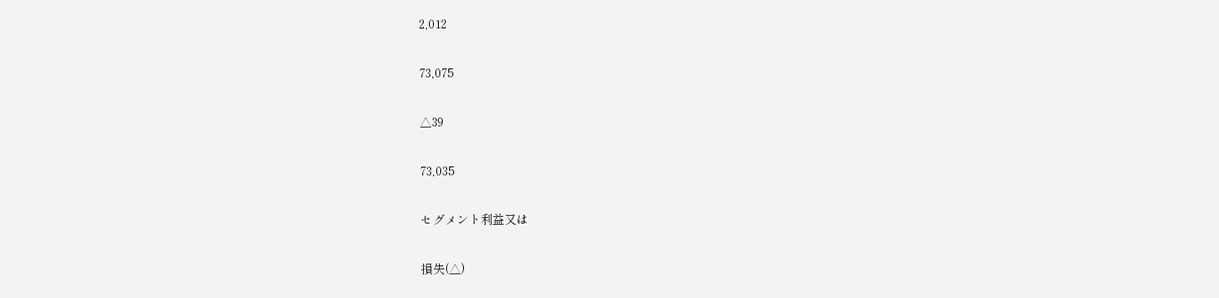2,012

73,075

△39

73,035

セグメント利益又は

損失(△)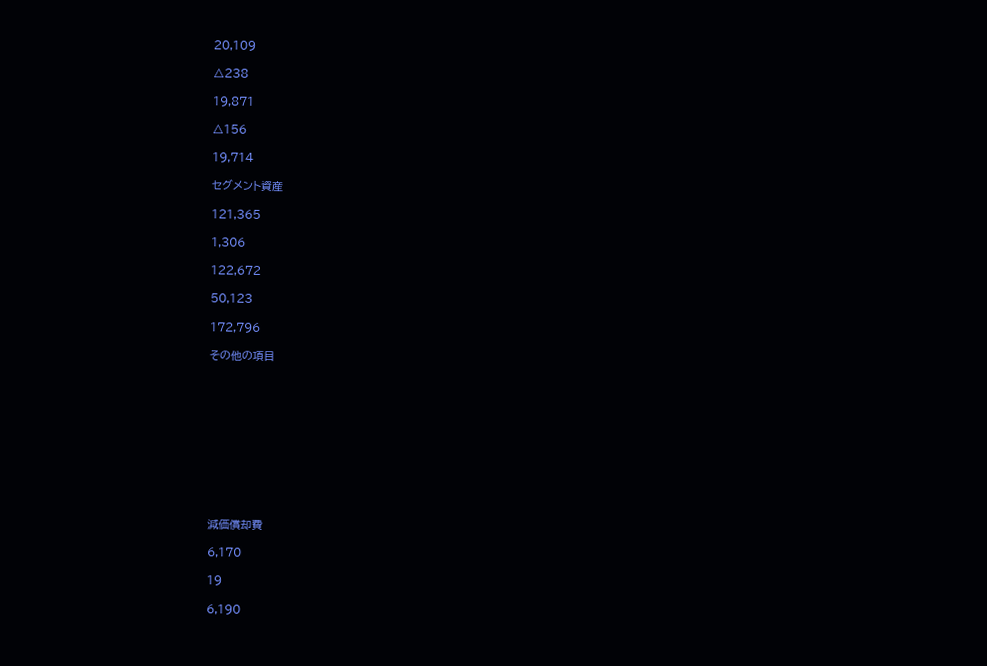20,109

△238

19,871

△156

19,714

セグメント資産

121,365

1,306

122,672

50,123

172,796

その他の項目











減価償却費

6,170

19

6,190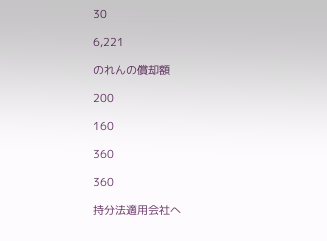30

6,221

のれんの償却額

200

160

360

360

持分法適用会社へ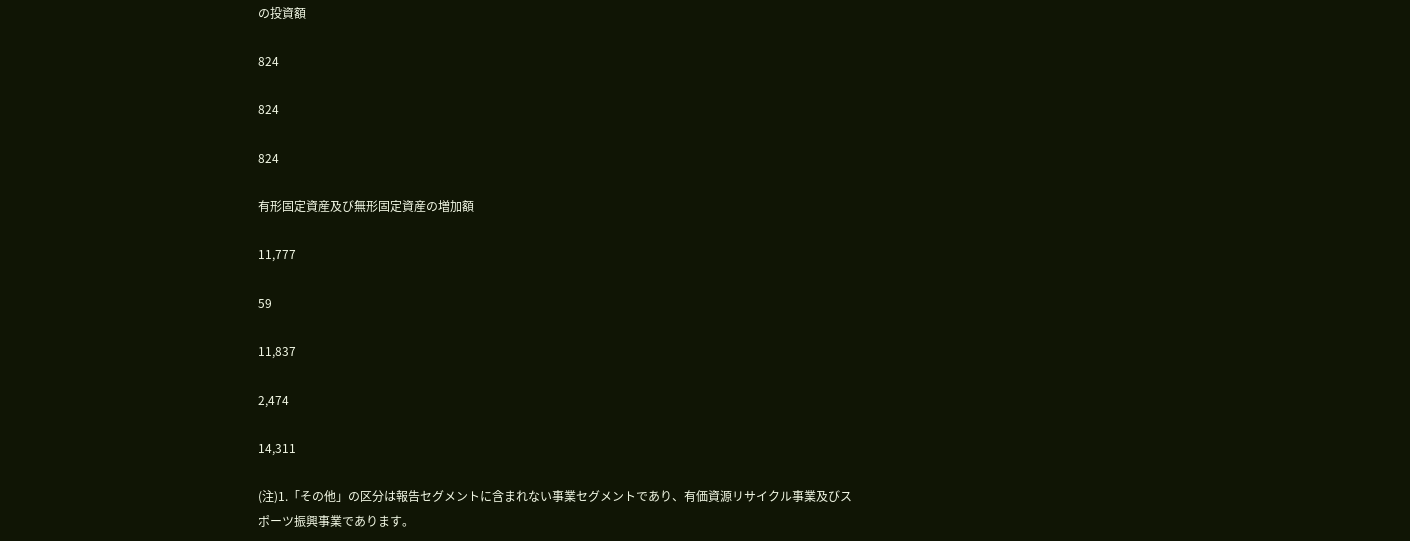の投資額

824

824

824

有形固定資産及び無形固定資産の増加額

11,777

59

11,837

2,474

14,311

(注)1.「その他」の区分は報告セグメントに含まれない事業セグメントであり、有価資源リサイクル事業及びスポーツ振興事業であります。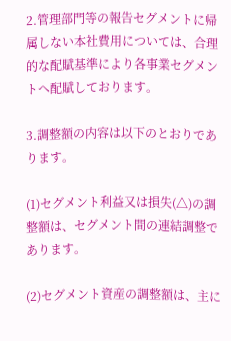2.管理部門等の報告セグメントに帰属しない本社費用については、合理的な配賦基準により各事業セグメントへ配賦しております。

3.調整額の内容は以下のとおりであります。

(1)セグメント利益又は損失(△)の調整額は、セグメント間の連結調整であります。

(2)セグメント資産の調整額は、主に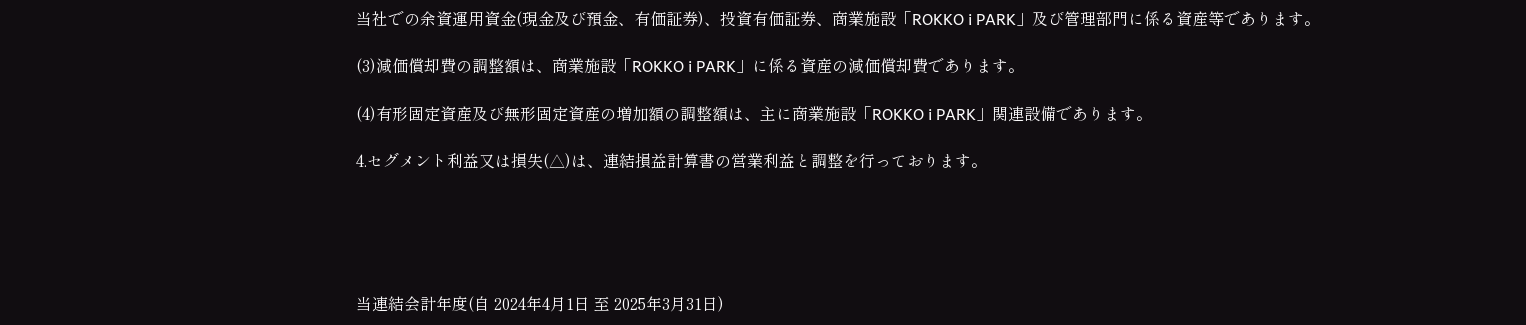当社での余資運用資金(現金及び預金、有価証券)、投資有価証券、商業施設「ROKKO i PARK」及び管理部門に係る資産等であります。

(3)減価償却費の調整額は、商業施設「ROKKO i PARK」に係る資産の減価償却費であります。

(4)有形固定資産及び無形固定資産の増加額の調整額は、主に商業施設「ROKKO i PARK」関連設備であります。

4.セグメント利益又は損失(△)は、連結損益計算書の営業利益と調整を行っております。





当連結会計年度(自 2024年4月1日 至 2025年3月31日)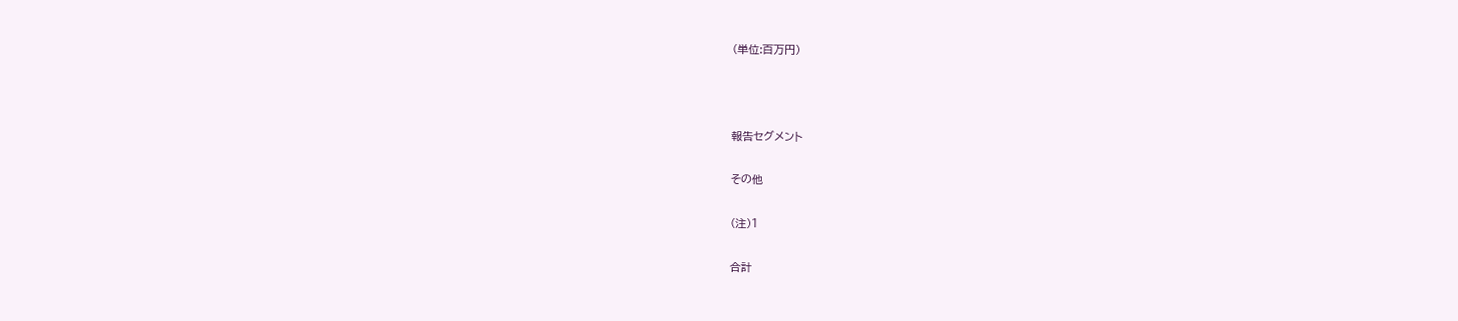(単位:百万円)



報告セグメント

その他

(注)1

合計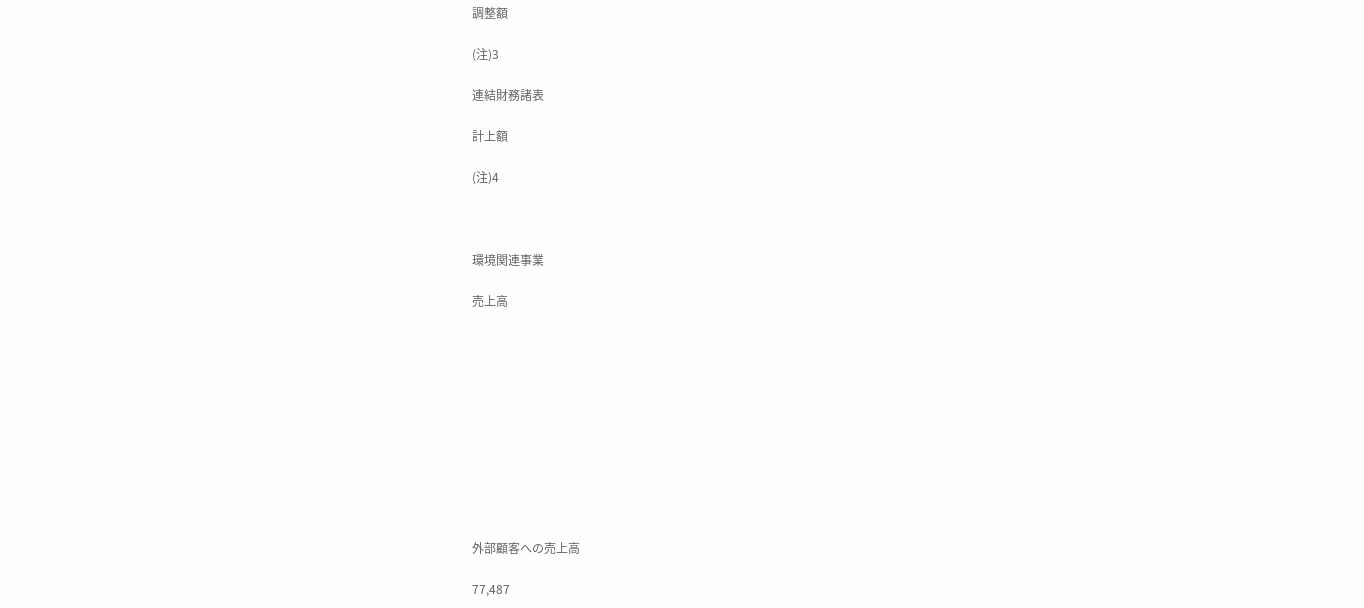調整額

(注)3

連結財務諸表

計上額

(注)4



環境関連事業

売上高











外部顧客への売上高

77,487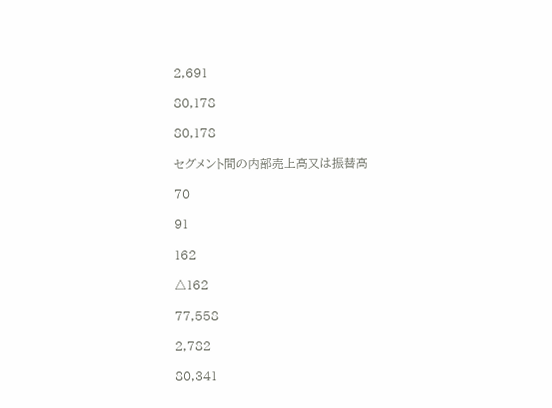2,691

80,178

80,178

セグメント間の内部売上高又は振替高

70

91

162

△162

77,558

2,782

80,341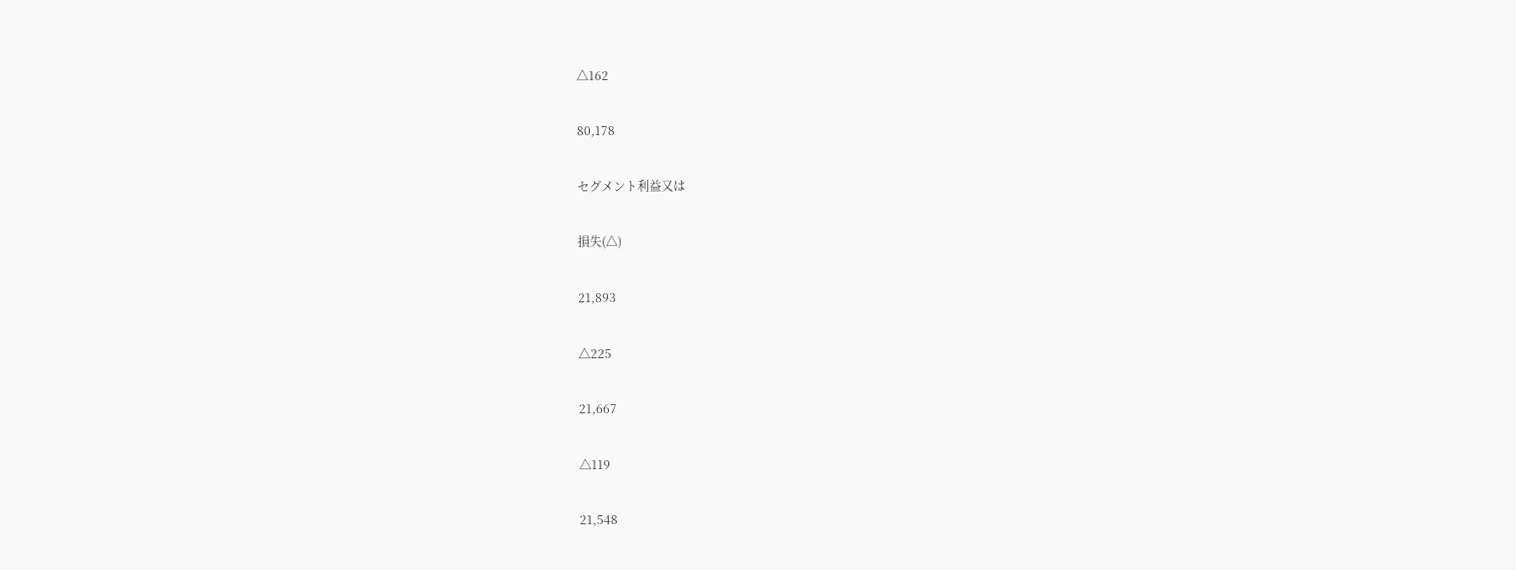△162

80,178

セグメント利益又は

損失(△)

21,893

△225

21,667

△119

21,548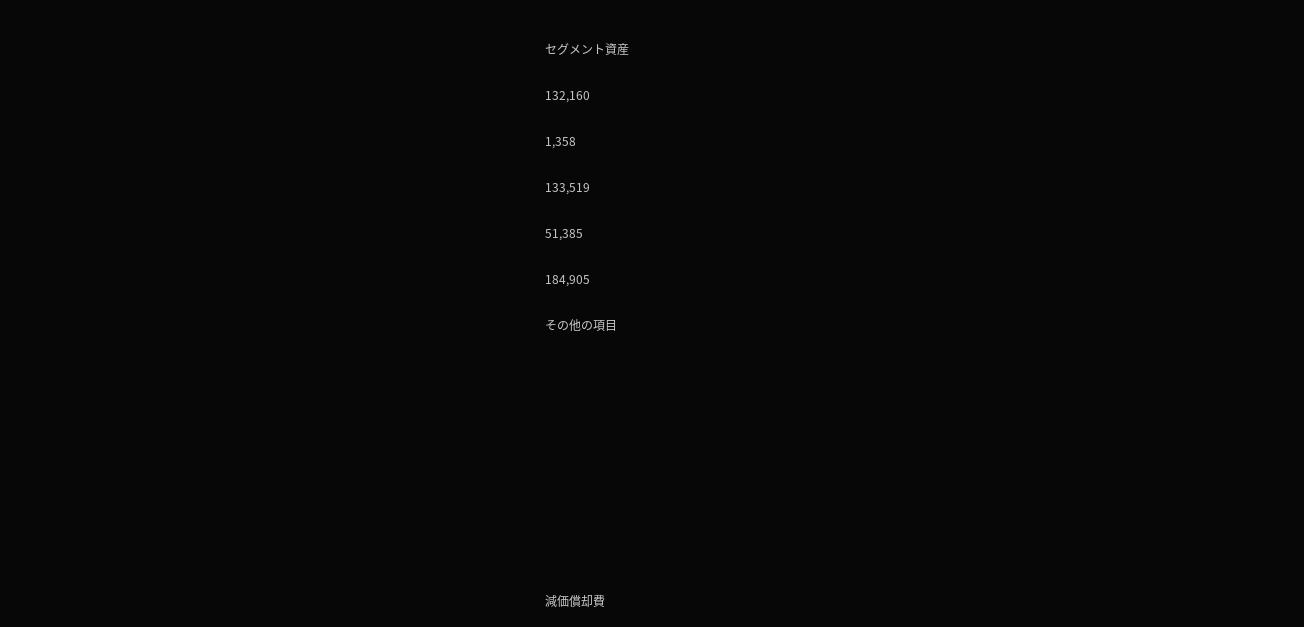セグメント資産

132,160

1,358

133,519

51,385

184,905

その他の項目











減価償却費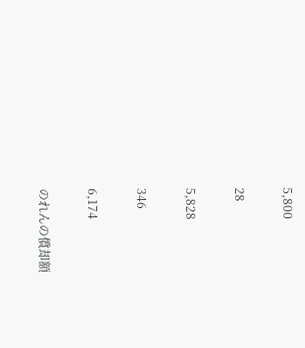5,800

28

5,828

346

6,174

のれんの償却額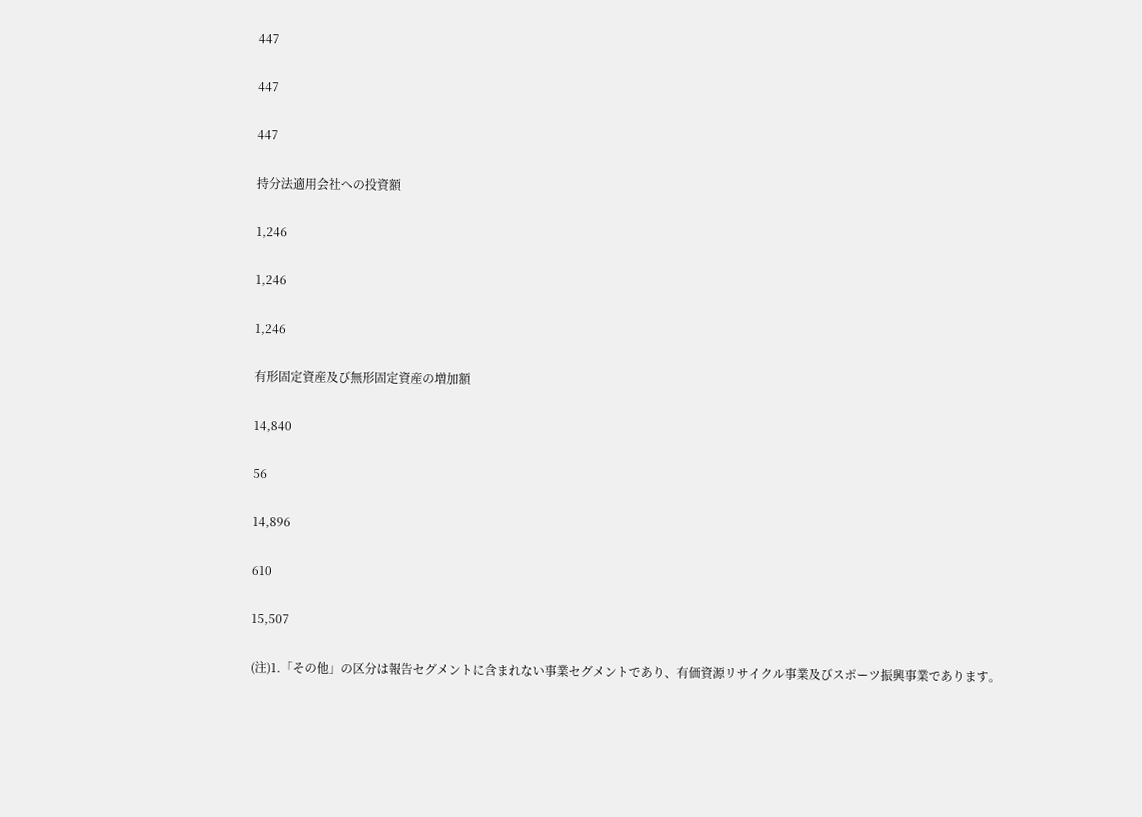447

447

447

持分法適用会社への投資額

1,246

1,246

1,246

有形固定資産及び無形固定資産の増加額

14,840

56

14,896

610

15,507

(注)1.「その他」の区分は報告セグメントに含まれない事業セグメントであり、有価資源リサイクル事業及びスポーツ振興事業であります。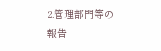2.管理部門等の報告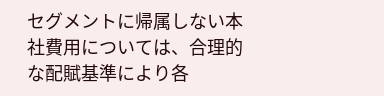セグメントに帰属しない本社費用については、合理的な配賦基準により各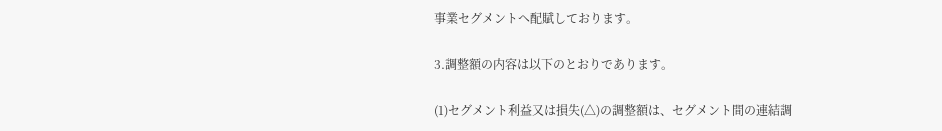事業セグメントへ配賦しております。

3.調整額の内容は以下のとおりであります。

(1)セグメント利益又は損失(△)の調整額は、セグメント間の連結調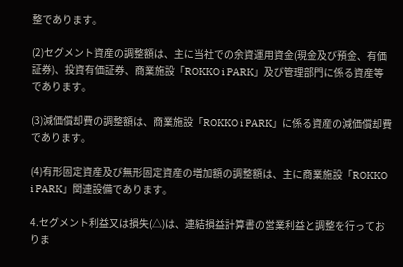整であります。

(2)セグメント資産の調整額は、主に当社での余資運用資金(現金及び預金、有価証券)、投資有価証券、商業施設「ROKKO i PARK」及び管理部門に係る資産等であります。

(3)減価償却費の調整額は、商業施設「ROKKO i PARK」に係る資産の減価償却費であります。

(4)有形固定資産及び無形固定資産の増加額の調整額は、主に商業施設「ROKKO i PARK」関連設備であります。

4.セグメント利益又は損失(△)は、連結損益計算書の営業利益と調整を行っておりま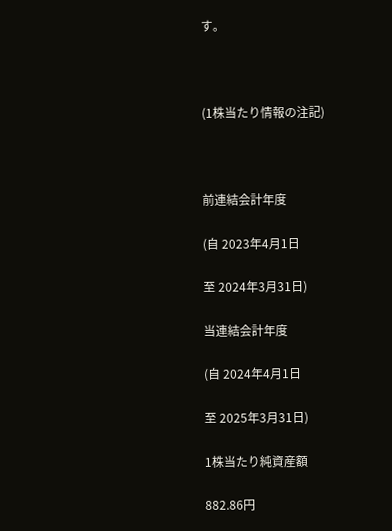す。



(1株当たり情報の注記)



前連結会計年度

(自 2023年4月1日

至 2024年3月31日)

当連結会計年度

(自 2024年4月1日

至 2025年3月31日)

1株当たり純資産額

882.86円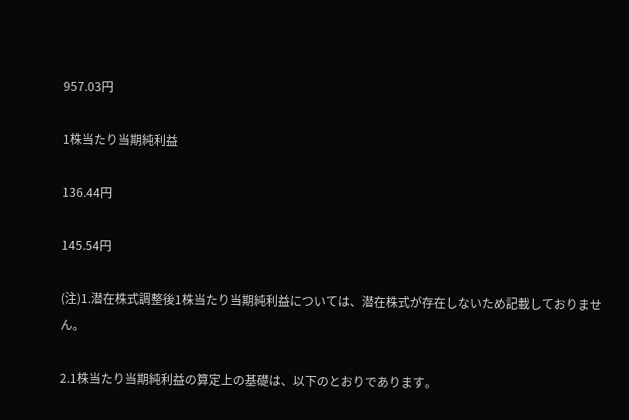957.03円

1株当たり当期純利益

136.44円

145.54円

(注)1.潜在株式調整後1株当たり当期純利益については、潜在株式が存在しないため記載しておりません。

2.1株当たり当期純利益の算定上の基礎は、以下のとおりであります。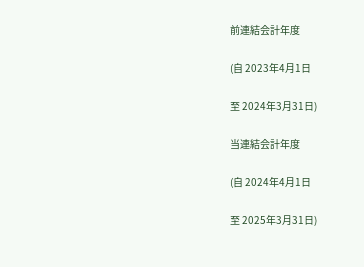前連結会計年度

(自 2023年4月1日

至 2024年3月31日)

当連結会計年度

(自 2024年4月1日

至 2025年3月31日)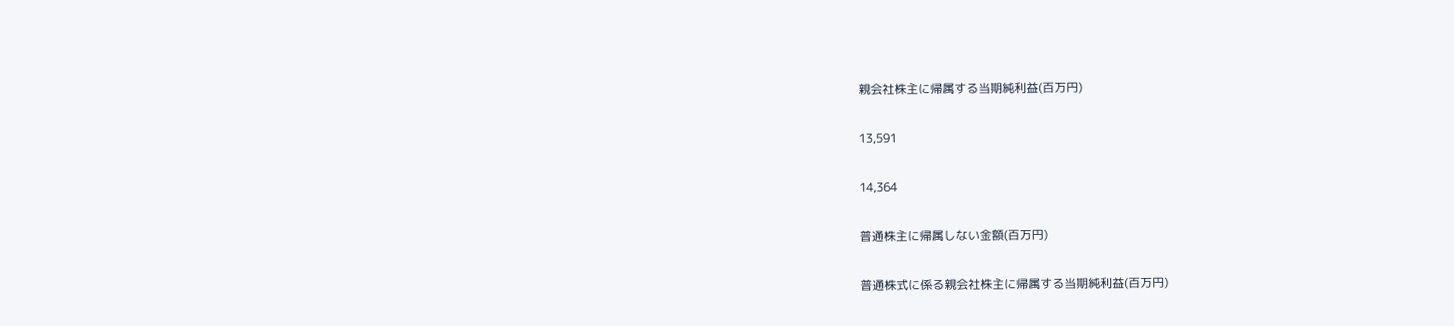親会社株主に帰属する当期純利益(百万円)

13,591

14,364

普通株主に帰属しない金額(百万円)

普通株式に係る親会社株主に帰属する当期純利益(百万円)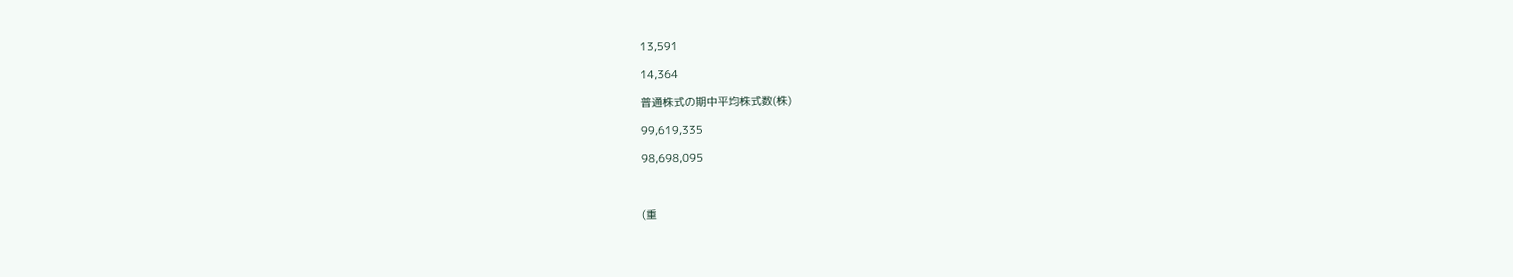13,591

14,364

普通株式の期中平均株式数(株)

99,619,335

98,698,095



(重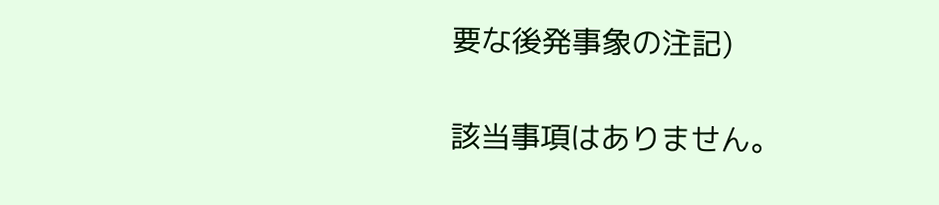要な後発事象の注記)

該当事項はありません。